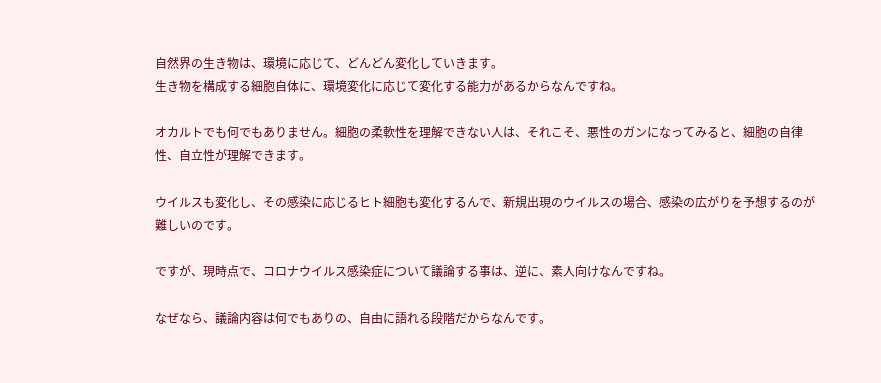自然界の生き物は、環境に応じて、どんどん変化していきます。
生き物を構成する細胞自体に、環境変化に応じて変化する能力があるからなんですね。

オカルトでも何でもありません。細胞の柔軟性を理解できない人は、それこそ、悪性のガンになってみると、細胞の自律性、自立性が理解できます。

ウイルスも変化し、その感染に応じるヒト細胞も変化するんで、新規出現のウイルスの場合、感染の広がりを予想するのが難しいのです。

ですが、現時点で、コロナウイルス感染症について議論する事は、逆に、素人向けなんですね。

なぜなら、議論内容は何でもありの、自由に語れる段階だからなんです。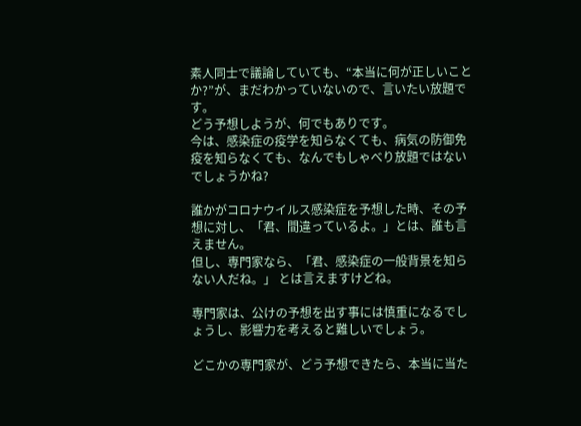素人同士で議論していても、“本当に何が正しいことか?”が、まだわかっていないので、言いたい放題です。
どう予想しようが、何でもありです。
今は、感染症の疫学を知らなくても、病気の防御免疫を知らなくても、なんでもしゃべり放題ではないでしょうかね?

誰かがコロナウイルス感染症を予想した時、その予想に対し、「君、間違っているよ。」とは、誰も言えません。
但し、専門家なら、「君、感染症の一般背景を知らない人だね。」 とは言えますけどね。

専門家は、公けの予想を出す事には慎重になるでしょうし、影響力を考えると難しいでしょう。

どこかの専門家が、どう予想できたら、本当に当た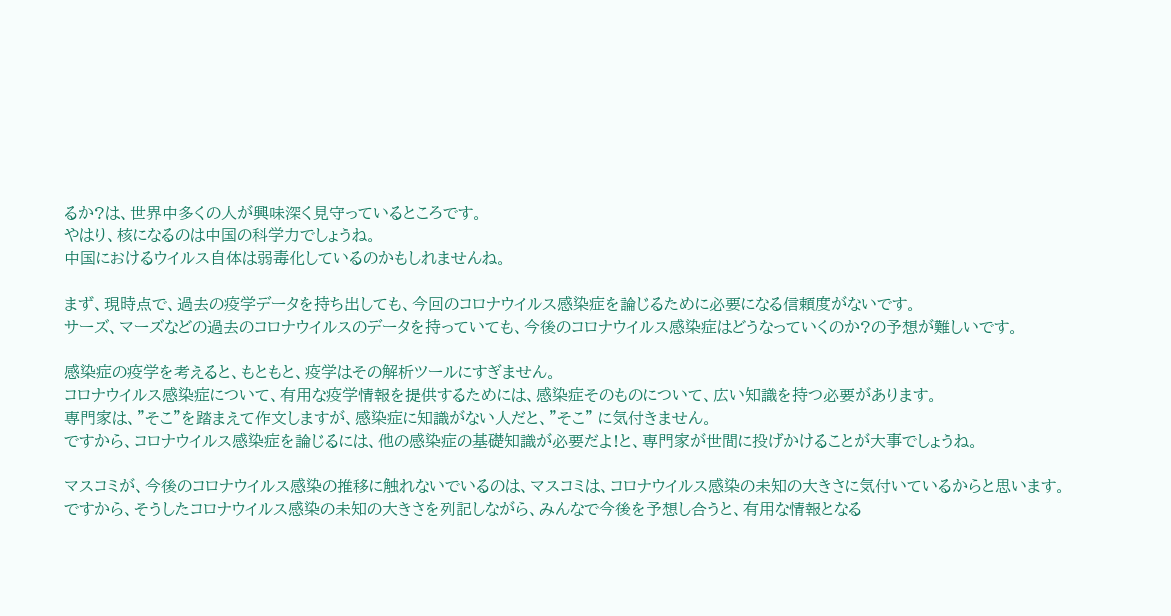るか?は、世界中多くの人が興味深く見守っているところです。
やはり、核になるのは中国の科学力でしょうね。
中国におけるウイルス自体は弱毒化しているのかもしれませんね。

まず、現時点で、過去の疫学データを持ち出しても、今回のコロナウイルス感染症を論じるために必要になる信頼度がないです。
サーズ、マーズなどの過去のコロナウイルスのデータを持っていても、今後のコロナウイルス感染症はどうなっていくのか?の予想が難しいです。

感染症の疫学を考えると、もともと、疫学はその解析ツールにすぎません。
コロナウイルス感染症について、有用な疫学情報を提供するためには、感染症そのものについて、広い知識を持つ必要があります。
専門家は、”そこ”を踏まえて作文しますが、感染症に知識がない人だと、”そこ” に気付きません。
ですから、コロナウイルス感染症を論じるには、他の感染症の基礎知識が必要だよ!と、専門家が世間に投げかけることが大事でしょうね。

マスコミが、今後のコロナウイルス感染の推移に触れないでいるのは、マスコミは、コロナウイルス感染の未知の大きさに気付いているからと思います。
ですから、そうしたコロナウイルス感染の未知の大きさを列記しながら、みんなで今後を予想し合うと、有用な情報となる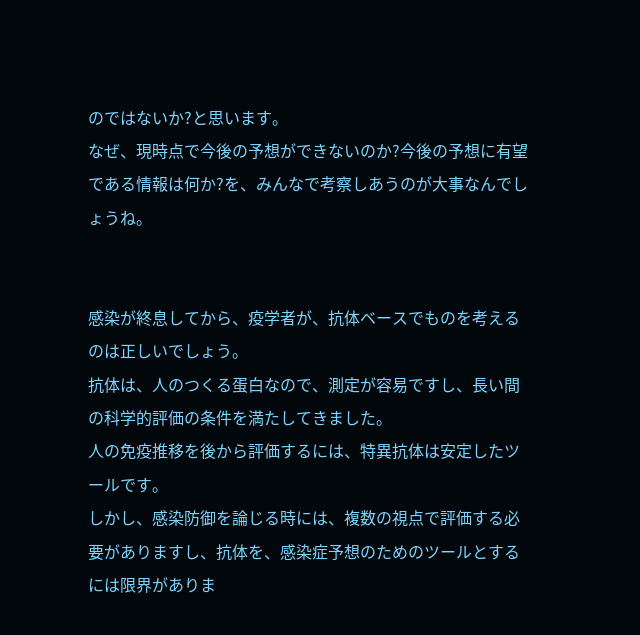のではないか?と思います。
なぜ、現時点で今後の予想ができないのか?今後の予想に有望である情報は何か?を、みんなで考察しあうのが大事なんでしょうね。


感染が終息してから、疫学者が、抗体ベースでものを考えるのは正しいでしょう。
抗体は、人のつくる蛋白なので、測定が容易ですし、長い間の科学的評価の条件を満たしてきました。
人の免疫推移を後から評価するには、特異抗体は安定したツールです。
しかし、感染防御を論じる時には、複数の視点で評価する必要がありますし、抗体を、感染症予想のためのツールとするには限界がありま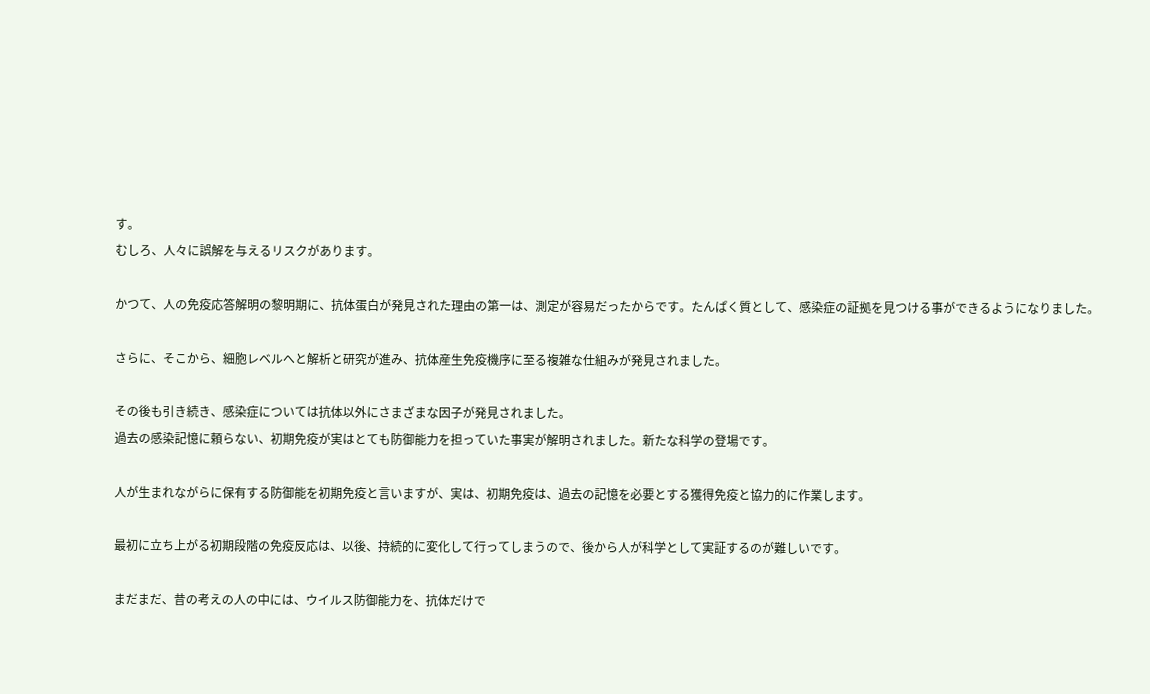す。
むしろ、人々に誤解を与えるリスクがあります。

かつて、人の免疫応答解明の黎明期に、抗体蛋白が発見された理由の第一は、測定が容易だったからです。たんぱく質として、感染症の証拠を見つける事ができるようになりました。

さらに、そこから、細胞レベルへと解析と研究が進み、抗体産生免疫機序に至る複雑な仕組みが発見されました。

その後も引き続き、感染症については抗体以外にさまざまな因子が発見されました。
過去の感染記憶に頼らない、初期免疫が実はとても防御能力を担っていた事実が解明されました。新たな科学の登場です。

人が生まれながらに保有する防御能を初期免疫と言いますが、実は、初期免疫は、過去の記憶を必要とする獲得免疫と協力的に作業します。

最初に立ち上がる初期段階の免疫反応は、以後、持続的に変化して行ってしまうので、後から人が科学として実証するのが難しいです。

まだまだ、昔の考えの人の中には、ウイルス防御能力を、抗体だけで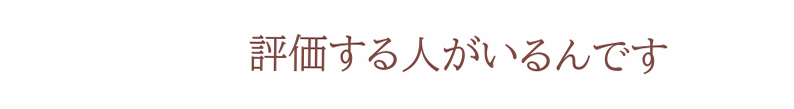評価する人がいるんです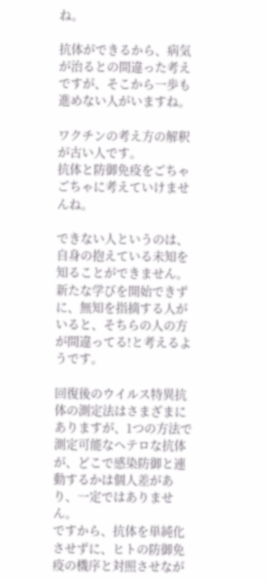ね。

抗体ができるから、病気が治るとの間違った考えですが、そこから一歩も進めない人がいますね。

ワクチンの考え方の解釈が古い人です。
抗体と防御免疫をごちゃごちゃに考えていけませんね。

できない人というのは、自身の抱えている未知を知ることができません。新たな学びを開始できずに、無知を指摘する人がいると、そちらの人の方が間違ってる!と考えるようです。

回復後のウイルス特異抗体の測定法はさまざまにありますが、1つの方法で測定可能なヘテロな抗体が、どこで感染防御と連動するかは個人差があり、一定ではありません。
ですから、抗体を単純化させずに、ヒトの防御免疫の機序と対照させなが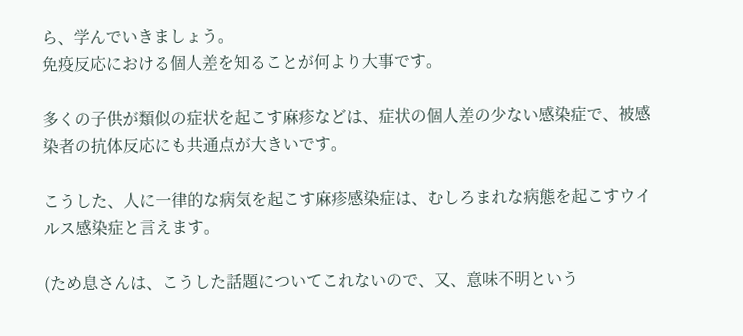ら、学んでいきましょう。
免疫反応における個人差を知ることが何より大事です。

多くの子供が類似の症状を起こす麻疹などは、症状の個人差の少ない感染症で、被感染者の抗体反応にも共通点が大きいです。

こうした、人に一律的な病気を起こす麻疹感染症は、むしろまれな病態を起こすウイルス感染症と言えます。

(ため息さんは、こうした話題についてこれないので、又、意味不明という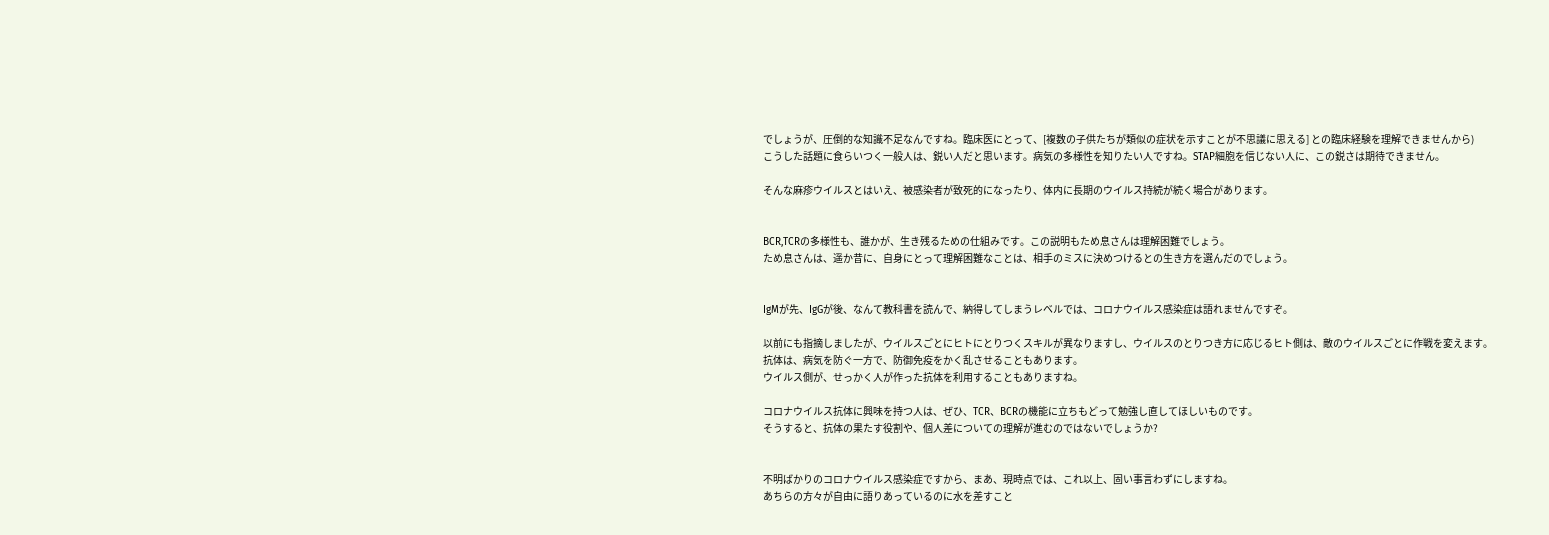でしょうが、圧倒的な知識不足なんですね。臨床医にとって、[複数の子供たちが類似の症状を示すことが不思議に思える] との臨床経験を理解できませんから)
こうした話題に食らいつく一般人は、鋭い人だと思います。病気の多様性を知りたい人ですね。STAP細胞を信じない人に、この鋭さは期待できません。

そんな麻疹ウイルスとはいえ、被感染者が致死的になったり、体内に長期のウイルス持続が続く場合があります。


BCR,TCRの多様性も、誰かが、生き残るための仕組みです。この説明もため息さんは理解困難でしょう。
ため息さんは、遥か昔に、自身にとって理解困難なことは、相手のミスに決めつけるとの生き方を選んだのでしょう。


IgMが先、IgGが後、なんて教科書を読んで、納得してしまうレベルでは、コロナウイルス感染症は語れませんですぞ。

以前にも指摘しましたが、ウイルスごとにヒトにとりつくスキルが異なりますし、ウイルスのとりつき方に応じるヒト側は、敵のウイルスごとに作戦を変えます。
抗体は、病気を防ぐ一方で、防御免疫をかく乱させることもあります。
ウイルス側が、せっかく人が作った抗体を利用することもありますね。

コロナウイルス抗体に興味を持つ人は、ぜひ、TCR、BCRの機能に立ちもどって勉強し直してほしいものです。
そうすると、抗体の果たす役割や、個人差についての理解が進むのではないでしょうか?


不明ばかりのコロナウイルス感染症ですから、まあ、現時点では、これ以上、固い事言わずにしますね。
あちらの方々が自由に語りあっているのに水を差すこと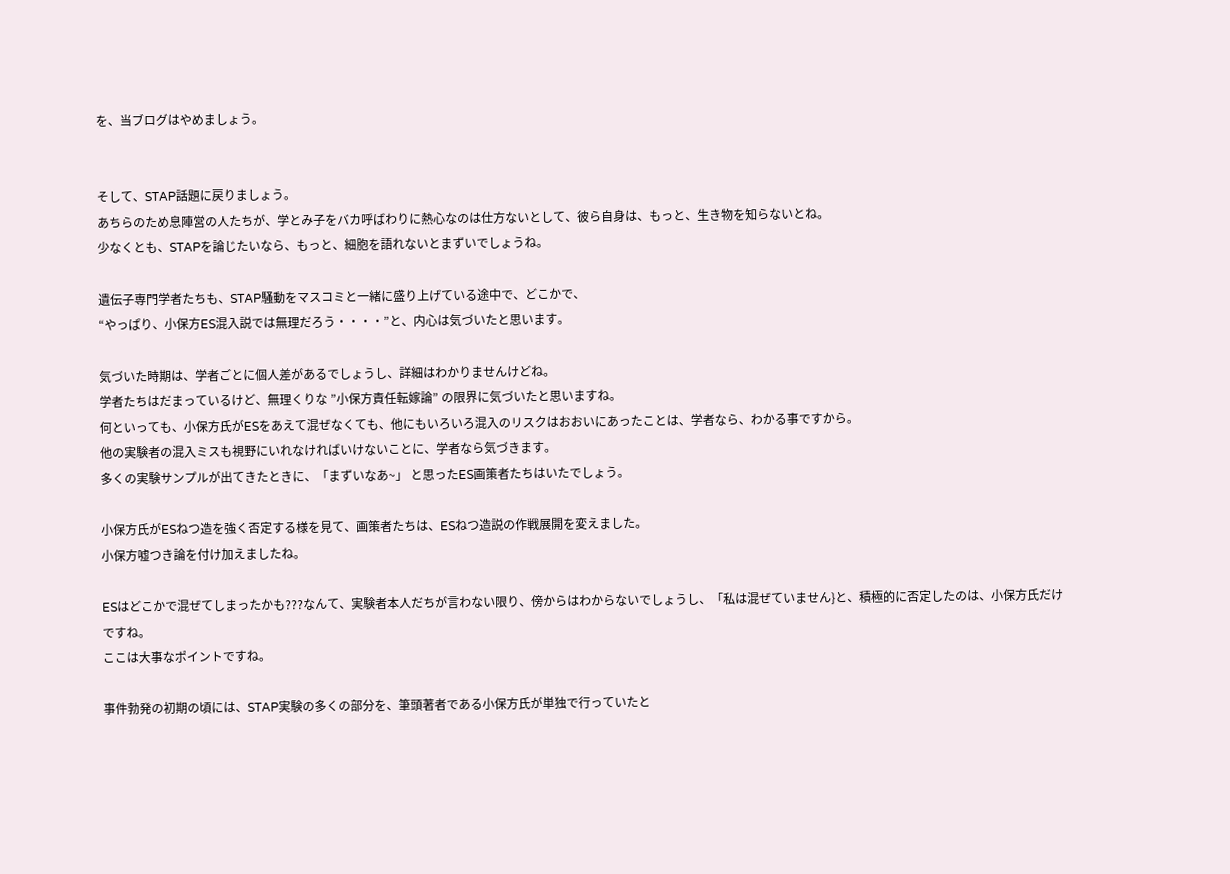を、当ブログはやめましょう。


そして、STAP話題に戻りましょう。
あちらのため息陣営の人たちが、学とみ子をバカ呼ばわりに熱心なのは仕方ないとして、彼ら自身は、もっと、生き物を知らないとね。
少なくとも、STAPを論じたいなら、もっと、細胞を語れないとまずいでしょうね。

遺伝子専門学者たちも、STAP騒動をマスコミと一緒に盛り上げている途中で、どこかで、
“やっぱり、小保方ES混入説では無理だろう・・・・”と、内心は気づいたと思います。

気づいた時期は、学者ごとに個人差があるでしょうし、詳細はわかりませんけどね。
学者たちはだまっているけど、無理くりな ”小保方責任転嫁論” の限界に気づいたと思いますね。
何といっても、小保方氏がESをあえて混ぜなくても、他にもいろいろ混入のリスクはおおいにあったことは、学者なら、わかる事ですから。
他の実験者の混入ミスも視野にいれなければいけないことに、学者なら気づきます。
多くの実験サンプルが出てきたときに、「まずいなあ~」 と思ったES画策者たちはいたでしょう。

小保方氏がESねつ造を強く否定する様を見て、画策者たちは、ESねつ造説の作戦展開を変えました。
小保方嘘つき論を付け加えましたね。

ESはどこかで混ぜてしまったかも???なんて、実験者本人だちが言わない限り、傍からはわからないでしょうし、「私は混ぜていません}と、積極的に否定したのは、小保方氏だけですね。
ここは大事なポイントですね。

事件勃発の初期の頃には、STAP実験の多くの部分を、筆頭著者である小保方氏が単独で行っていたと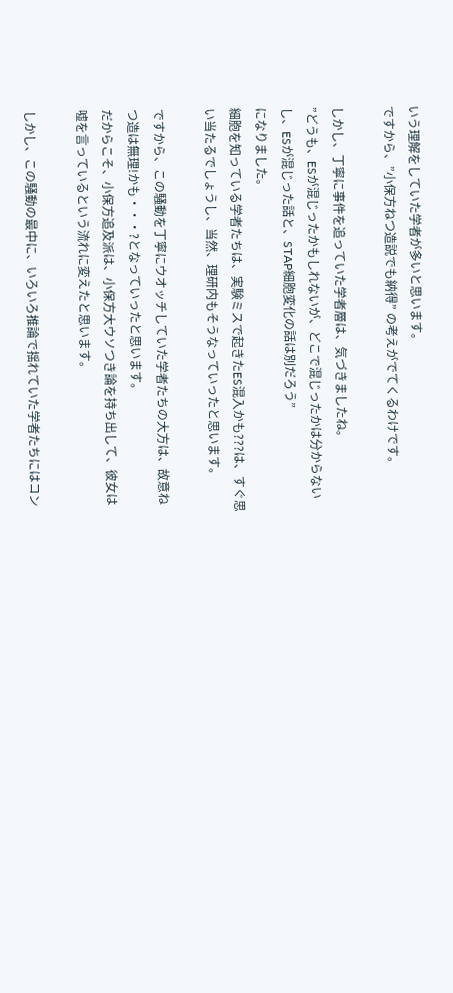いう理解をしていた学者が多いと思います。
ですから、”小保方ねつ造説でも納得” の考えがでてくるわけです。

しかし、丁寧に事件を追っていた学者層は、気づきましたね。
”どうも、ESが混じったかもしれないが、どこで混じったかは分からないし、ESが混じった話と、STAP細胞変化の話は別だろう”
になりました。
細胞を知っている学者たちは、実験ミスで起きたES混入かも???は、すぐ思い当たるでしょうし、当然、理研内もそうなっていったと思います。

ですから、この騒動を丁寧にウオッチしていた学者たちの大方は、故意ねつ造は無理!かも・・・?となっていったと思います。
だからこそ、小保方追及派は、小保方大ウソつき論を持ち出して、彼女は嘘を言っているという流れに変えたと思います。

しかし、この騒動の最中に、いろいろ推論で揺れていた学者たちにはコン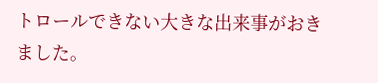トロールできない大きな出来事がおきました。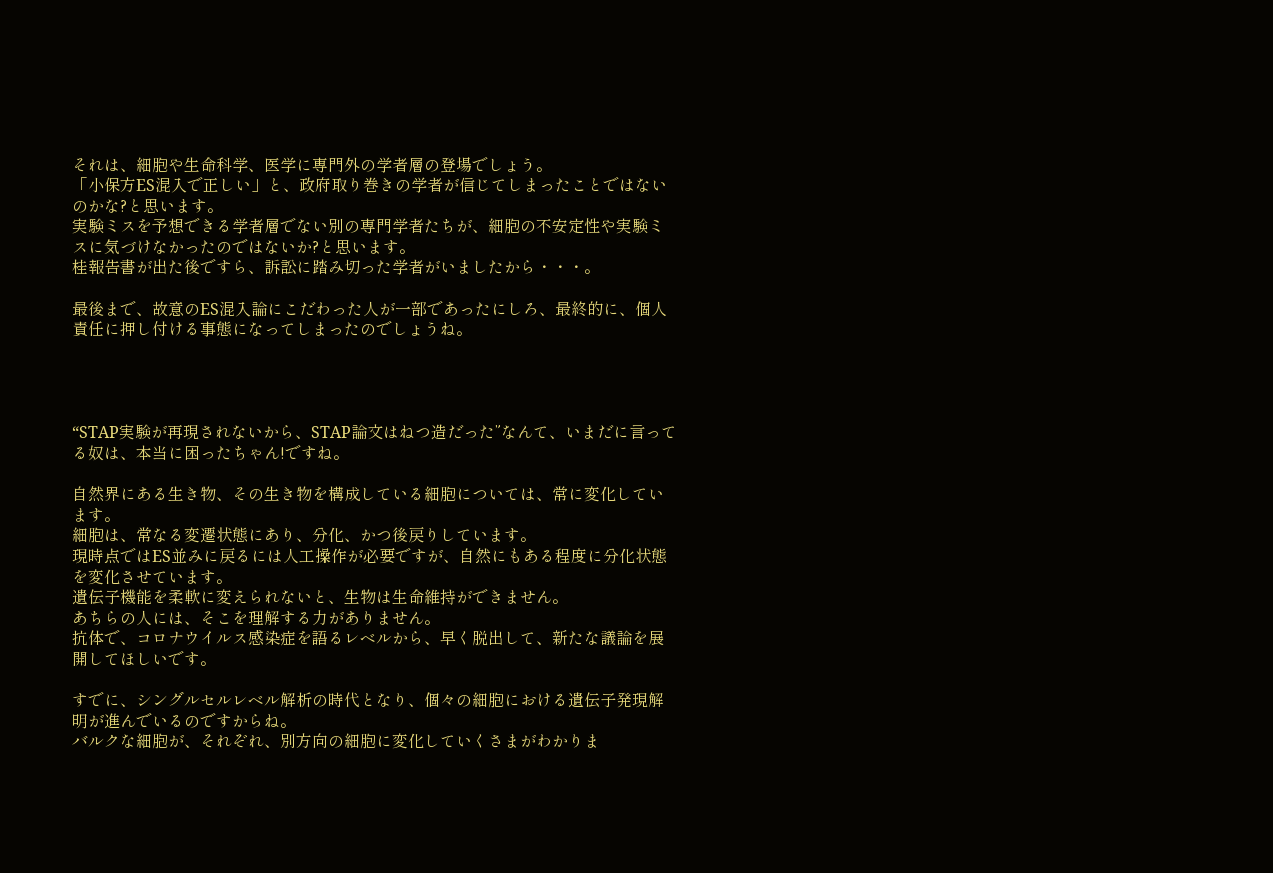それは、細胞や生命科学、医学に専門外の学者層の登場でしょう。
「小保方ES混入で正しい」と、政府取り巻きの学者が信じてしまったことではないのかな?と思います。
実験ミスを予想できる学者層でない別の専門学者たちが、細胞の不安定性や実験ミスに気づけなかったのではないか?と思います。
桂報告書が出た後ですら、訴訟に踏み切った学者がいましたから・・・。

最後まで、故意のES混入論にこだわった人が一部であったにしろ、最終的に、個人責任に押し付ける事態になってしまったのでしょうね。




“STAP実験が再現されないから、STAP論文はねつ造だった”なんて、いまだに言ってる奴は、本当に困ったちゃん!ですね。

自然界にある生き物、その生き物を構成している細胞については、常に変化しています。
細胞は、常なる変遷状態にあり、分化、かつ後戻りしています。
現時点ではES並みに戻るには人工操作が必要ですが、自然にもある程度に分化状態を変化させています。
遺伝子機能を柔軟に変えられないと、生物は生命維持ができません。
あちらの人には、そこを理解する力がありません。
抗体で、コロナウイルス感染症を語るレベルから、早く脱出して、新たな議論を展開してほしいです。

すでに、シングルセルレベル解析の時代となり、個々の細胞における遺伝子発現解明が進んでいるのですからね。
バルクな細胞が、それぞれ、別方向の細胞に変化していくさまがわかりま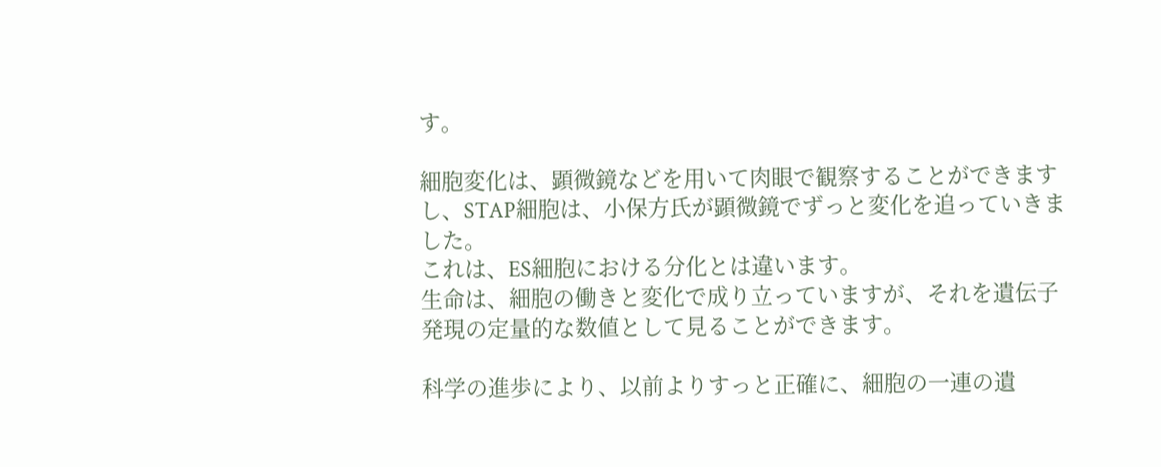す。

細胞変化は、顕微鏡などを用いて肉眼で観察することができますし、STAP細胞は、小保方氏が顕微鏡でずっと変化を追っていきました。
これは、ES細胞における分化とは違います。
生命は、細胞の働きと変化で成り立っていますが、それを遺伝子発現の定量的な数値として見ることができます。

科学の進歩により、以前よりすっと正確に、細胞の一連の遺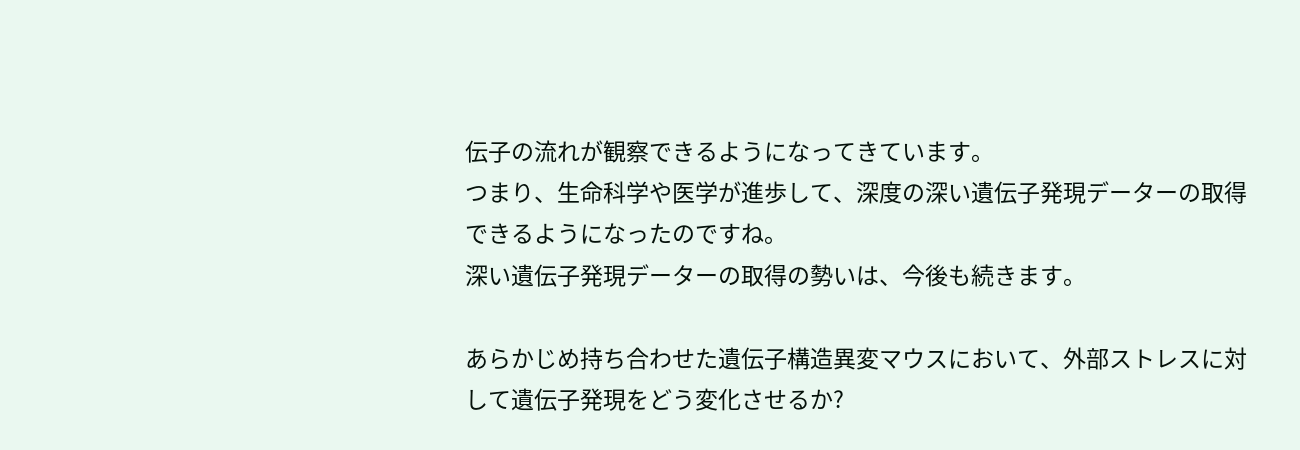伝子の流れが観察できるようになってきています。
つまり、生命科学や医学が進歩して、深度の深い遺伝子発現データーの取得できるようになったのですね。
深い遺伝子発現データーの取得の勢いは、今後も続きます。

あらかじめ持ち合わせた遺伝子構造異変マウスにおいて、外部ストレスに対して遺伝子発現をどう変化させるか?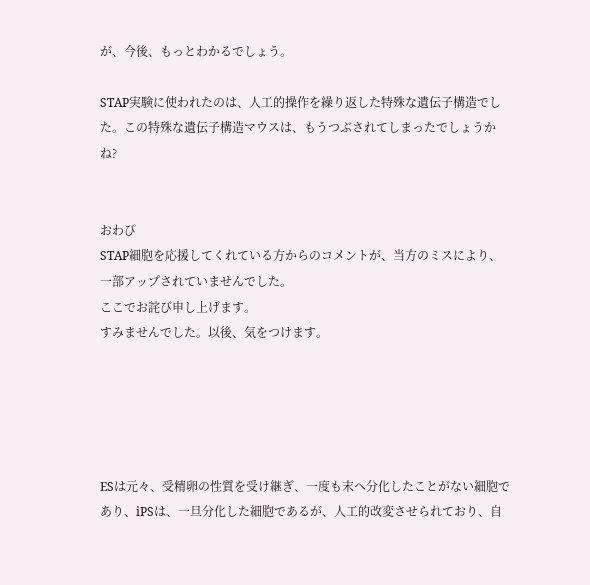が、今後、もっとわかるでしょう。

STAP実験に使われたのは、人工的操作を繰り返した特殊な遺伝子構造でした。この特殊な遺伝子構造マウスは、もうつぶされてしまったでしょうかね?


おわび
STAP細胞を応援してくれている方からのコメントが、当方のミスにより、一部アップされていませんでした。
ここでお詫び申し上げます。
すみませんでした。以後、気をつけます。





ESは元々、受精卵の性質を受け継ぎ、一度も末へ分化したことがない細胞であり、iPSは、一旦分化した細胞であるが、人工的改変させられており、自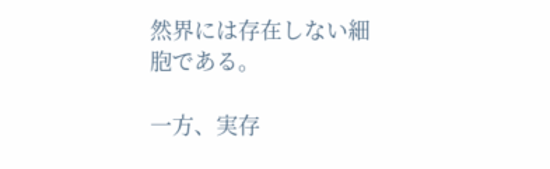然界には存在しない細胞である。

一方、実存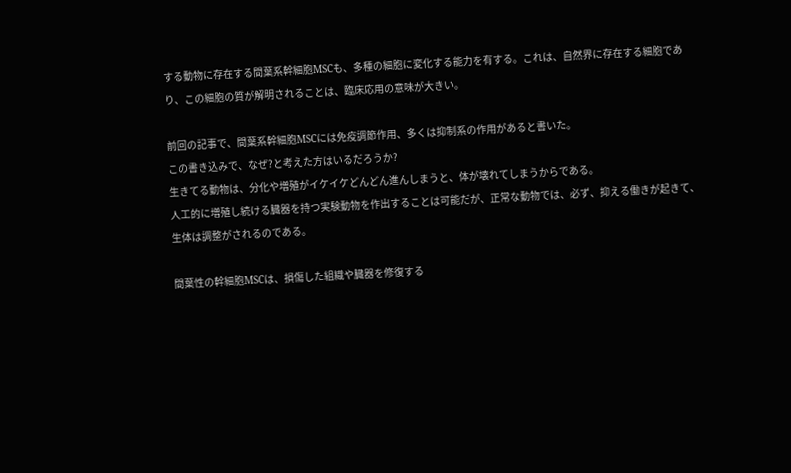する動物に存在する間葉系幹細胞MSCも、多種の細胞に変化する能力を有する。これは、自然界に存在する細胞であり、この細胞の質が解明されることは、臨床応用の意味が大きい。

前回の記事で、間葉系幹細胞MSCには免疫調節作用、多くは抑制系の作用があると書いた。
この書き込みで、なぜ?と考えた方はいるだろうか?
生きてる動物は、分化や増殖がイケイケどんどん進んしまうと、体が壊れてしまうからである。
人工的に増殖し続ける臓器を持つ実験動物を作出することは可能だが、正常な動物では、必ず、抑える働きが起きて、生体は調整がされるのである。

間葉性の幹細胞MSCは、損傷した組織や臓器を修復する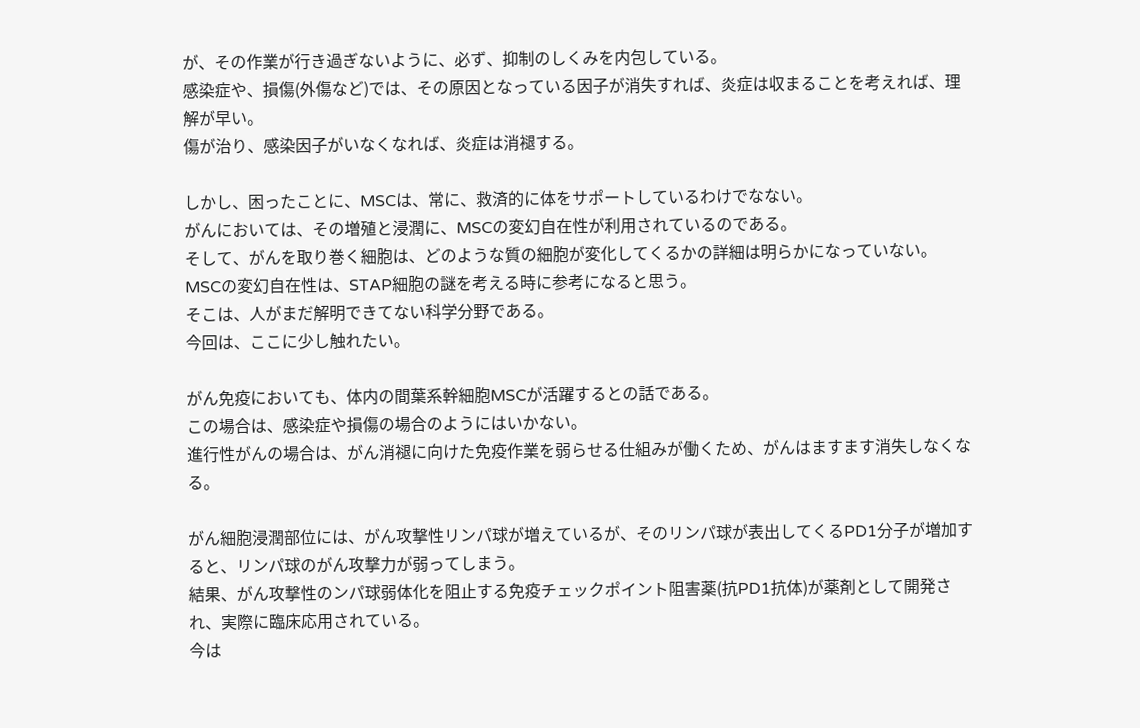が、その作業が行き過ぎないように、必ず、抑制のしくみを内包している。
感染症や、損傷(外傷など)では、その原因となっている因子が消失すれば、炎症は収まることを考えれば、理解が早い。
傷が治り、感染因子がいなくなれば、炎症は消褪する。

しかし、困ったことに、MSCは、常に、救済的に体をサポートしているわけでなない。
がんにおいては、その増殖と浸潤に、MSCの変幻自在性が利用されているのである。
そして、がんを取り巻く細胞は、どのような質の細胞が変化してくるかの詳細は明らかになっていない。
MSCの変幻自在性は、STAP細胞の謎を考える時に参考になると思う。
そこは、人がまだ解明できてない科学分野である。
今回は、ここに少し触れたい。

がん免疫においても、体内の間葉系幹細胞MSCが活躍するとの話である。
この場合は、感染症や損傷の場合のようにはいかない。
進行性がんの場合は、がん消褪に向けた免疫作業を弱らせる仕組みが働くため、がんはますます消失しなくなる。

がん細胞浸潤部位には、がん攻撃性リンパ球が増えているが、そのリンパ球が表出してくるPD1分子が増加すると、リンパ球のがん攻撃力が弱ってしまう。
結果、がん攻撃性のンパ球弱体化を阻止する免疫チェックポイント阻害薬(抗PD1抗体)が薬剤として開発され、実際に臨床応用されている。
今は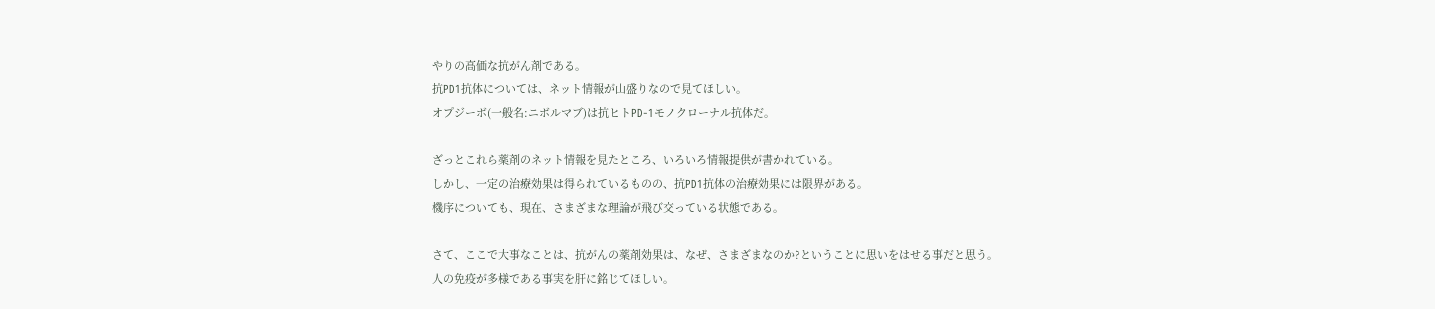やりの高価な抗がん剤である。
抗PD1抗体については、ネット情報が山盛りなので見てほしい。
オプジーボ(一般名:ニボルマブ)は抗ヒトPD-1モノクローナル抗体だ。

ざっとこれら薬剤のネット情報を見たところ、いろいろ情報提供が書かれている。
しかし、一定の治療効果は得られているものの、抗PD1抗体の治療効果には限界がある。
機序についても、現在、さまざまな理論が飛び交っている状態である。

さて、ここで大事なことは、抗がんの薬剤効果は、なぜ、さまざまなのか?ということに思いをはせる事だと思う。
人の免疫が多様である事実を肝に銘じてほしい。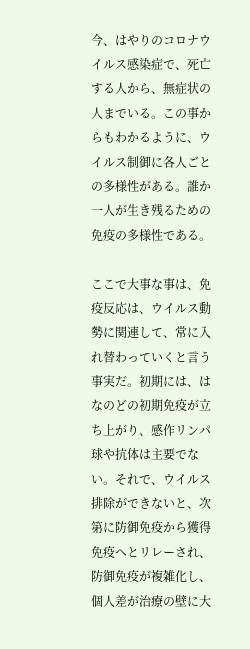今、はやりのコロナウイルス感染症で、死亡する人から、無症状の人までいる。この事からもわかるように、ウイルス制御に各人ごとの多様性がある。誰か一人が生き残るための免疫の多様性である。

ここで大事な事は、免疫反応は、ウイルス動勢に関連して、常に入れ替わっていくと言う事実だ。初期には、はなのどの初期免疫が立ち上がり、感作リンパ球や抗体は主要でない。それで、ウイルス排除ができないと、次第に防御免疫から獲得免疫へとリレーされ、防御免疫が複雑化し、個人差が治療の壁に大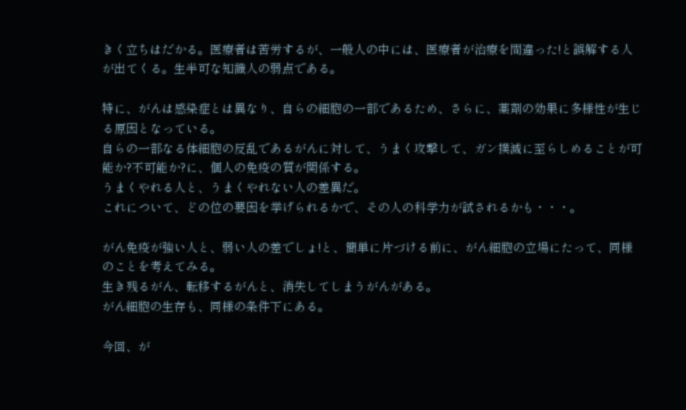きく立ちはだかる。医療者は苦労するが、一般人の中には、医療者が治療を間違った!と誤解する人が出てくる。生半可な知識人の弱点である。

特に、がんは感染症とは異なり、自らの細胞の一部であるため、さらに、薬剤の効果に多様性が生じる原因となっている。
自らの一部なる体細胞の反乱であるがんに対して、うまく攻撃して、ガン撲滅に至らしめることが可能か?不可能か?に、個人の免疫の質が関係する。
うまくやれる人と、うまくやれない人の差異だ。
これについて、どの位の要因を挙げられるかで、その人の科学力が試されるかも・・・。

がん免疫が強い人と、弱い人の差でしょ!と、簡単に片づける前に、がん細胞の立場にたって、同様のことを考えてみる。
生き残るがん、転移するがんと、消失してしまうがんがある。
がん細胞の生存も、同様の条件下にある。

今回、が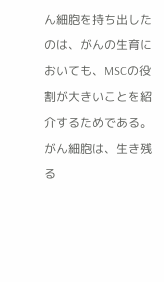ん細胞を持ち出したのは、がんの生育においても、MSCの役割が大きいことを紹介するためである。
がん細胞は、生き残る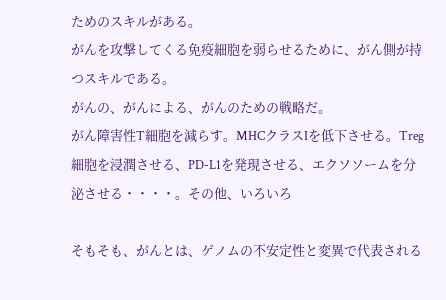ためのスキルがある。
がんを攻撃してくる免疫細胞を弱らせるために、がん側が持つスキルである。
がんの、がんによる、がんのための戦略だ。
がん障害性T細胞を減らす。MHCクラスIを低下させる。Treg細胞を浸潤させる、PD-L1を発現させる、エクソソームを分泌させる・・・・。その他、いろいろ

そもそも、がんとは、ゲノムの不安定性と変異で代表される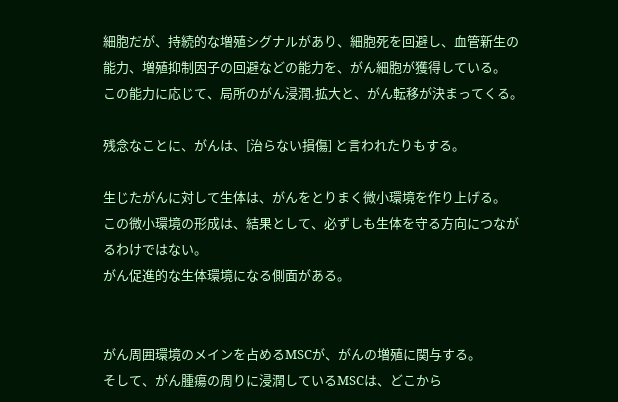細胞だが、持続的な増殖シグナルがあり、細胞死を回避し、血管新生の能力、増殖抑制因子の回避などの能力を、がん細胞が獲得している。
この能力に応じて、局所のがん浸潤.拡大と、がん転移が決まってくる。

残念なことに、がんは、[治らない損傷] と言われたりもする。

生じたがんに対して生体は、がんをとりまく微小環境を作り上げる。
この微小環境の形成は、結果として、必ずしも生体を守る方向につながるわけではない。
がん促進的な生体環境になる側面がある。


がん周囲環境のメインを占めるMSCが、がんの増殖に関与する。
そして、がん腫瘍の周りに浸潤しているMSCは、どこから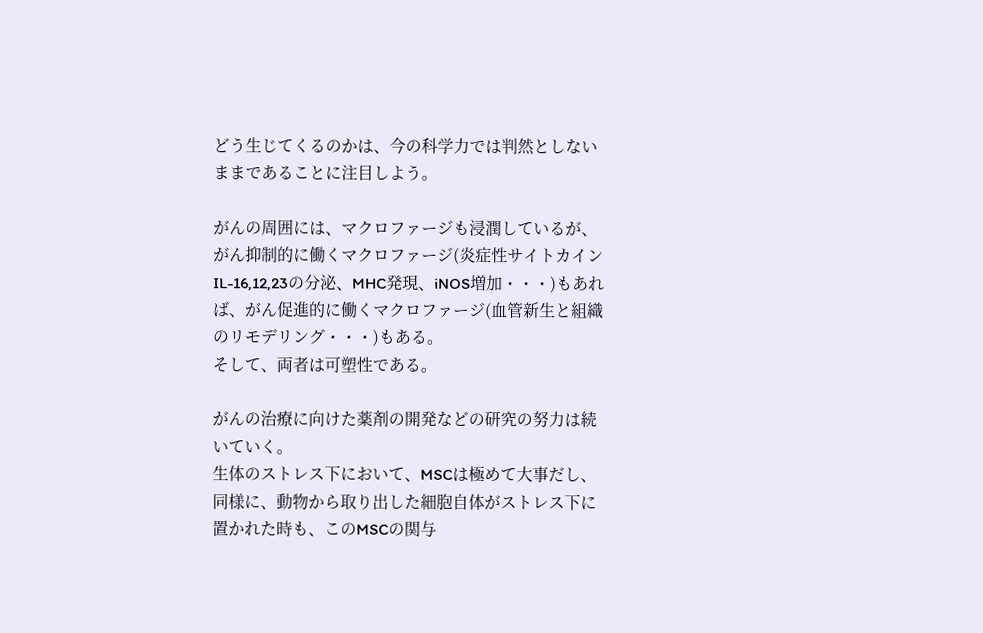どう生じてくるのかは、今の科学力では判然としないままであることに注目しよう。

がんの周囲には、マクロファージも浸潤しているが、がん抑制的に働くマクロファージ(炎症性サイトカインIL-16,12,23の分泌、MHC発現、iNOS増加・・・)もあれば、がん促進的に働くマクロファージ(血管新生と組織のリモデリング・・・)もある。
そして、両者は可塑性である。

がんの治療に向けた薬剤の開発などの研究の努力は続いていく。
生体のストレス下において、MSCは極めて大事だし、同様に、動物から取り出した細胞自体がストレス下に置かれた時も、このMSCの関与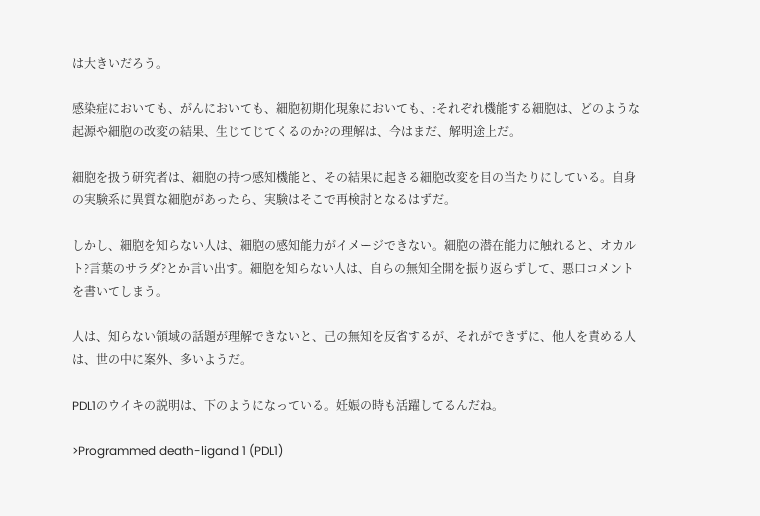は大きいだろう。

感染症においても、がんにおいても、細胞初期化現象においても、:それぞれ機能する細胞は、どのような起源や細胞の改変の結果、生じてじてくるのか?の理解は、今はまだ、解明途上だ。

細胞を扱う研究者は、細胞の持つ感知機能と、その結果に起きる細胞改変を目の当たりにしている。自身の実験系に異質な細胞があったら、実験はそこで再検討となるはずだ。

しかし、細胞を知らない人は、細胞の感知能力がイメージできない。細胞の潜在能力に触れると、オカルト?言葉のサラダ?とか言い出す。細胞を知らない人は、自らの無知全開を振り返らずして、悪口コメントを書いてしまう。

人は、知らない領域の話題が理解できないと、己の無知を反省するが、それができずに、他人を責める人は、世の中に案外、多いようだ。

PDL1のウイキの説明は、下のようになっている。妊娠の時も活躍してるんだね。

>Programmed death-ligand 1 (PDL1)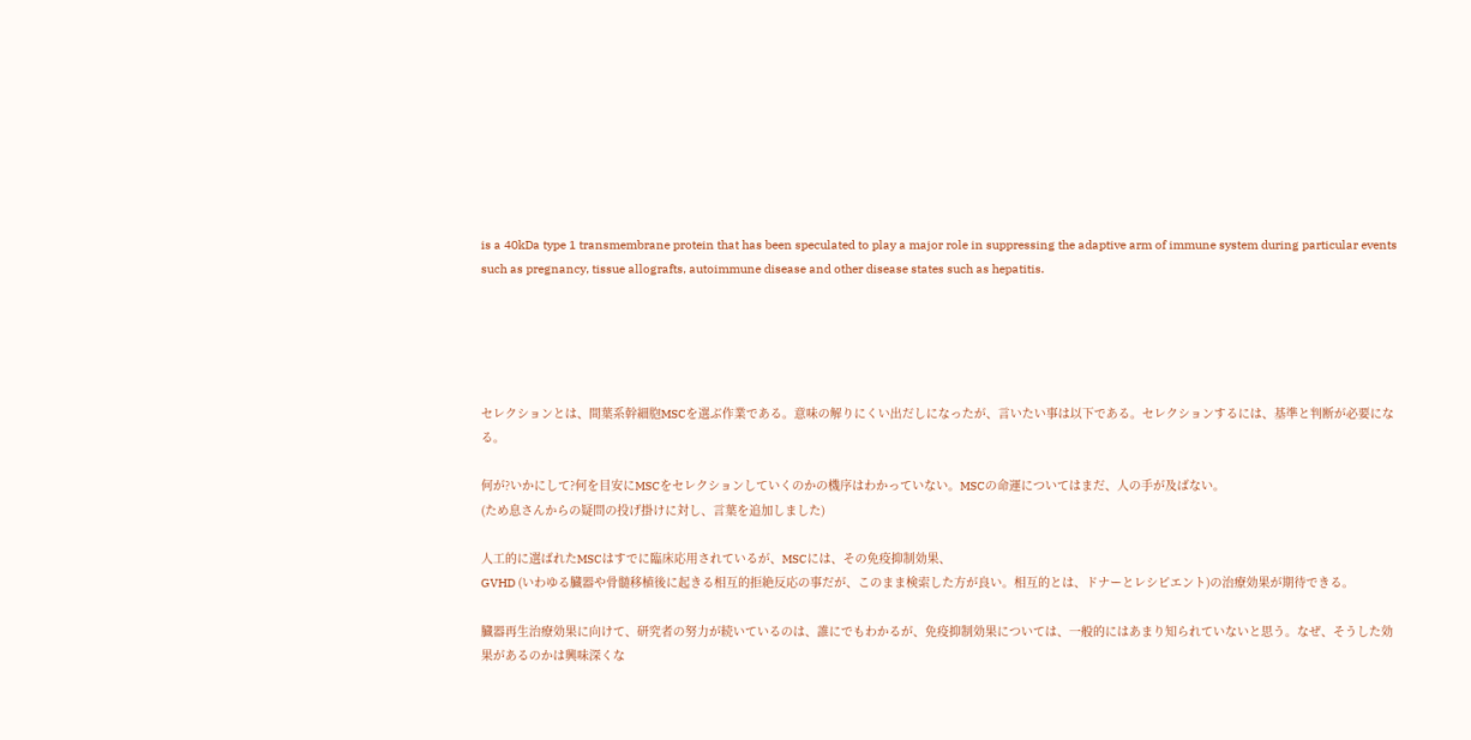is a 40kDa type 1 transmembrane protein that has been speculated to play a major role in suppressing the adaptive arm of immune system during particular events such as pregnancy, tissue allografts, autoimmune disease and other disease states such as hepatitis.





セレクションとは、間葉系幹細胞MSCを選ぶ作業である。意味の解りにくい出だしになったが、言いたい事は以下である。セレクションするには、基準と判断が必要になる。

何が?いかにして?何を目安にMSCをセレクションしていくのかの機序はわかっていない。MSCの命運についてはまだ、人の手が及ばない。
(ため息さんからの疑問の投げ掛けに対し、言葉を追加しました)

人工的に選ばれたMSCはすでに臨床応用されているが、MSCには、その免疫抑制効果、
GVHD (いわゆる臓器や骨髄移植後に起きる相互的拒絶反応の事だが、このまま検索した方が良い。相互的とは、ドナーとレシピエント)の治療効果が期待できる。

臓器再生治療効果に向けて、研究者の努力が続いているのは、誰にでもわかるが、免疫抑制効果については、一般的にはあまり知られていないと思う。なぜ、そうした効果があるのかは興味深くな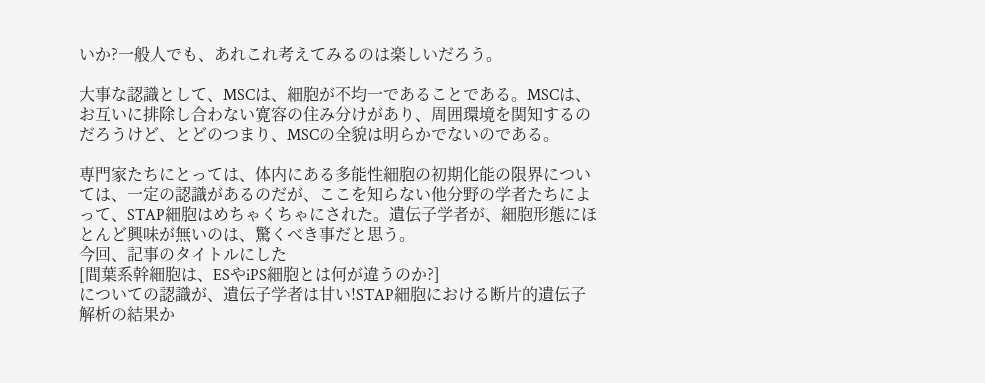いか?一般人でも、あれこれ考えてみるのは楽しいだろう。

大事な認識として、MSCは、細胞が不均一であることである。MSCは、お互いに排除し合わない寛容の住み分けがあり、周囲環境を関知するのだろうけど、とどのつまり、MSCの全貌は明らかでないのである。

専門家たちにとっては、体内にある多能性細胞の初期化能の限界については、一定の認識があるのだが、ここを知らない他分野の学者たちによって、STAP細胞はめちゃくちゃにされた。遺伝子学者が、細胞形態にほとんど興味が無いのは、驚くべき事だと思う。
今回、記事のタイトルにした
[間葉系幹細胞は、ESやiPS細胞とは何が違うのか?]
についての認識が、遺伝子学者は甘い!STAP細胞における断片的遺伝子解析の結果か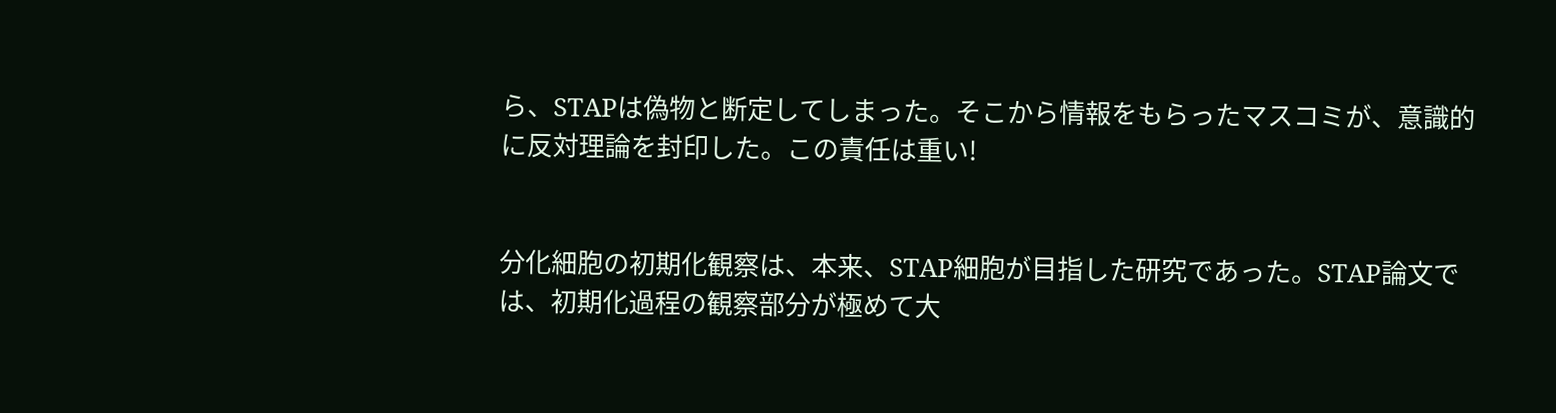ら、STAPは偽物と断定してしまった。そこから情報をもらったマスコミが、意識的に反対理論を封印した。この責任は重い!


分化細胞の初期化観察は、本来、STAP細胞が目指した研究であった。STAP論文では、初期化過程の観察部分が極めて大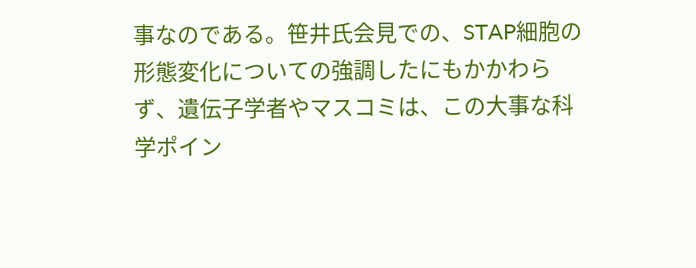事なのである。笹井氏会見での、STAP細胞の形態変化についての強調したにもかかわらず、遺伝子学者やマスコミは、この大事な科学ポイン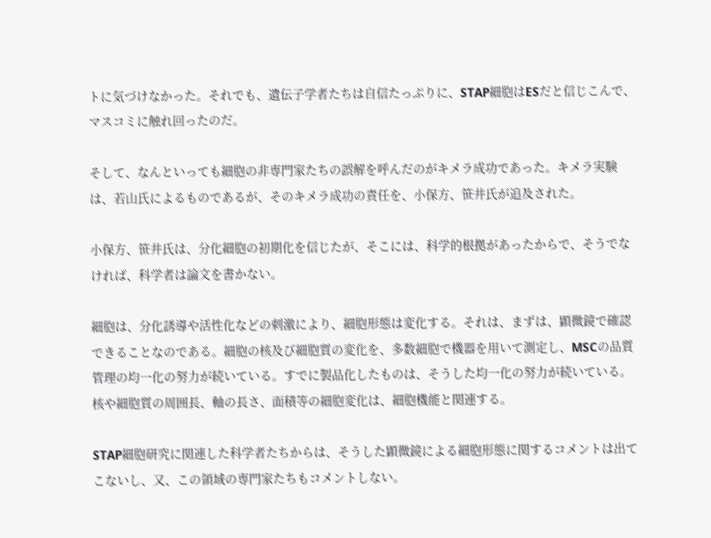トに気づけなかった。それでも、遺伝子学者たちは自信たっぷりに、STAP細胞はESだと信じこんで、マスコミに触れ回ったのだ。

そして、なんといっても細胞の非専門家たちの誤解を呼んだのがキメラ成功であった。キメラ実験は、若山氏によるものであるが、そのキメラ成功の責任を、小保方、笹井氏が追及された。

小保方、笹井氏は、分化細胞の初期化を信じたが、そこには、科学的根拠があったからで、そうでなければ、科学者は論文を書かない。

細胞は、分化誘導や活性化などの刺激により、細胞形態は変化する。それは、まずは、顕微鏡で確認できることなのである。細胞の核及び細胞質の変化を、多数細胞で機器を用いて測定し、MSCの品質管理の均一化の努力が続いている。すでに製品化したものは、そうした均一化の努力が続いている。核や細胞質の周囲長、軸の長さ、面積等の細胞変化は、細胞機能と関連する。

STAP細胞研究に関連した科学者たちからは、そうした顕微鏡による細胞形態に関するコメントは出てこないし、又、この領域の専門家たちもコメントしない。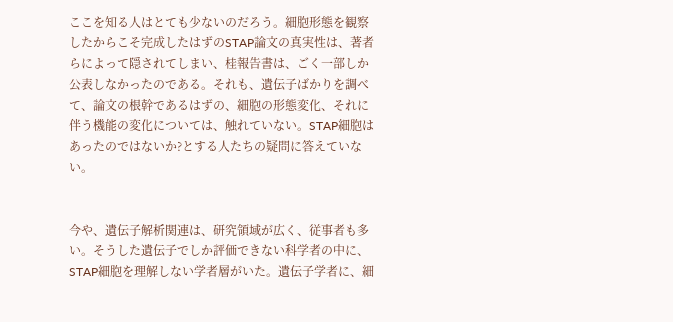ここを知る人はとても少ないのだろう。細胞形態を観察したからこそ完成したはずのSTAP論文の真実性は、著者らによって隠されてしまい、桂報告書は、ごく一部しか公表しなかったのである。それも、遺伝子ばかりを調べて、論文の根幹であるはずの、細胞の形態変化、それに伴う機能の変化については、触れていない。STAP細胞はあったのではないか?とする人たちの疑問に答えていない。


今や、遺伝子解析関連は、研究領域が広く、従事者も多い。そうした遺伝子でしか評価できない科学者の中に、STAP細胞を理解しない学者層がいた。遺伝子学者に、細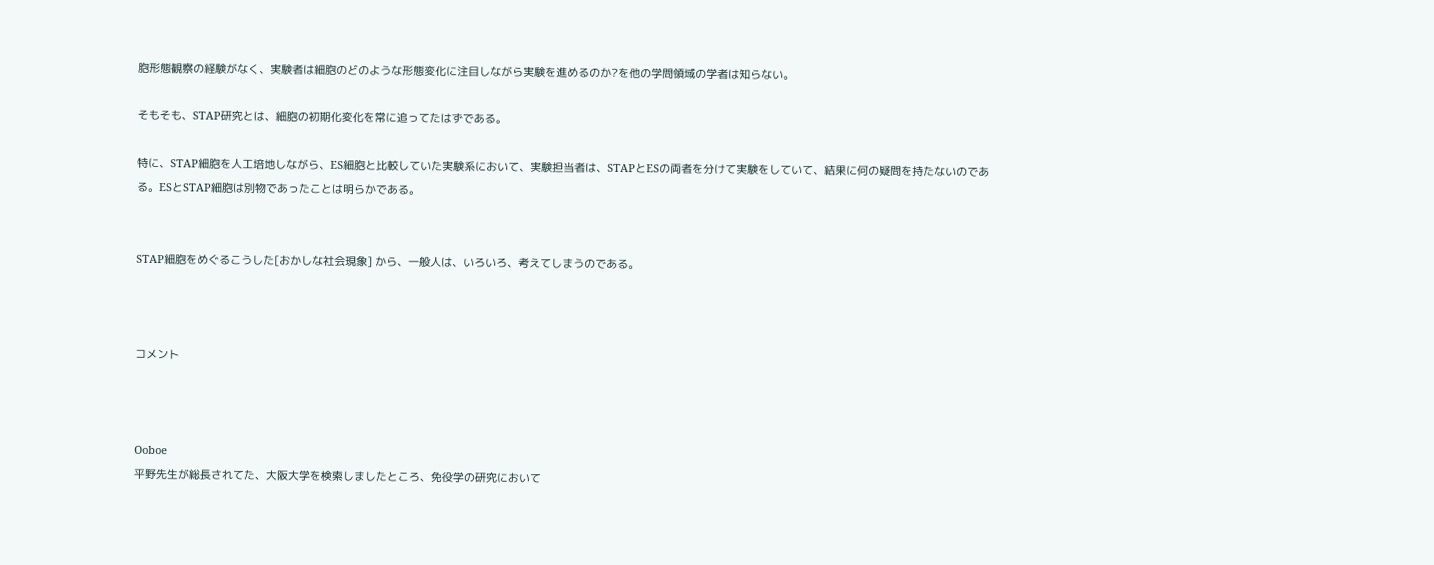胞形態観察の経験がなく、実験者は細胞のどのような形態変化に注目しながら実験を進めるのか?を他の学問領域の学者は知らない。

そもそも、STAP研究とは、細胞の初期化変化を常に追ってたはずである。

特に、STAP細胞を人工培地しながら、ES細胞と比較していた実験系において、実験担当者は、STAPとESの両者を分けて実験をしていて、結果に何の疑問を持たないのである。ESとSTAP細胞は別物であったことは明らかである。


STAP細胞をめぐるこうした[おかしな社会現象] から、一般人は、いろいろ、考えてしまうのである。



コメント



Ooboe
平野先生が総長されてた、大阪大学を検索しましたところ、免役学の研究において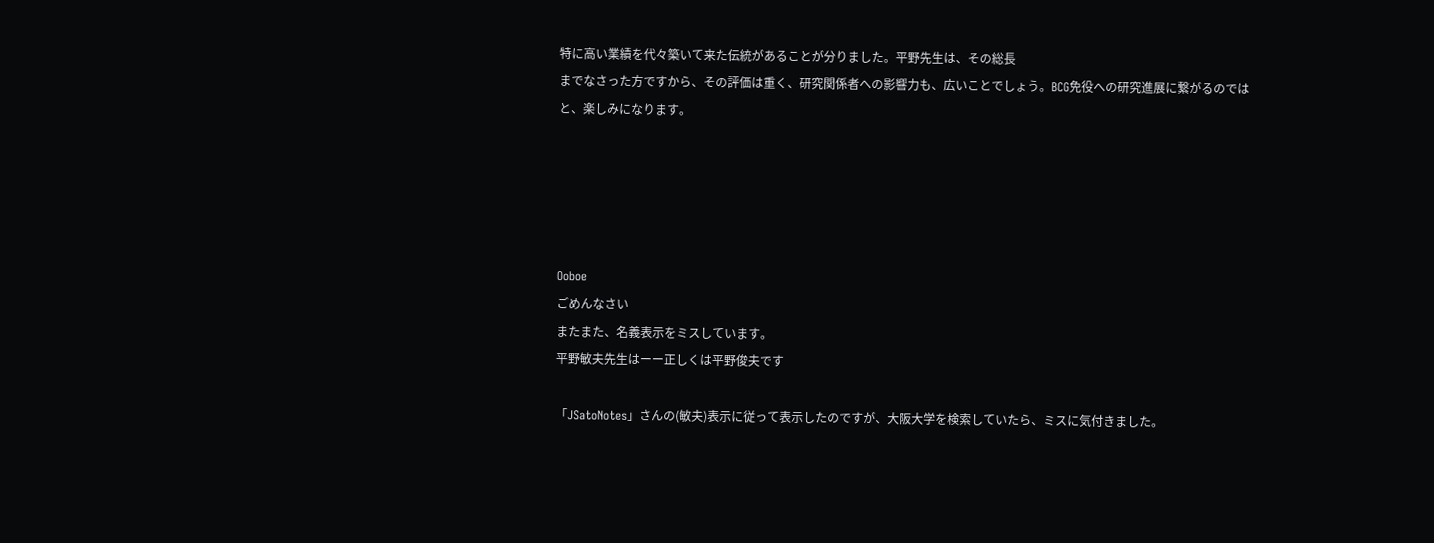特に高い業績を代々築いて来た伝統があることが分りました。平野先生は、その総長
までなさった方ですから、その評価は重く、研究関係者への影響力も、広いことでしょう。BCG免役への研究進展に繋がるのではと、楽しみになります。





Ooboe
ごめんなさい
またまた、名義表示をミスしています。
平野敏夫先生はーー正しくは平野俊夫です

「JSatoNotes」さんの(敏夫)表示に従って表示したのですが、大阪大学を検索していたら、ミスに気付きました。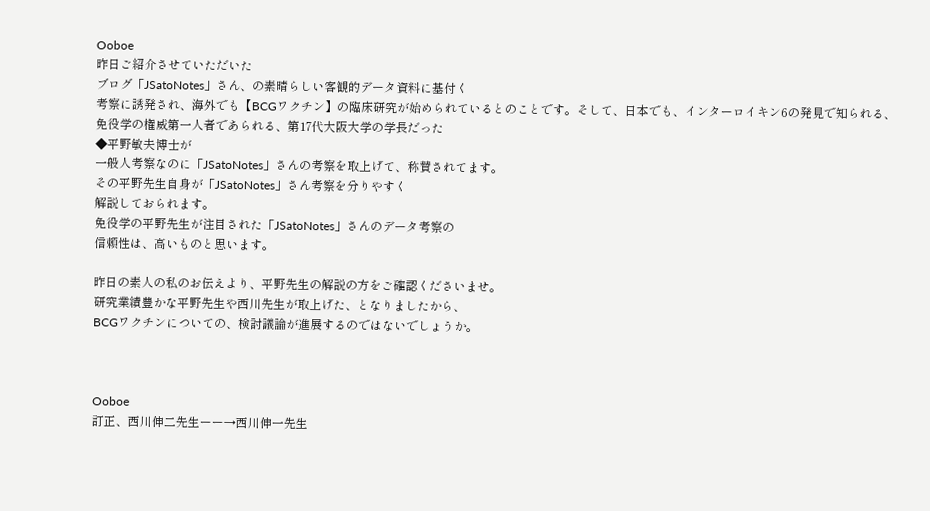Ooboe
昨日ご紹介させていただいた
ブログ「JSatoNotes」さん、の素晴らしい客観的データ資料に基付く
考察に誘発され、海外でも【BCGワクチン】の臨床研究が始められているとのことです。そして、日本でも、インターロイキン6の発見で知られる、
免役学の権威第一人者であられる、第17代大阪大学の学長だった
◆平野敏夫博士が
一般人考察なのに「JSatoNotes」さんの考察を取上げて、称賛されてます。
その平野先生自身が「JSatoNotes」さん考察を分りやすく
解説しておられます。
免役学の平野先生が注目された「JSatoNotes」さんのデータ考察の
信頼性は、高いものと思います。

昨日の素人の私のお伝えより、平野先生の解説の方をご確認くださいませ。
研究業績豊かな平野先生や西川先生が取上げた、となりましたから、
BCGワクチンについての、検討議論が進展するのではないでしょうか。



Ooboe
訂正、西川伸二先生ーー→西川伸一先生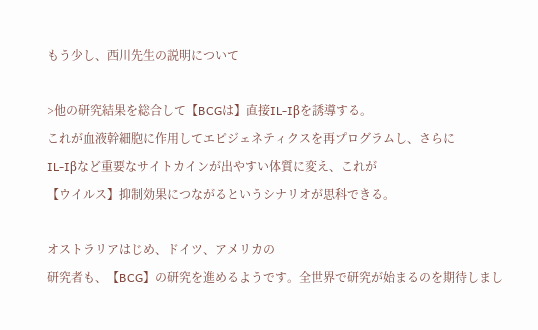もう少し、西川先生の説明について

>他の研究結果を総合して【BCGは】直接IL-Iβを誘導する。
これが血液幹細胞に作用してエピジェネティクスを再プログラムし、さらに
IL-Iβなど重要なサイトカインが出やすい体質に変え、これが
【ウイルス】抑制効果につながるというシナリオが思科できる。

オストラリアはじめ、ドイツ、アメリカの
研究者も、【BCG】の研究を進めるようです。全世界で研究が始まるのを期待しまし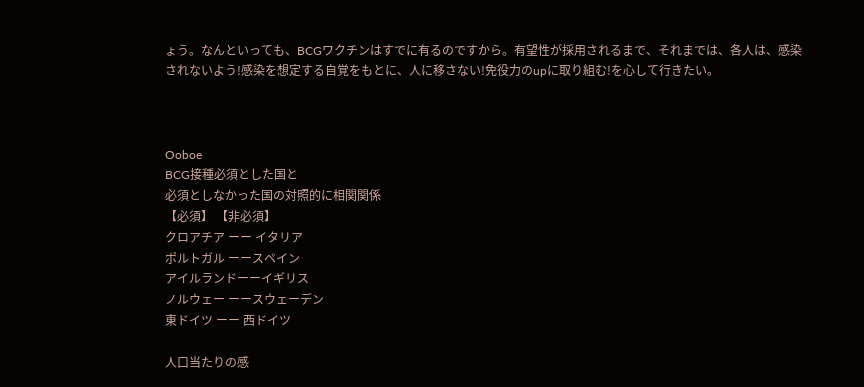ょう。なんといっても、BCGワクチンはすでに有るのですから。有望性が採用されるまで、それまでは、各人は、感染されないよう!感染を想定する自覚をもとに、人に移さない!免役力のupに取り組む!を心して行きたい。



Ooboe
BCG接種必須とした国と
必須としなかった国の対照的に相関関係
【必須】 【非必須】
クロアチア ーー イタリア
ポルトガル ーースペイン
アイルランドーーイギリス
ノルウェー ーースウェーデン
東ドイツ ーー 西ドイツ

人口当たりの感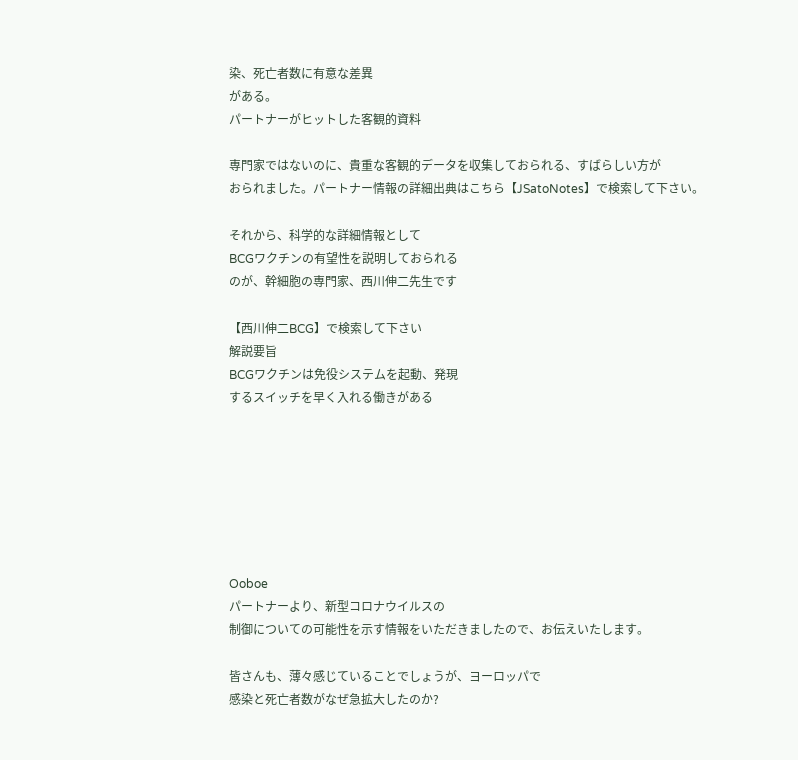染、死亡者数に有意な差異
がある。
パートナーがヒットした客観的資料

専門家ではないのに、貴重な客観的データを収集しておられる、すばらしい方が
おられました。パートナー情報の詳細出典はこちら【JSatoNotes】で検索して下さい。

それから、科学的な詳細情報として
BCGワクチンの有望性を説明しておられる
のが、幹細胞の専門家、西川伸二先生です

【西川伸二BCG】で検索して下さい
解説要旨
BCGワクチンは免役システムを起動、発現
するスイッチを早く入れる働きがある







Ooboe
パートナーより、新型コロナウイルスの
制御についての可能性を示す情報をいただきましたので、お伝えいたします。

皆さんも、薄々感じていることでしょうが、ヨーロッパで
感染と死亡者数がなぜ急拡大したのか?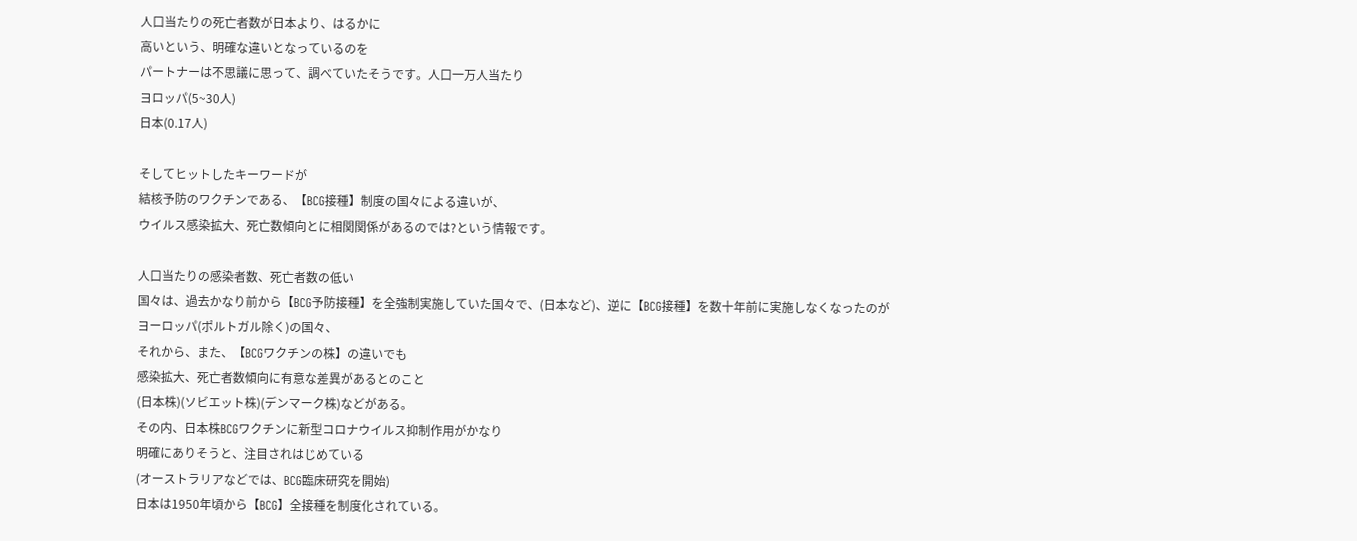人口当たりの死亡者数が日本より、はるかに
高いという、明確な違いとなっているのを
パートナーは不思議に思って、調べていたそうです。人口一万人当たり
ヨロッパ(5~30人)
日本(0.17人)

そしてヒットしたキーワードが
結核予防のワクチンである、【BCG接種】制度の国々による違いが、
ウイルス感染拡大、死亡数傾向とに相関関係があるのでは?という情報です。

人口当たりの感染者数、死亡者数の低い
国々は、過去かなり前から【BCG予防接種】を全強制実施していた国々で、(日本など)、逆に【BCG接種】を数十年前に実施しなくなったのが
ヨーロッパ(ポルトガル除く)の国々、
それから、また、【BCGワクチンの株】の違いでも
感染拡大、死亡者数傾向に有意な差異があるとのこと
(日本株)(ソビエット株)(デンマーク株)などがある。
その内、日本株BCGワクチンに新型コロナウイルス抑制作用がかなり
明確にありそうと、注目されはじめている
(オーストラリアなどでは、BCG臨床研究を開始)
日本は1950年頃から【BCG】全接種を制度化されている。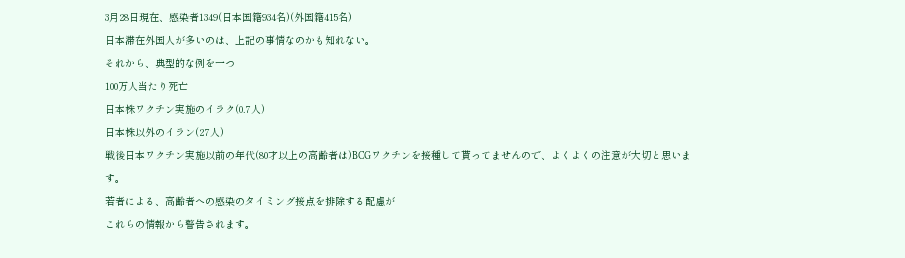3月28日現在、感染者1349(日本国籍934名)(外国籍415名)
日本滞在外国人が多いのは、上記の事情なのかも知れない。
それから、典型的な例を一つ
100万人当たり死亡
日本株ワクチン実施のイラク(0.7人)
日本株以外のイラン(27人)
戦後日本ワクチン実施以前の年代(80才以上の高齢者は)BCGワクチンを接種して貰ってませんので、よくよくの注意が大切と思います。
若者による、高齢者への感染のタイミング接点を排除する配慮が
これらの情報から警告されます。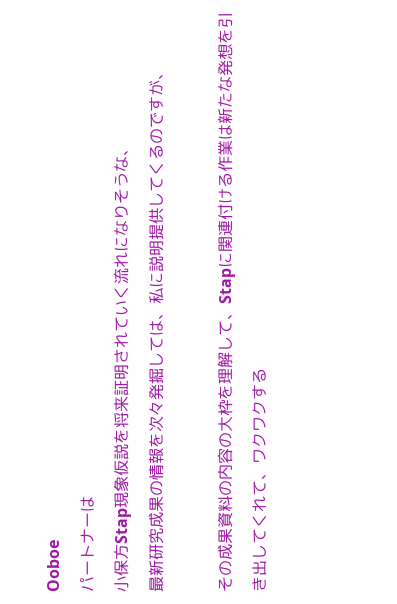Ooboe
パートナーは
小保方Stap現象仮説を将来証明されていく流れになりそうな、
最新研究成果の情報を次々発掘しては、私に説明提供してくるのですが、

その成果資料の内容の大枠を理解して、Stapに関連付ける作業は新たな発想を引き出してくれて、ワクワクする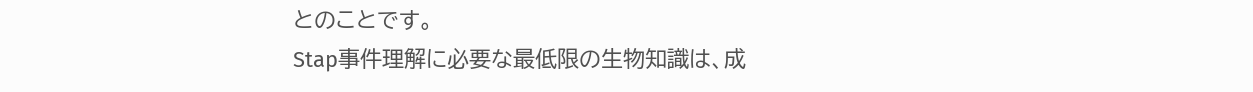とのことです。
Stap事件理解に必要な最低限の生物知識は、成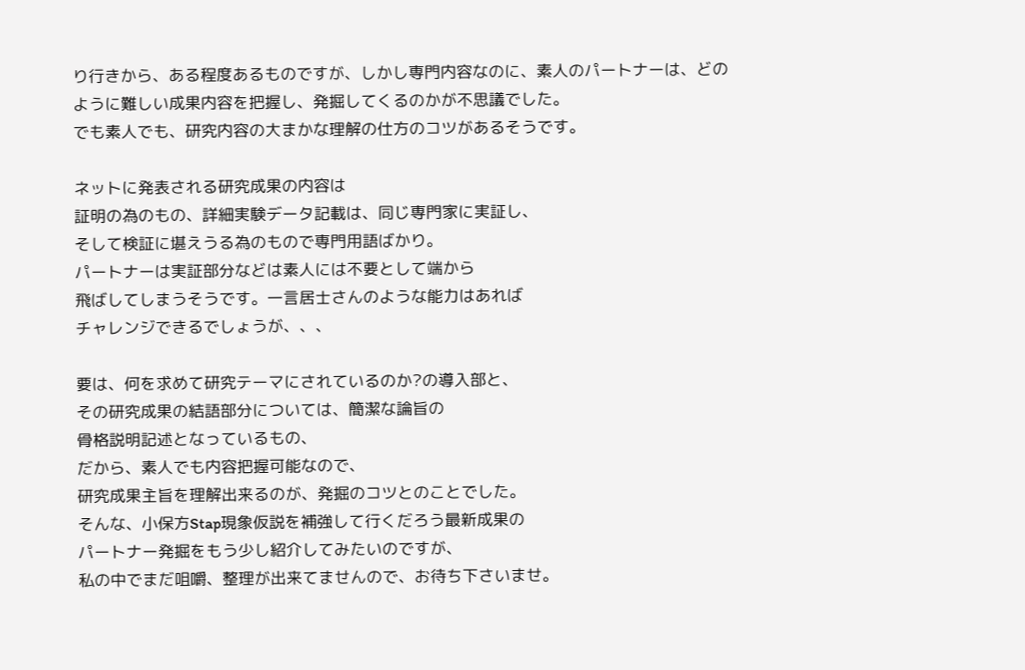り行きから、ある程度あるものですが、しかし専門内容なのに、素人のパートナーは、どのように難しい成果内容を把握し、発掘してくるのかが不思議でした。
でも素人でも、研究内容の大まかな理解の仕方のコツがあるそうです。

ネットに発表される研究成果の内容は
証明の為のもの、詳細実験データ記載は、同じ専門家に実証し、
そして検証に堪えうる為のもので専門用語ばかり。
パートナーは実証部分などは素人には不要として端から
飛ばしてしまうそうです。一言居士さんのような能力はあれば
チャレンジできるでしょうが、、、

要は、何を求めて研究テーマにされているのか?の導入部と、
その研究成果の結語部分については、簡潔な論旨の
骨格説明記述となっているもの、
だから、素人でも内容把握可能なので、
研究成果主旨を理解出来るのが、発掘のコツとのことでした。
そんな、小保方Stap現象仮説を補強して行くだろう最新成果の
パートナー発掘をもう少し紹介してみたいのですが、
私の中でまだ咀嚼、整理が出来てませんので、お待ち下さいませ。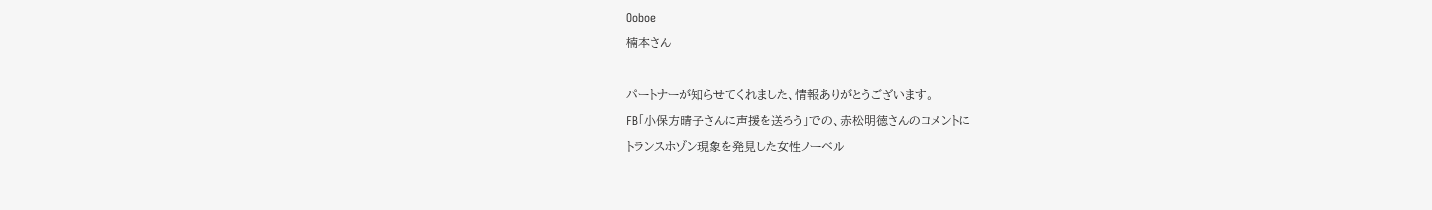Ooboe
楠本さん

パートナーが知らせてくれました、情報ありがとうございます。
FB「小保方晴子さんに声援を送ろう」での、赤松明徳さんのコメントに
トランスホゾン現象を発見した女性ノーベル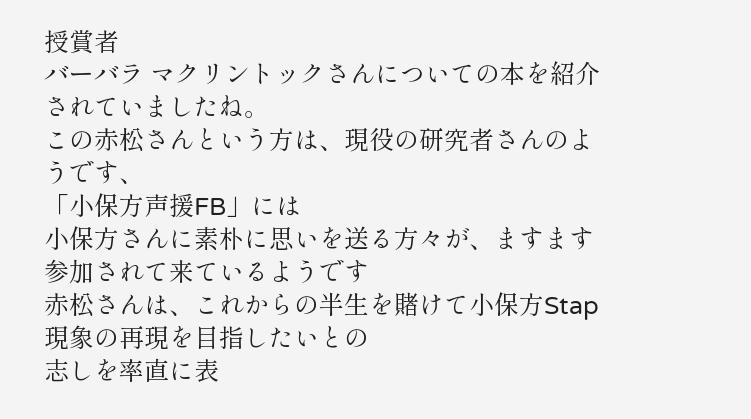授賞者
バーバラ マクリントックさんについての本を紹介されていましたね。
この赤松さんという方は、現役の研究者さんのようです、
「小保方声援FB」には
小保方さんに素朴に思いを送る方々が、ますます参加されて来ているようです
赤松さんは、これからの半生を賭けて小保方Stap現象の再現を目指したいとの
志しを率直に表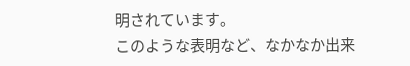明されています。
このような表明など、なかなか出来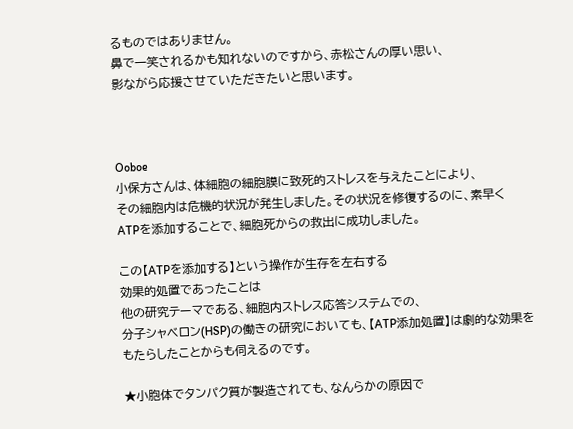るものではありません。
鼻で一笑されるかも知れないのですから、赤松さんの厚い思い、
影ながら応援させていただきたいと思います。



Ooboe
小保方さんは、体細胞の細胞膜に致死的ストレスを与えたことにより、
その細胞内は危機的状況が発生しました。その状況を修復するのに、素早く
ATPを添加することで、細胞死からの救出に成功しました。

この【ATPを添加する】という操作が生存を左右する
効果的処置であったことは
他の研究テーマである、細胞内ストレス応答システムでの、
分子シャベロン(HSP)の働きの研究においても、【ATP添加処置】は劇的な効果をもたらしたことからも伺えるのです。

★小胞体でタンパク質が製造されても、なんらかの原因で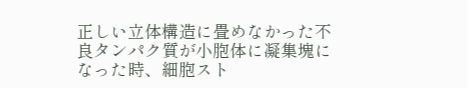正しい立体構造に畳めなかった不良タンパク質が小胞体に凝集塊になった時、細胞スト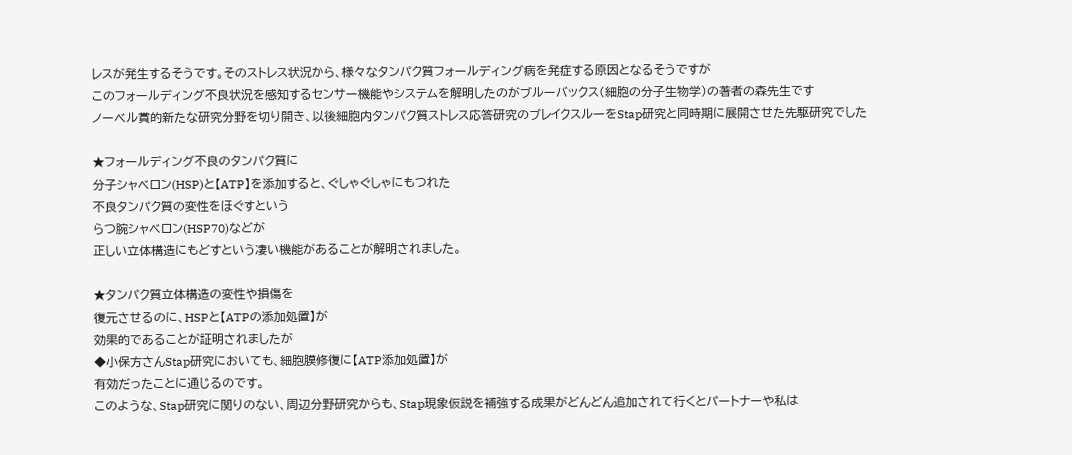レスが発生するそうです。そのストレス状況から、様々なタンパク質フォールディング病を発症する原因となるそうですが
このフォールディング不良状況を感知するセンサー機能やシステムを解明したのがブルーバックス(細胞の分子生物学)の著者の森先生です
ノーベル賞的新たな研究分野を切り開き、以後細胞内タンパク質ストレス応答研究のブレイクスルーをStap研究と同時期に展開させた先駆研究でした

★フォールディング不良のタンパク質に
分子シャベロン(HSP)と【ATP】を添加すると、ぐしゃぐしゃにもつれた
不良タンパク質の変性をほぐすという
らつ腕シャベロン(HSP70)などが
正しい立体構造にもどすという凄い機能があることが解明されました。

★タンパク質立体構造の変性や損傷を
復元させるのに、HSPと【ATPの添加処置】が
効果的であることが証明されましたが
◆小保方さんStap研究においても、細胞膜修復に【ATP添加処置】が
有効だったことに通じるのです。
このような、Stap研究に関りのない、周辺分野研究からも、Stap現象仮説を補強する成果がどんどん追加されて行くとパートナーや私は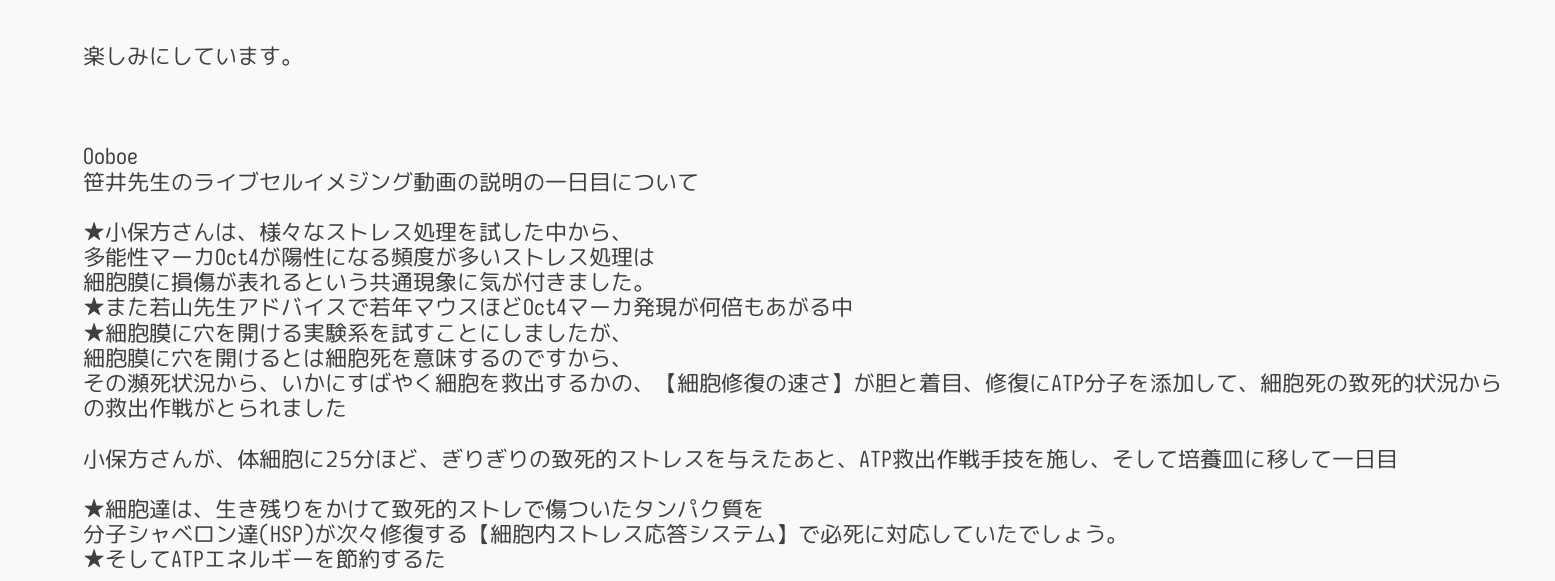楽しみにしています。



Ooboe
笹井先生のライブセルイメジング動画の説明の一日目について

★小保方さんは、様々なストレス処理を試した中から、
多能性マーカOct4が陽性になる頻度が多いストレス処理は
細胞膜に損傷が表れるという共通現象に気が付きました。
★また若山先生アドバイスで若年マウスほどOct4マーカ発現が何倍もあがる中
★細胞膜に穴を開ける実験系を試すことにしましたが、
細胞膜に穴を開けるとは細胞死を意味するのですから、
その瀕死状況から、いかにすばやく細胞を救出するかの、【細胞修復の速さ】が胆と着目、修復にATP分子を添加して、細胞死の致死的状況からの救出作戦がとられました

小保方さんが、体細胞に25分ほど、ぎりぎりの致死的ストレスを与えたあと、ATP救出作戦手技を施し、そして培養皿に移して一日目

★細胞達は、生き残りをかけて致死的ストレで傷ついたタンパク質を
分子シャベロン達(HSP)が次々修復する【細胞内ストレス応答システム】で必死に対応していたでしょう。
★そしてATPエネルギーを節約するた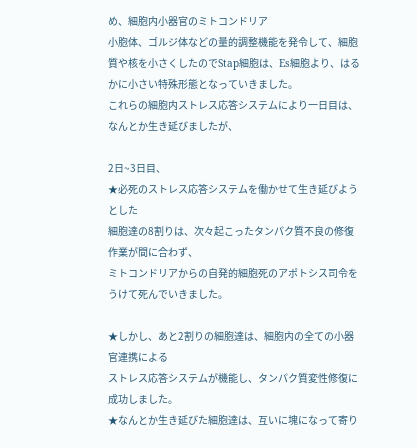め、細胞内小器官のミトコンドリア
小胞体、ゴルジ体などの量的調整機能を発令して、細胞質や核を小さくしたのでStap細胞は、Es細胞より、はるかに小さい特殊形態となっていきました。
これらの細胞内ストレス応答システムにより一日目は、
なんとか生き延びましたが、

2日~3日目、
★必死のストレス応答システムを働かせて生き延びようとした
細胞達の8割りは、次々起こったタンパク質不良の修復作業が間に合わず、
ミトコンドリアからの自発的細胞死のアポトシス司令をうけて死んでいきました。

★しかし、あと2割りの細胞達は、細胞内の全ての小器官連携による
ストレス応答システムが機能し、タンパク質変性修復に成功しました。
★なんとか生き延びた細胞達は、互いに塊になって寄り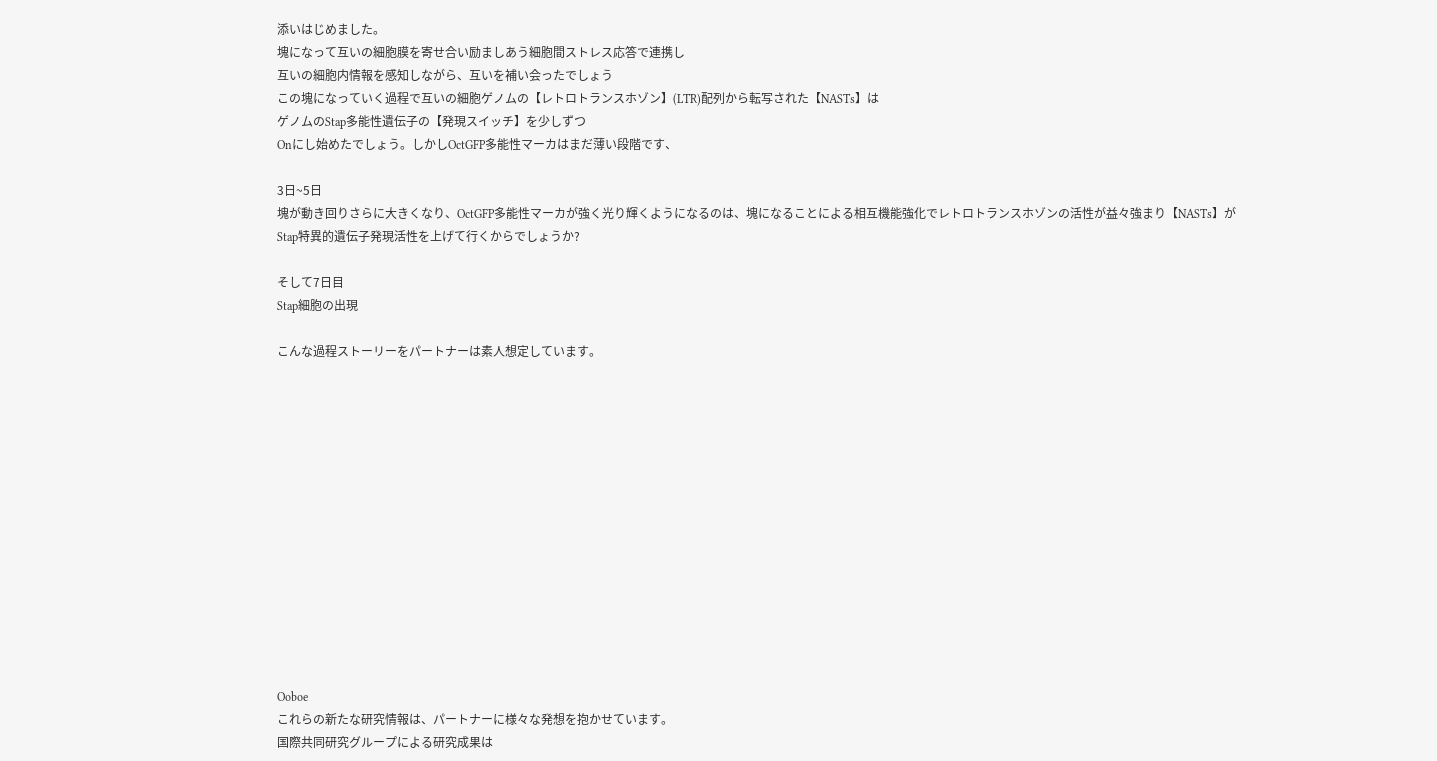添いはじめました。
塊になって互いの細胞膜を寄せ合い励ましあう細胞間ストレス応答で連携し
互いの細胞内情報を感知しながら、互いを補い会ったでしょう
この塊になっていく過程で互いの細胞ゲノムの【レトロトランスホゾン】(LTR)配列から転写された【NASTs】は
ゲノムのStap多能性遺伝子の【発現スイッチ】を少しずつ
Onにし始めたでしょう。しかしOctGFP多能性マーカはまだ薄い段階です、

3日~5日
塊が動き回りさらに大きくなり、OctGFP多能性マーカが強く光り輝くようになるのは、塊になることによる相互機能強化でレトロトランスホゾンの活性が益々強まり【NASTs】が
Stap特異的遺伝子発現活性を上げて行くからでしょうか?

そして7日目
Stap細胞の出現

こんな過程ストーリーをパートナーは素人想定しています。














Ooboe
これらの新たな研究情報は、パートナーに様々な発想を抱かせています。
国際共同研究グループによる研究成果は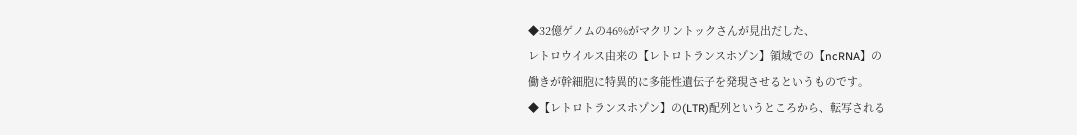◆32億ゲノムの46%がマクリントックさんが見出だした、
レトロウイルス由来の【レトロトランスホゾン】領域での【ncRNA】の
働きが幹細胞に特異的に多能性遺伝子を発現させるというものです。
◆【レトロトランスホゾン】の(LTR)配列というところから、転写される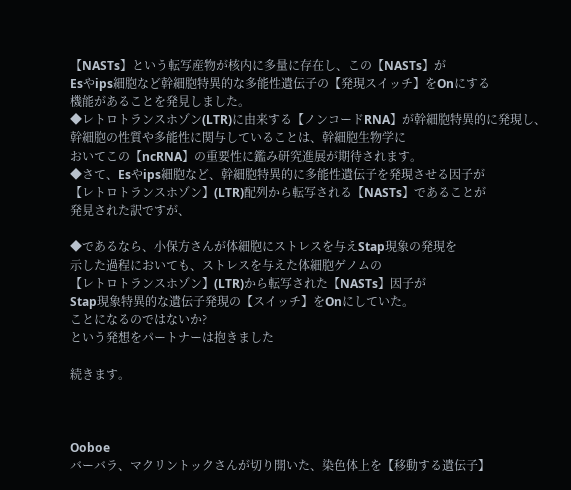【NASTs】という転写産物が核内に多量に存在し、この【NASTs】が
Esやips細胞など幹細胞特異的な多能性遺伝子の【発現スイッチ】をOnにする
機能があることを発見しました。
◆レトロトランスホゾン(LTR)に由来する【ノンコードRNA】が幹細胞特異的に発現し、幹細胞の性質や多能性に関与していることは、幹細胞生物学に
おいてこの【ncRNA】の重要性に鑑み研究進展が期待されます。
◆さて、Esやips細胞など、幹細胞特異的に多能性遺伝子を発現させる因子が
【レトロトランスホゾン】(LTR)配列から転写される【NASTs】であることが
発見された訳ですが、

◆であるなら、小保方さんが体細胞にストレスを与えStap現象の発現を
示した過程においても、ストレスを与えた体細胞ゲノムの
【レトロトランスホゾン】(LTR)から転写された【NASTs】因子が
Stap現象特異的な遺伝子発現の【スイッチ】をOnにしていた。
ことになるのではないか?
という発想をパートナーは抱きました

続きます。



Ooboe
バーバラ、マクリントックさんが切り開いた、染色体上を【移動する遺伝子】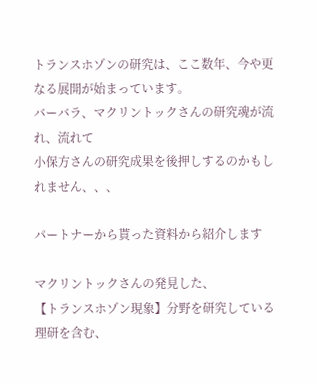トランスホゾンの研究は、ここ数年、今や更なる展開が始まっています。
バーバラ、マクリントックさんの研究魂が流れ、流れて
小保方さんの研究成果を後押しするのかもしれません、、、

パートナーから貰った資料から紹介します

マクリントックさんの発見した、
【トランスホゾン現象】分野を研究している理研を含む、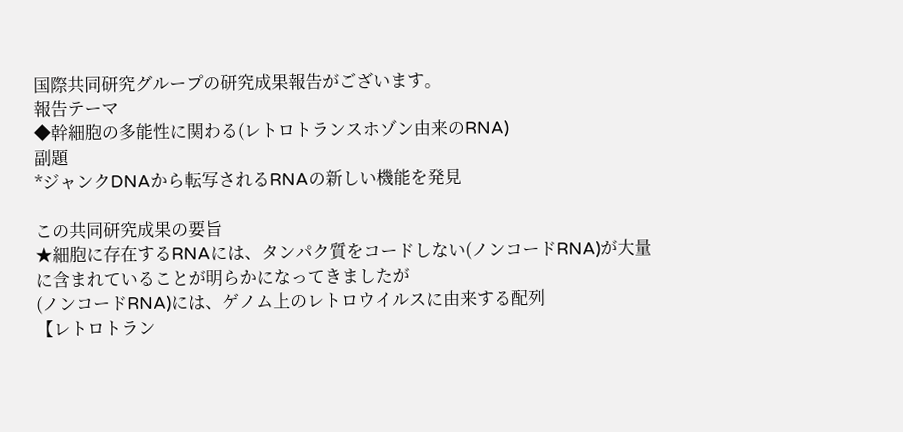国際共同研究グループの研究成果報告がございます。
報告テーマ
◆幹細胞の多能性に関わる(レトロトランスホゾン由来のRNA)
副題
*ジャンクDNAから転写されるRNAの新しい機能を発見

この共同研究成果の要旨
★細胞に存在するRNAには、タンパク質をコードしない(ノンコードRNA)が大量に含まれていることが明らかになってきましたが
(ノンコードRNA)には、ゲノム上のレトロウイルスに由来する配列
【レトロトラン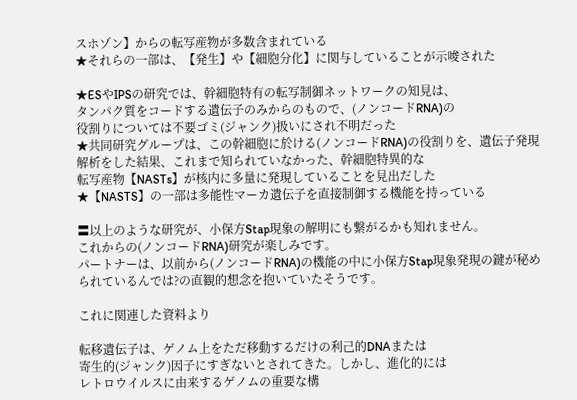スホゾン】からの転写産物が多数含まれている
★それらの一部は、【発生】や【細胞分化】に関与していることが示唆された

★ESやIPSの研究では、幹細胞特有の転写制御ネットワークの知見は、
タンパク質をコードする遺伝子のみからのもので、(ノンコードRNA)の
役割りについては不要ゴミ(ジャンク)扱いにされ不明だった
★共同研究グループは、この幹細胞に於ける(ノンコードRNA)の役割りを、遺伝子発現解析をした結果、これまで知られていなかった、幹細胞特異的な
転写産物【NASTs】が核内に多量に発現していることを見出だした
★【NASTS】の一部は多能性マーカ遺伝子を直接制御する機能を持っている

〓以上のような研究が、小保方Stap現象の解明にも繋がるかも知れません。
これからの(ノンコードRNA)研究が楽しみです。
パートナーは、以前から(ノンコードRNA)の機能の中に小保方Stap現象発現の鍵が秘められているんでは?の直観的想念を抱いていたそうです。

これに関連した資料より

転移遺伝子は、ゲノム上をただ移動するだけの利己的DNAまたは
寄生的(ジャンク)因子にすぎないとされてきた。しかし、進化的には
レトロウイルスに由来するゲノムの重要な構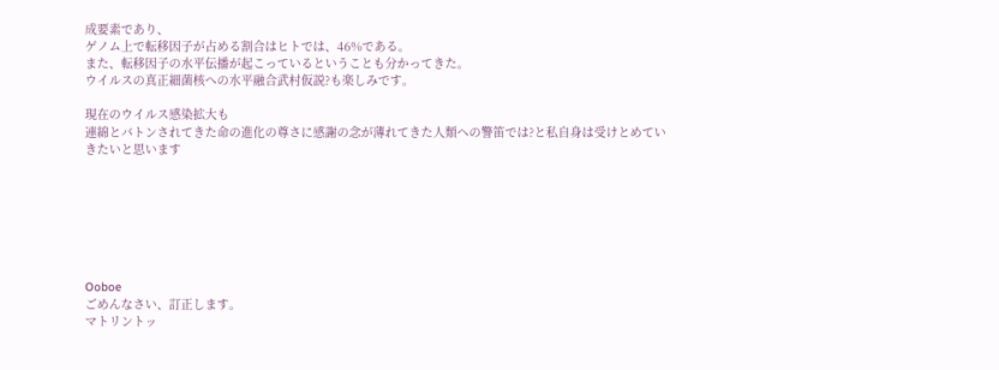成要素であり、
ゲノム上で転移因子が占める割合はヒトでは、46%である。
また、転移因子の水平伝播が起こっているということも分かってきた。
ウイルスの真正細菌核への水平融合武村仮説?も楽しみです。

現在のウイルス感染拡大も
連綿とバトンされてきた命の進化の尊さに感謝の念が薄れてきた人類への警笛では?と私自身は受けとめていきたいと思います







Ooboe
ごめんなさい、訂正します。
マトリントッ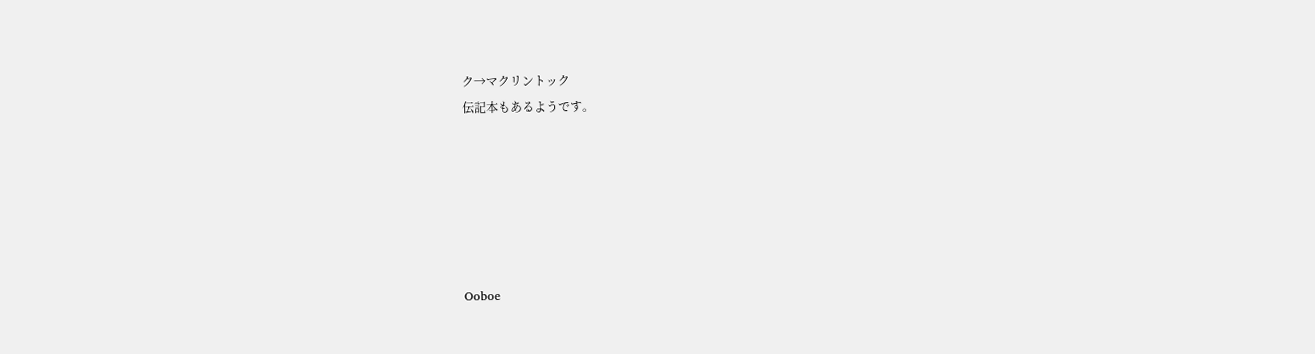ク→マクリントック
伝記本もあるようです。






Ooboe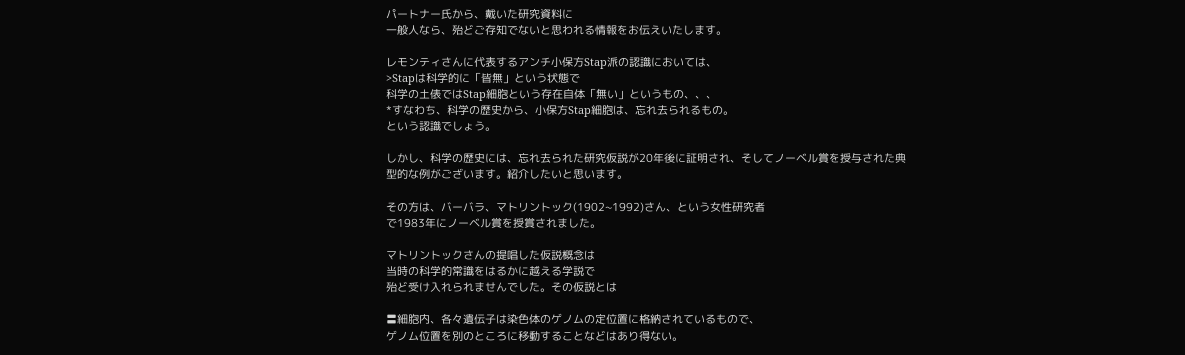パートナー氏から、戴いた研究資料に
一般人なら、殆どご存知でないと思われる情報をお伝えいたします。

レモンティさんに代表するアンチ小保方Stap派の認識においては、
>Stapは科学的に「皆無」という状態で
科学の土俵ではStap細胞という存在自体「無い」というもの、、、
*すなわち、科学の歴史から、小保方Stap細胞は、忘れ去られるもの。
という認識でしょう。

しかし、科学の歴史には、忘れ去られた研究仮説が20年後に証明され、そしてノーベル賞を授与された典型的な例がございます。紹介したいと思います。

その方は、バーバラ、マトリントック(1902~1992)さん、という女性研究者
で1983年にノーベル賞を授賞されました。

マトリントックさんの提唱した仮説概念は
当時の科学的常識をはるかに越える学説で
殆ど受け入れられませんでした。その仮説とは

〓細胞内、各々遺伝子は染色体のゲノムの定位置に格納されているもので、
ゲノム位置を別のところに移動することなどはあり得ない。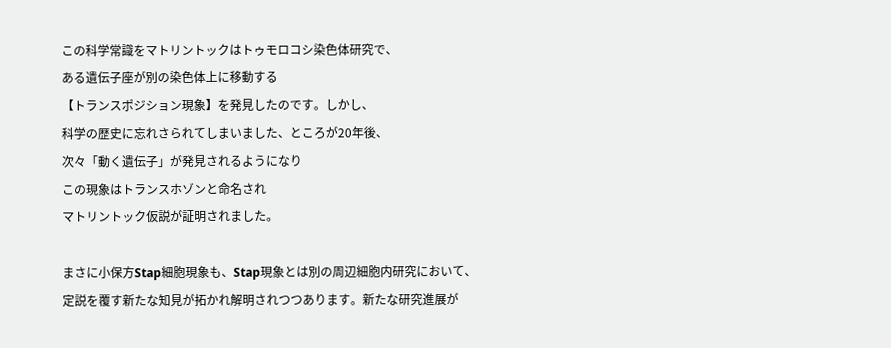この科学常識をマトリントックはトゥモロコシ染色体研究で、
ある遺伝子座が別の染色体上に移動する
【トランスポジション現象】を発見したのです。しかし、
科学の歴史に忘れさられてしまいました、ところが20年後、
次々「動く遺伝子」が発見されるようになり
この現象はトランスホゾンと命名され
マトリントック仮説が証明されました。

まさに小保方Stap細胞現象も、Stap現象とは別の周辺細胞内研究において、
定説を覆す新たな知見が拓かれ解明されつつあります。新たな研究進展が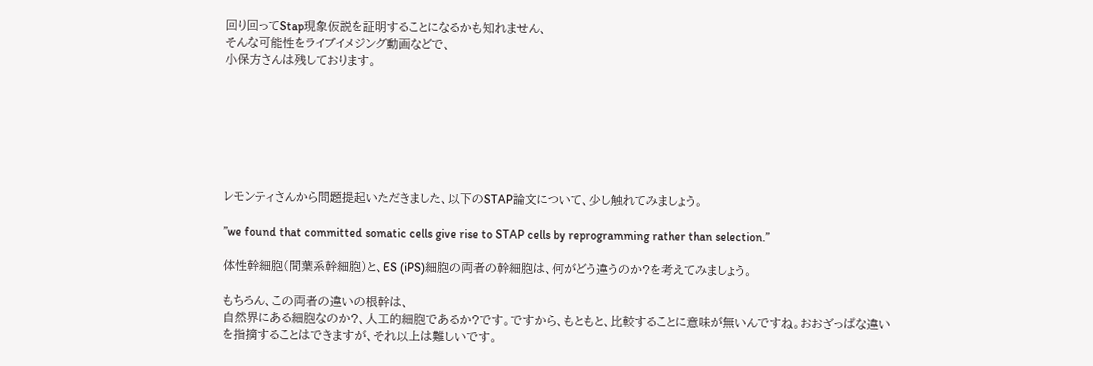回り回ってStap現象仮説を証明することになるかも知れません、
そんな可能性をライブイメジング動画などで、
小保方さんは残しております。







レモンティさんから問題提起いただきました、以下のSTAP論文について、少し触れてみましょう。

”we found that committed somatic cells give rise to STAP cells by reprogramming rather than selection.”

体性幹細胞(間葉系幹細胞)と、ES (iPS)細胞の両者の幹細胞は、何がどう違うのか?を考えてみましょう。

もちろん、この両者の違いの根幹は、
自然界にある細胞なのか?、人工的細胞であるか?です。ですから、もともと、比較することに意味が無いんですね。おおざっぱな違いを指摘することはできますが、それ以上は難しいです。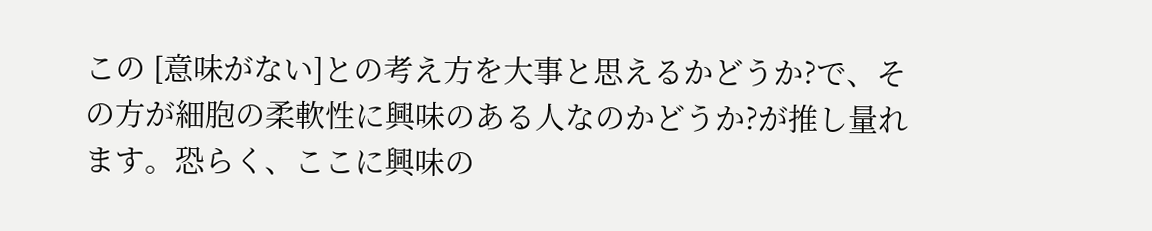この [意味がない]との考え方を大事と思えるかどうか?で、その方が細胞の柔軟性に興味のある人なのかどうか?が推し量れます。恐らく、ここに興味の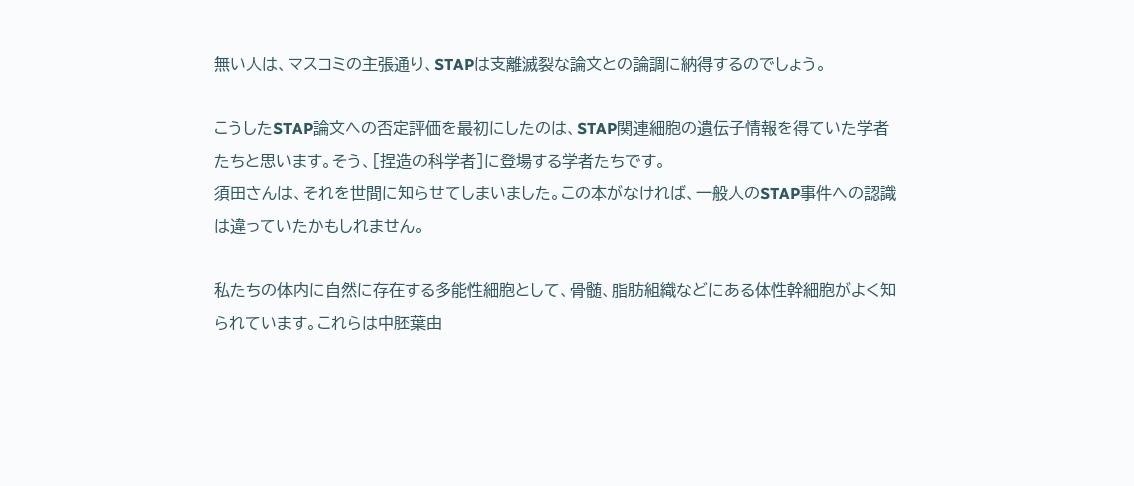無い人は、マスコミの主張通り、STAPは支離滅裂な論文との論調に納得するのでしょう。

こうしたSTAP論文への否定評価を最初にしたのは、STAP関連細胞の遺伝子情報を得ていた学者たちと思います。そう、[捏造の科学者]に登場する学者たちです。
須田さんは、それを世間に知らせてしまいました。この本がなければ、一般人のSTAP事件への認識は違っていたかもしれません。

私たちの体内に自然に存在する多能性細胞として、骨髄、脂肪組織などにある体性幹細胞がよく知られています。これらは中胚葉由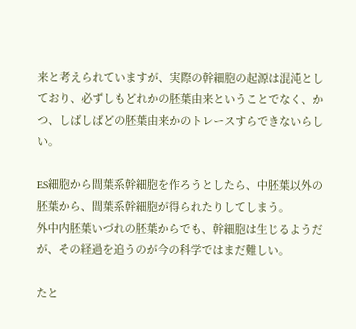来と考えられていますが、実際の幹細胞の起源は混沌としており、必ずしもどれかの胚葉由来ということでなく、かつ、しばしばどの胚葉由来かのトレースすらできないらしい。

ES細胞から間葉系幹細胞を作ろうとしたら、中胚葉以外の胚葉から、間葉系幹細胞が得られたりしてしまう。
外中内胚葉いづれの胚葉からでも、幹細胞は生じるようだが、その経過を追うのが今の科学ではまだ難しい。

たと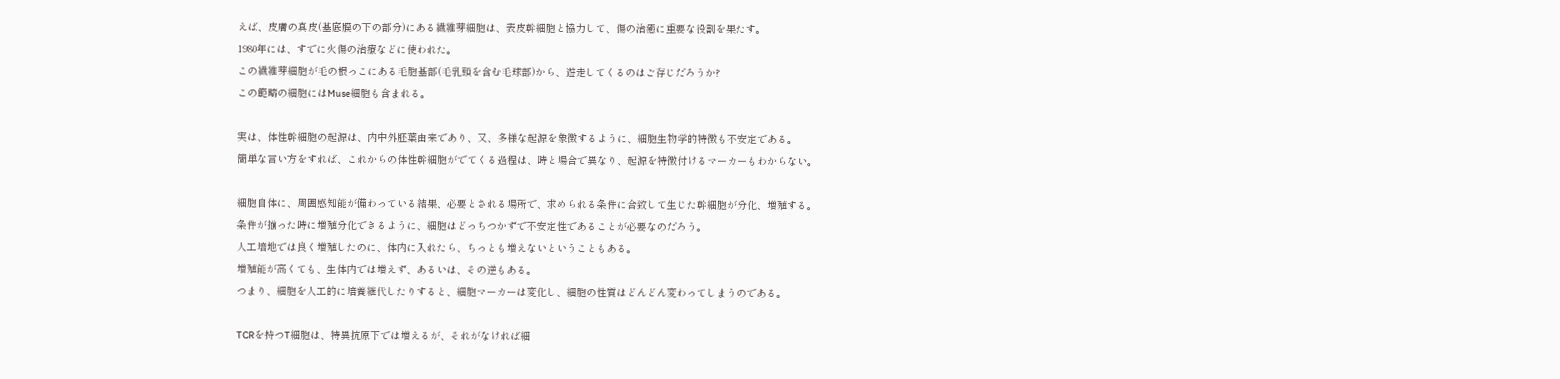えば、皮膚の真皮(基底膜の下の部分)にある繊維芽細胞は、表皮幹細胞と協力して、傷の治癒に重要な役割を果たす。
1980年には、すでに火傷の治療などに使われた。
この繊維芽細胞が毛の根っこにある毛胞基部(毛乳頭を含む毛球部)から、遊走してくるのはご存じだろうか?
この範疇の細胞にはMuse細胞も含まれる。

実は、体性幹細胞の起源は、内中外胚葉由来であり、又、多様な起源を象徴するように、細胞生物学的特徴も不安定である。
簡単な言い方をすれば、これからの体性幹細胞がでてくる過程は、時と場合で異なり、起源を特徴付けるマーカーもわからない。

細胞自体に、周囲感知能が備わっている結果、必要とされる場所で、求められる条件に合致して生じた幹細胞が分化、増殖する。
条件が揃った時に増殖分化できるように、細胞はどっちつかずで不安定性であることが必要なのだろう。
人工培地では良く増殖したのに、体内に入れたら、ちっとも増えないということもある。
増殖能が高くても、生体内では増えず、あるいは、その逆もある。
つまり、細胞を人工的に培養継代したりすると、細胞マーカーは変化し、細胞の性質はどんどん変わってしまうのである。

TCRを持つT細胞は、特異抗原下では増えるが、それがなければ細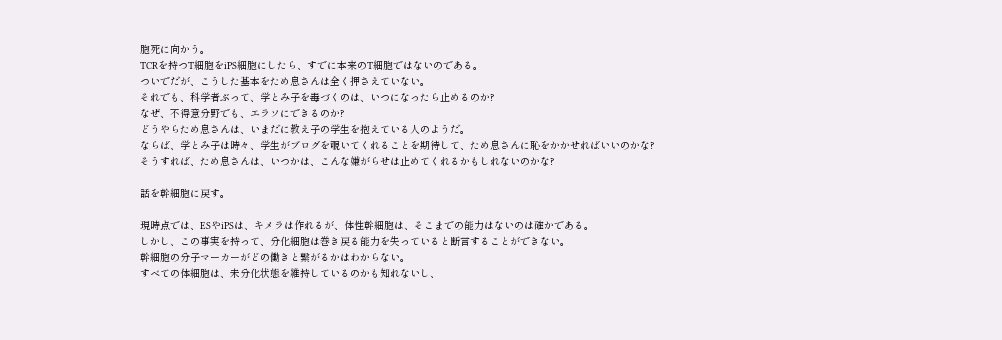胞死に向かう。
TCRを持つT細胞をiPS細胞にしたら、すでに本来のT細胞ではないのである。
ついでだが、こうした基本をため息さんは全く押さえていない。
それでも、科学者ぶって、学とみ子を毒づくのは、いつになったら止めるのか?
なぜ、不得意分野でも、エラソにできるのか?
どうやらため息さんは、いまだに教え子の学生を抱えている人のようだ。
ならば、学とみ子は時々、学生がブログを覗いてくれることを期待して、ため息さんに恥をかかせればいいのかな?
そうすれば、ため息さんは、いつかは、こんな嫌がらせは止めてくれるかもしれないのかな?

話を幹細胞に戻す。

現時点では、ESやiPSは、キメラは作れるが、体性幹細胞は、そこまでの能力はないのは確かである。
しかし、この事実を持って、分化細胞は巻き戻る能力を失っていると断言することができない。
幹細胞の分子マーカーがどの働きと繋がるかはわからない。
すべての体細胞は、未分化状態を維持しているのかも知れないし、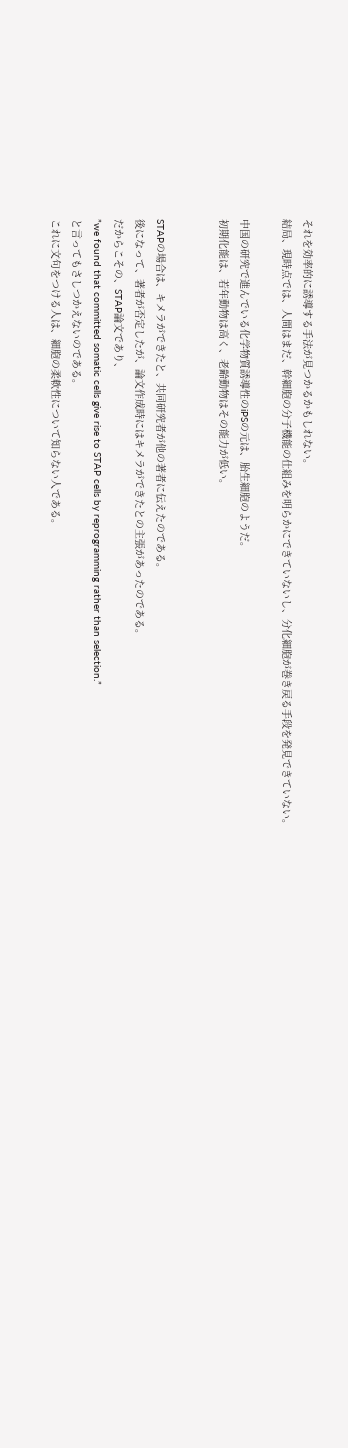それを効率的に誘導する手法が見つかるかもしれない。
結局、現時点では、人間はまだ、幹細胞の分子機能の仕組みを明らかにできていないし、分化細胞が巻き戻る手段を発見できていない。

中国の研究で進んでいる化学物質誘導性のiPSの元は、胎生細胞のようだ。
初期化能は、若年動物は高く、老齢動物はその能力が低い。


STAPの場合は、キメラができたと、共同研究者が他の著者に伝えたのである。
後になって、著者が否定したが、論文作成時にはキメラができたとの主張があったのである。
だからこその、STAP論文であり、
”we found that committed somatic cells give rise to STAP cells by reprogramming rather than selection.”
と言ってもさしつかえないのである。
これに文句をつける人は、細胞の柔軟性について知らない人である。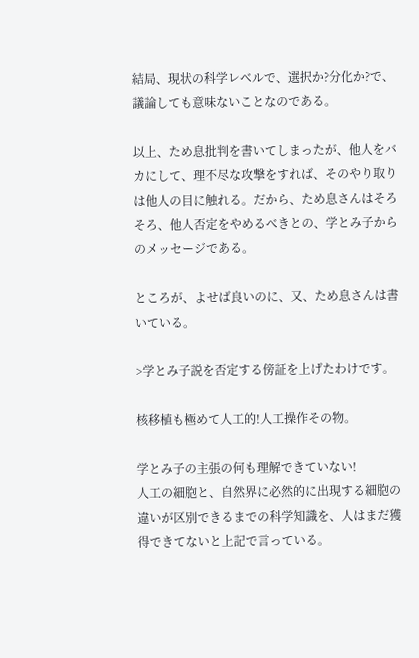結局、現状の科学レベルで、選択か?分化か?で、議論しても意味ないことなのである。

以上、ため息批判を書いてしまったが、他人をバカにして、理不尽な攻撃をすれば、そのやり取りは他人の目に触れる。だから、ため息さんはそろそろ、他人否定をやめるべきとの、学とみ子からのメッセージである。

ところが、よせば良いのに、又、ため息さんは書いている。

>学とみ子説を否定する傍証を上げたわけです。

核移植も極めて人工的!人工操作その物。

学とみ子の主張の何も理解できていない!
人工の細胞と、自然界に必然的に出現する細胞の違いが区別できるまでの科学知識を、人はまだ獲得できてないと上記で言っている。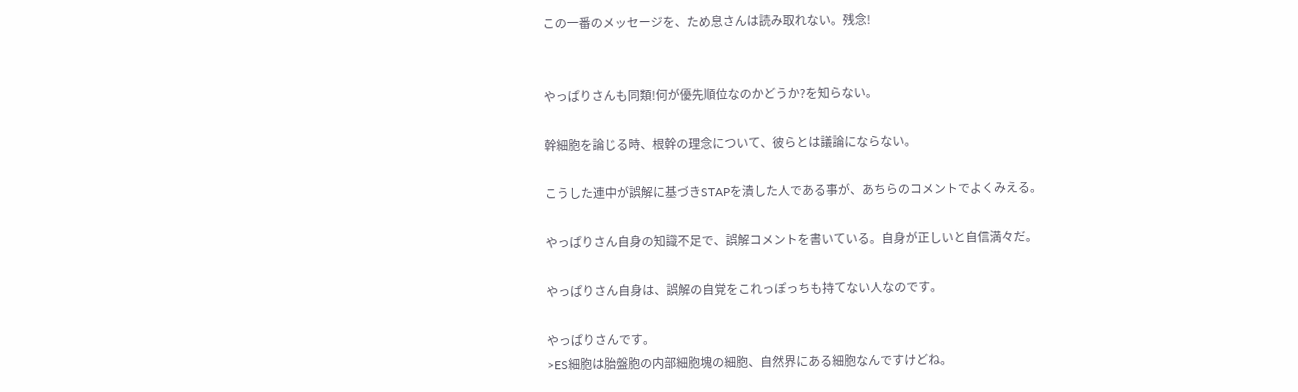この一番のメッセージを、ため息さんは読み取れない。残念!


やっぱりさんも同類!何が優先順位なのかどうか?を知らない。

幹細胞を論じる時、根幹の理念について、彼らとは議論にならない。

こうした連中が誤解に基づきSTAPを潰した人である事が、あちらのコメントでよくみえる。

やっぱりさん自身の知識不足で、誤解コメントを書いている。自身が正しいと自信満々だ。

やっぱりさん自身は、誤解の自覚をこれっぽっちも持てない人なのです。

やっぱりさんです。
>ES細胞は胎盤胞の内部細胞塊の細胞、自然界にある細胞なんですけどね。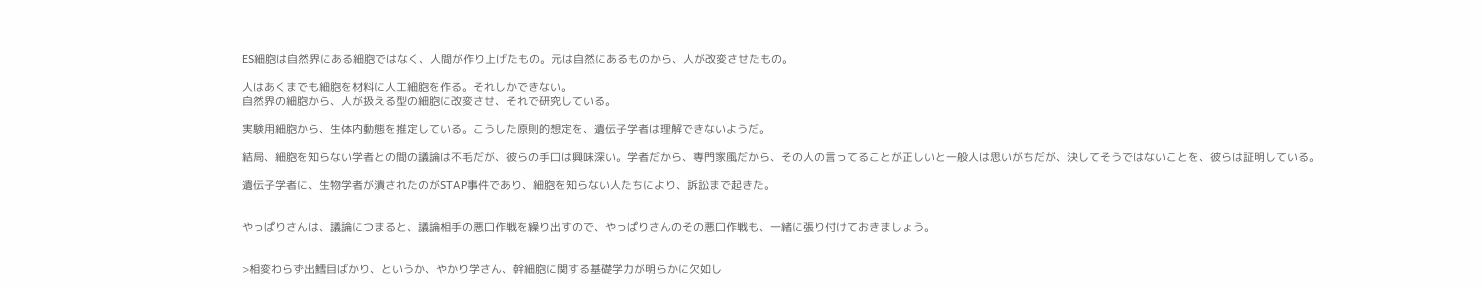ES細胞は自然界にある細胞ではなく、人間が作り上げたもの。元は自然にあるものから、人が改変させたもの。

人はあくまでも細胞を材料に人工細胞を作る。それしかできない。
自然界の細胞から、人が扱える型の細胞に改変させ、それで研究している。

実験用細胞から、生体内動態を推定している。こうした原則的想定を、遺伝子学者は理解できないようだ。

結局、細胞を知らない学者との間の議論は不毛だが、彼らの手口は興味深い。学者だから、専門家風だから、その人の言ってることが正しいと一般人は思いがちだが、決してそうではないことを、彼らは証明している。

遺伝子学者に、生物学者が潰されたのがSTAP事件であり、細胞を知らない人たちにより、訴訟まで起きた。


やっぱりさんは、議論につまると、議論相手の悪口作戦を繰り出すので、やっぱりさんのその悪口作戦も、一緒に張り付けておきましょう。


>相変わらず出鱈目ばかり、というか、やかり学さん、幹細胞に関する基礎学力が明らかに欠如し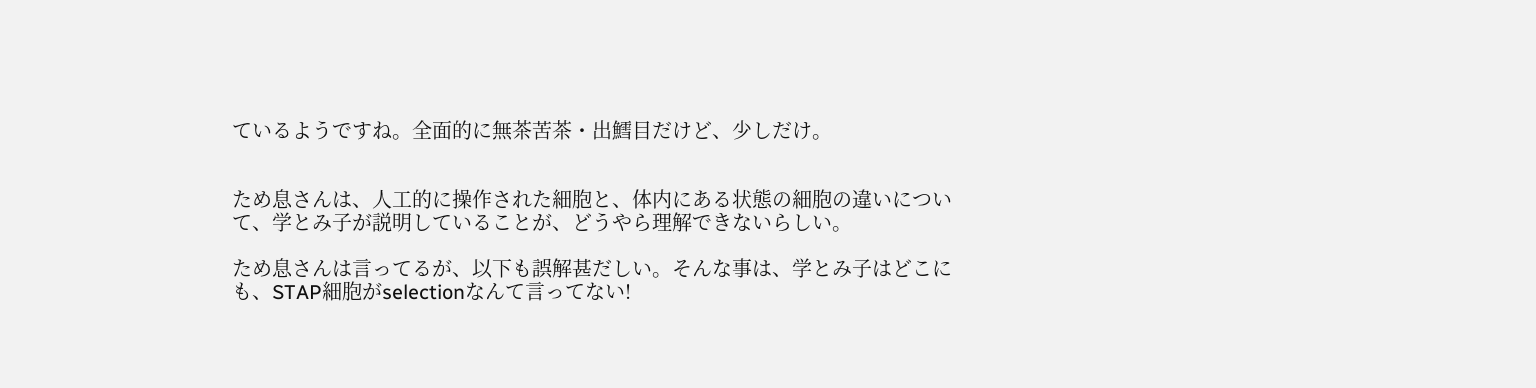ているようですね。全面的に無茶苦茶・出鱈目だけど、少しだけ。


ため息さんは、人工的に操作された細胞と、体内にある状態の細胞の違いについて、学とみ子が説明していることが、どうやら理解できないらしい。

ため息さんは言ってるが、以下も誤解甚だしい。そんな事は、学とみ子はどこにも、STAP細胞がselectionなんて言ってない!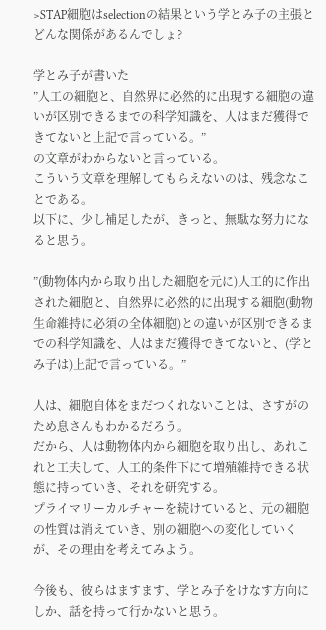>STAP細胞はselectionの結果という学とみ子の主張とどんな関係があるんでしょ?

学とみ子が書いた
”人工の細胞と、自然界に必然的に出現する細胞の違いが区別できるまでの科学知識を、人はまだ獲得できてないと上記で言っている。”
の文章がわからないと言っている。
こういう文章を理解してもらえないのは、残念なことである。
以下に、少し補足したが、きっと、無駄な努力になると思う。

”(動物体内から取り出した細胞を元に)人工的に作出された細胞と、自然界に必然的に出現する細胞(動物生命維持に必須の全体細胞)との違いが区別できるまでの科学知識を、人はまだ獲得できてないと、(学とみ子は)上記で言っている。”

人は、細胞自体をまだつくれないことは、さすがのため息さんもわかるだろう。
だから、人は動物体内から細胞を取り出し、あれこれと工夫して、人工的条件下にて増殖維持できる状態に持っていき、それを研究する。
プライマリーカルチャーを続けていると、元の細胞の性質は消えていき、別の細胞への変化していくが、その理由を考えてみよう。

今後も、彼らはますます、学とみ子をけなす方向にしか、話を持って行かないと思う。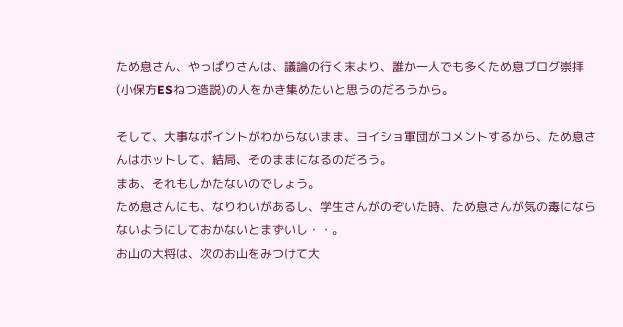ため息さん、やっぱりさんは、議論の行く末より、誰か一人でも多くため息ブログ崇拝(小保方ESねつ造説)の人をかき集めたいと思うのだろうから。

そして、大事なポイントがわからないまま、ヨイショ軍団がコメントするから、ため息さんはホットして、結局、そのままになるのだろう。
まあ、それもしかたないのでしょう。
ため息さんにも、なりわいがあるし、学生さんがのぞいた時、ため息さんが気の毒にならないようにしておかないとまずいし・・。
お山の大将は、次のお山をみつけて大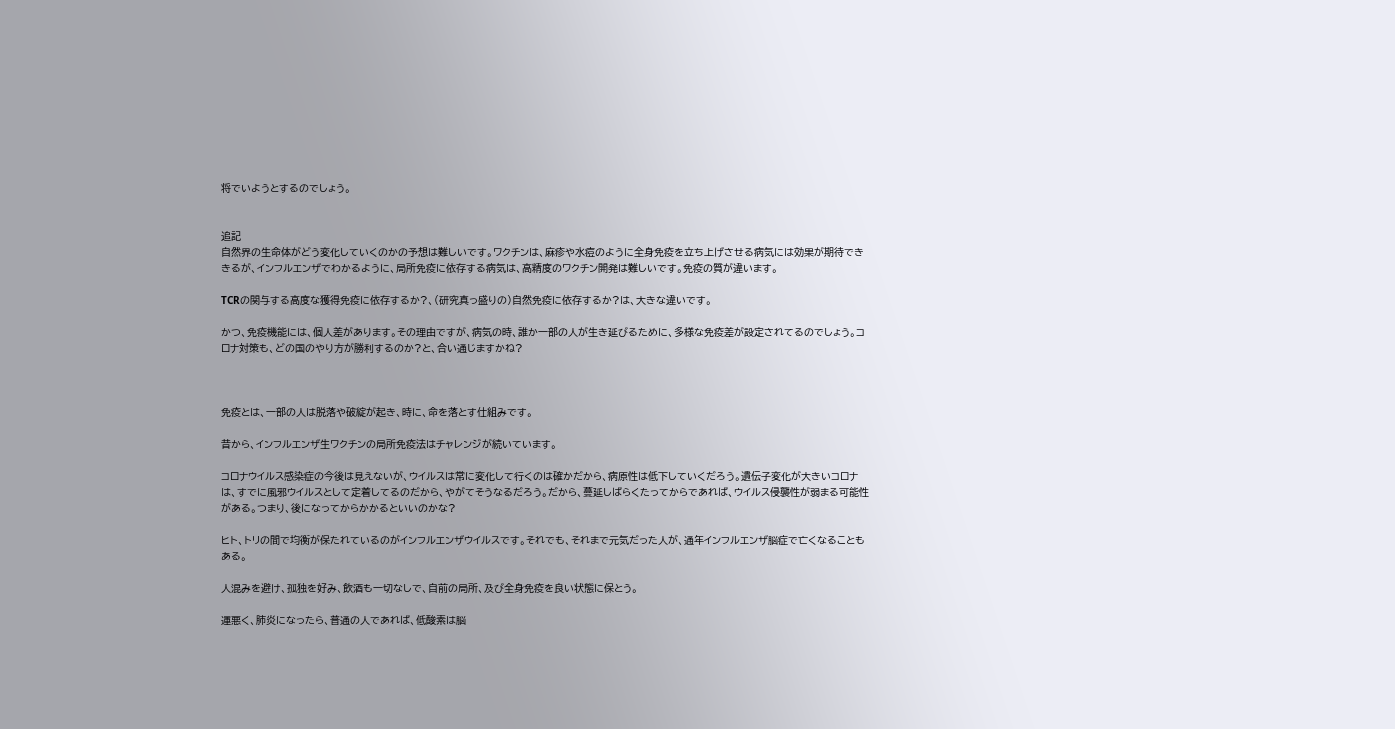将でいようとするのでしょう。


追記
自然界の生命体がどう変化していくのかの予想は難しいです。ワクチンは、麻疹や水痘のように全身免疫を立ち上げさせる病気には効果が期待でききるが、インフルエンザでわかるように、局所免疫に依存する病気は、高精度のワクチン開発は難しいです。免疫の質が違います。

TCRの関与する高度な獲得免疫に依存するか?、(研究真っ盛りの)自然免疫に依存するか?は、大きな違いです。

かつ、免疫機能には、個人差があります。その理由ですが、病気の時、誰か一部の人が生き延びるために、多様な免疫差が設定されてるのでしょう。コロナ対策も、どの国のやり方が勝利するのか?と、合い通じますかね?



免疫とは、一部の人は脱落や破綻が起き、時に、命を落とす仕組みです。

昔から、インフルエンザ生ワクチンの局所免疫法はチャレンジが続いています。

コロナウイルス感染症の今後は見えないが、ウイルスは常に変化して行くのは確かだから、病原性は低下していくだろう。遺伝子変化が大きいコロナは、すでに風邪ウイルスとして定着してるのだから、やがてそうなるだろう。だから、蔓延しばらくたってからであれば、ウイルス侵襲性が弱まる可能性がある。つまり、後になってからかかるといいのかな?

ヒト、トリの間で均衡が保たれているのがインフルエンザウイルスです。それでも、それまで元気だった人が、通年インフルエンザ脳症で亡くなることもある。

人混みを避け、孤独を好み、飲酒も一切なしで、自前の局所、及び全身免疫を良い状態に保とう。

運悪く、肺炎になったら、普通の人であれば、低酸素は脳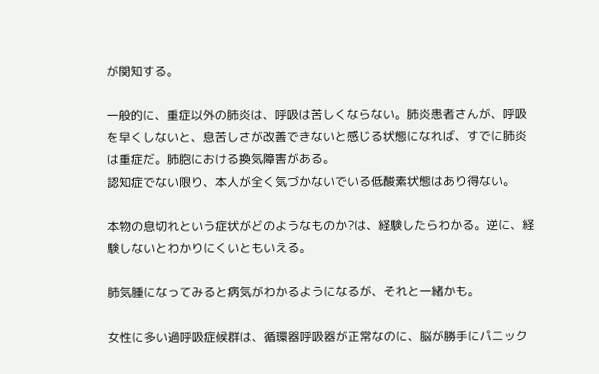が関知する。

一般的に、重症以外の肺炎は、呼吸は苦しくならない。肺炎患者さんが、呼吸を早くしないと、息苦しさが改善できないと感じる状態になれば、すでに肺炎は重症だ。肺胞における換気障害がある。
認知症でない限り、本人が全く気づかないでいる低酸素状態はあり得ない。

本物の息切れという症状がどのようなものか?は、経験したらわかる。逆に、経験しないとわかりにくいともいえる。

肺気腫になってみると病気がわかるようになるが、それと一緒かも。

女性に多い過呼吸症候群は、循環器呼吸器が正常なのに、脳が勝手にパニック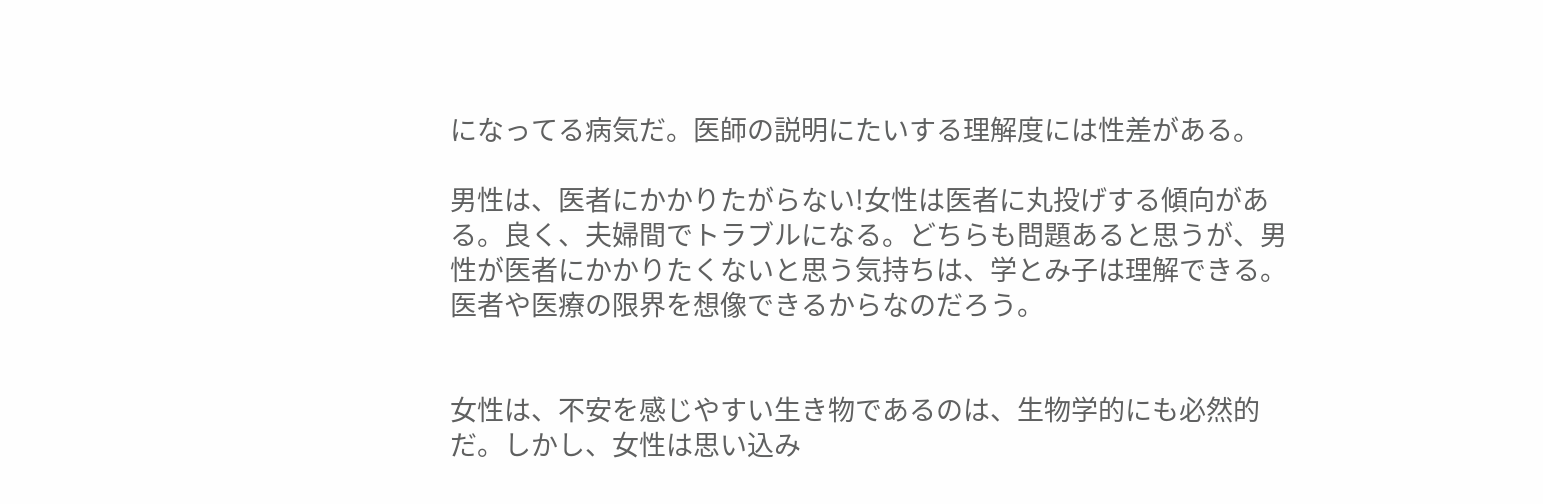になってる病気だ。医師の説明にたいする理解度には性差がある。

男性は、医者にかかりたがらない!女性は医者に丸投げする傾向がある。良く、夫婦間でトラブルになる。どちらも問題あると思うが、男性が医者にかかりたくないと思う気持ちは、学とみ子は理解できる。医者や医療の限界を想像できるからなのだろう。


女性は、不安を感じやすい生き物であるのは、生物学的にも必然的だ。しかし、女性は思い込み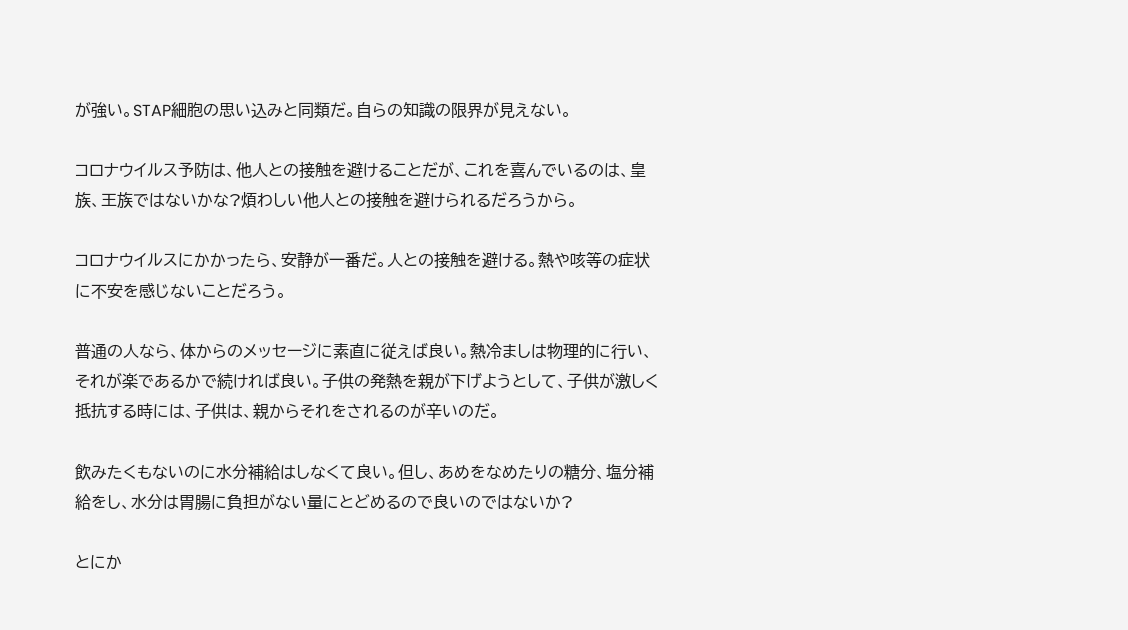が強い。STAP細胞の思い込みと同類だ。自らの知識の限界が見えない。

コロナウイルス予防は、他人との接触を避けることだが、これを喜んでいるのは、皇族、王族ではないかな?煩わしい他人との接触を避けられるだろうから。

コロナウイルスにかかったら、安静が一番だ。人との接触を避ける。熱や咳等の症状に不安を感じないことだろう。

普通の人なら、体からのメッセージに素直に従えば良い。熱冷ましは物理的に行い、それが楽であるかで続ければ良い。子供の発熱を親が下げようとして、子供が激しく抵抗する時には、子供は、親からそれをされるのが辛いのだ。

飲みたくもないのに水分補給はしなくて良い。但し、あめをなめたりの糖分、塩分補給をし、水分は胃腸に負担がない量にとどめるので良いのではないか?

とにか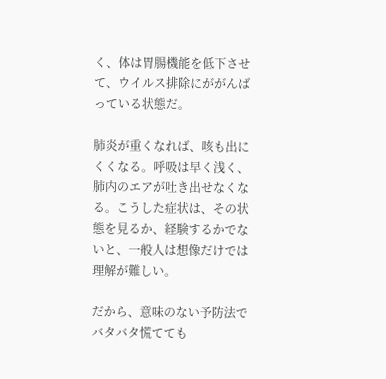く、体は胃腸機能を低下させて、ウイルス排除にががんばっている状態だ。

肺炎が重くなれば、咳も出にくくなる。呼吸は早く浅く、肺内のエアが吐き出せなくなる。こうした症状は、その状態を見るか、経験するかでないと、一般人は想像だけでは理解が難しい。

だから、意味のない予防法でバタバタ慌てても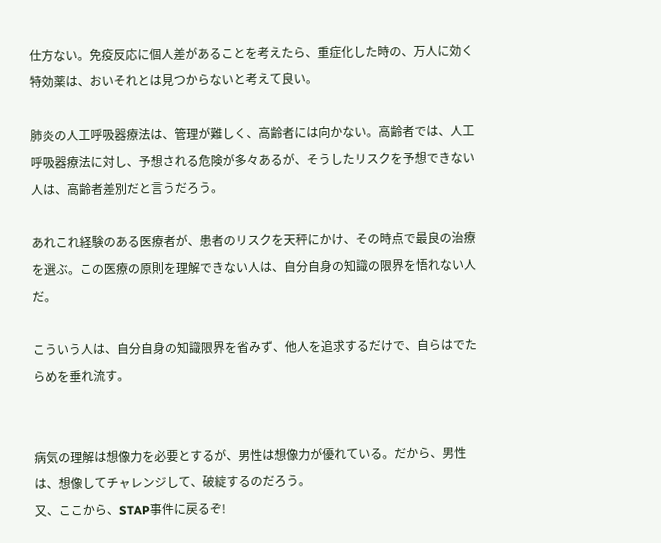仕方ない。免疫反応に個人差があることを考えたら、重症化した時の、万人に効く特効薬は、おいそれとは見つからないと考えて良い。

肺炎の人工呼吸器療法は、管理が難しく、高齢者には向かない。高齢者では、人工呼吸器療法に対し、予想される危険が多々あるが、そうしたリスクを予想できない人は、高齢者差別だと言うだろう。

あれこれ経験のある医療者が、患者のリスクを天秤にかけ、その時点で最良の治療を選ぶ。この医療の原則を理解できない人は、自分自身の知識の限界を悟れない人だ。

こういう人は、自分自身の知識限界を省みず、他人を追求するだけで、自らはでたらめを垂れ流す。


病気の理解は想像力を必要とするが、男性は想像力が優れている。だから、男性は、想像してチャレンジして、破綻するのだろう。
又、ここから、STAP事件に戻るぞ!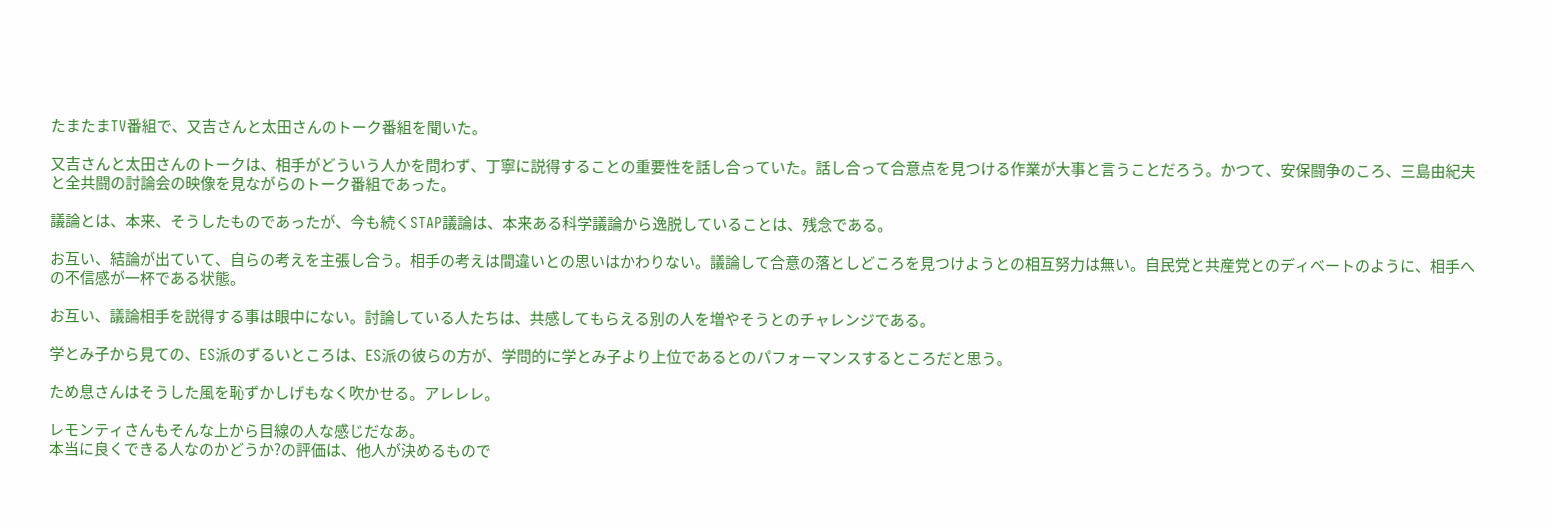たまたまTV番組で、又吉さんと太田さんのトーク番組を聞いた。

又吉さんと太田さんのトークは、相手がどういう人かを問わず、丁寧に説得することの重要性を話し合っていた。話し合って合意点を見つける作業が大事と言うことだろう。かつて、安保闘争のころ、三島由紀夫と全共闘の討論会の映像を見ながらのトーク番組であった。

議論とは、本来、そうしたものであったが、今も続くSTAP議論は、本来ある科学議論から逸脱していることは、残念である。

お互い、結論が出ていて、自らの考えを主張し合う。相手の考えは間違いとの思いはかわりない。議論して合意の落としどころを見つけようとの相互努力は無い。自民党と共産党とのディベートのように、相手への不信感が一杯である状態。

お互い、議論相手を説得する事は眼中にない。討論している人たちは、共感してもらえる別の人を増やそうとのチャレンジである。

学とみ子から見ての、ES派のずるいところは、ES派の彼らの方が、学問的に学とみ子より上位であるとのパフォーマンスするところだと思う。

ため息さんはそうした風を恥ずかしげもなく吹かせる。アレレレ。

レモンティさんもそんな上から目線の人な感じだなあ。
本当に良くできる人なのかどうか?の評価は、他人が決めるもので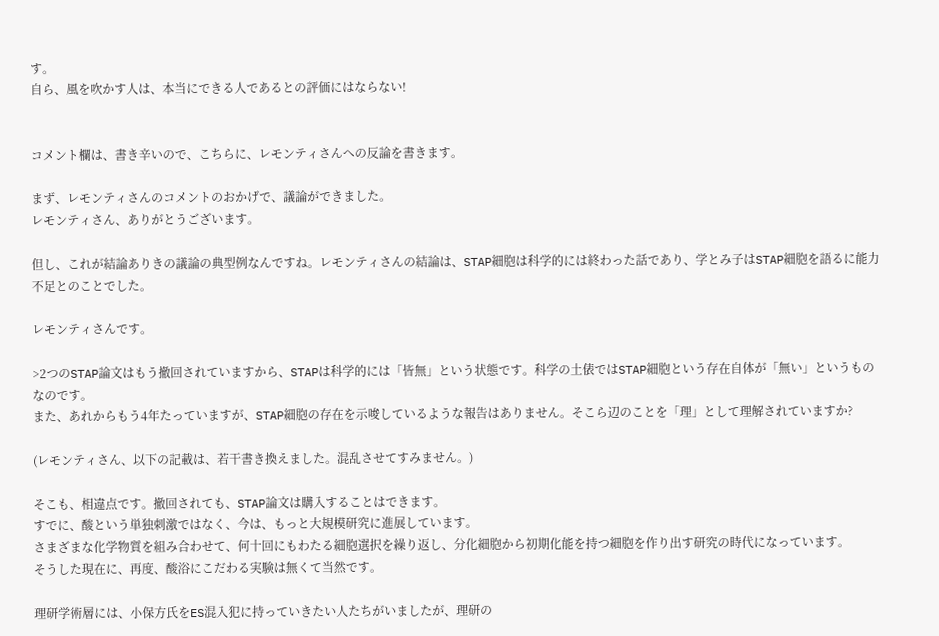す。
自ら、風を吹かす人は、本当にできる人であるとの評価にはならない!


コメント欄は、書き辛いので、こちらに、レモンティさんへの反論を書きます。

まず、レモンティさんのコメントのおかげで、議論ができました。
レモンティさん、ありがとうございます。

但し、これが結論ありきの議論の典型例なんですね。レモンティさんの結論は、STAP細胞は科学的には終わった話であり、学とみ子はSTAP細胞を語るに能力不足とのことでした。

レモンティさんです。

>2つのSTAP論文はもう撤回されていますから、STAPは科学的には「皆無」という状態です。科学の土俵ではSTAP細胞という存在自体が「無い」というものなのです。
また、あれからもう4年たっていますが、STAP細胞の存在を示唆しているような報告はありません。そこら辺のことを「理」として理解されていますか?

(レモンティさん、以下の記載は、若干書き換えました。混乱させてすみません。)

そこも、相違点です。撤回されても、STAP論文は購入することはできます。
すでに、酸という単独刺激ではなく、今は、もっと大規模研究に進展しています。
さまざまな化学物質を組み合わせて、何十回にもわたる細胞選択を繰り返し、分化細胞から初期化能を持つ細胞を作り出す研究の時代になっています。
そうした現在に、再度、酸浴にこだわる実験は無くて当然です。

理研学術層には、小保方氏をES混入犯に持っていきたい人たちがいましたが、理研の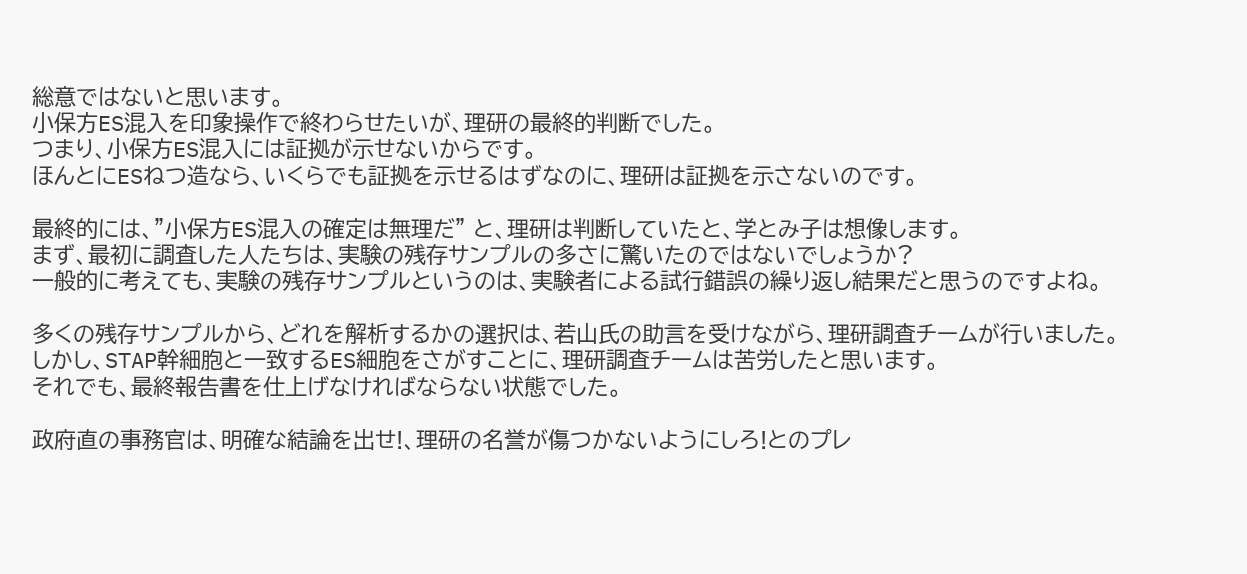総意ではないと思います。
小保方ES混入を印象操作で終わらせたいが、理研の最終的判断でした。
つまり、小保方ES混入には証拠が示せないからです。
ほんとにESねつ造なら、いくらでも証拠を示せるはずなのに、理研は証拠を示さないのです。

最終的には、”小保方ES混入の確定は無理だ” と、理研は判断していたと、学とみ子は想像します。
まず、最初に調査した人たちは、実験の残存サンプルの多さに驚いたのではないでしょうか?
一般的に考えても、実験の残存サンプルというのは、実験者による試行錯誤の繰り返し結果だと思うのですよね。

多くの残存サンプルから、どれを解析するかの選択は、若山氏の助言を受けながら、理研調査チームが行いました。
しかし、STAP幹細胞と一致するES細胞をさがすことに、理研調査チームは苦労したと思います。
それでも、最終報告書を仕上げなければならない状態でした。

政府直の事務官は、明確な結論を出せ!、理研の名誉が傷つかないようにしろ!とのプレ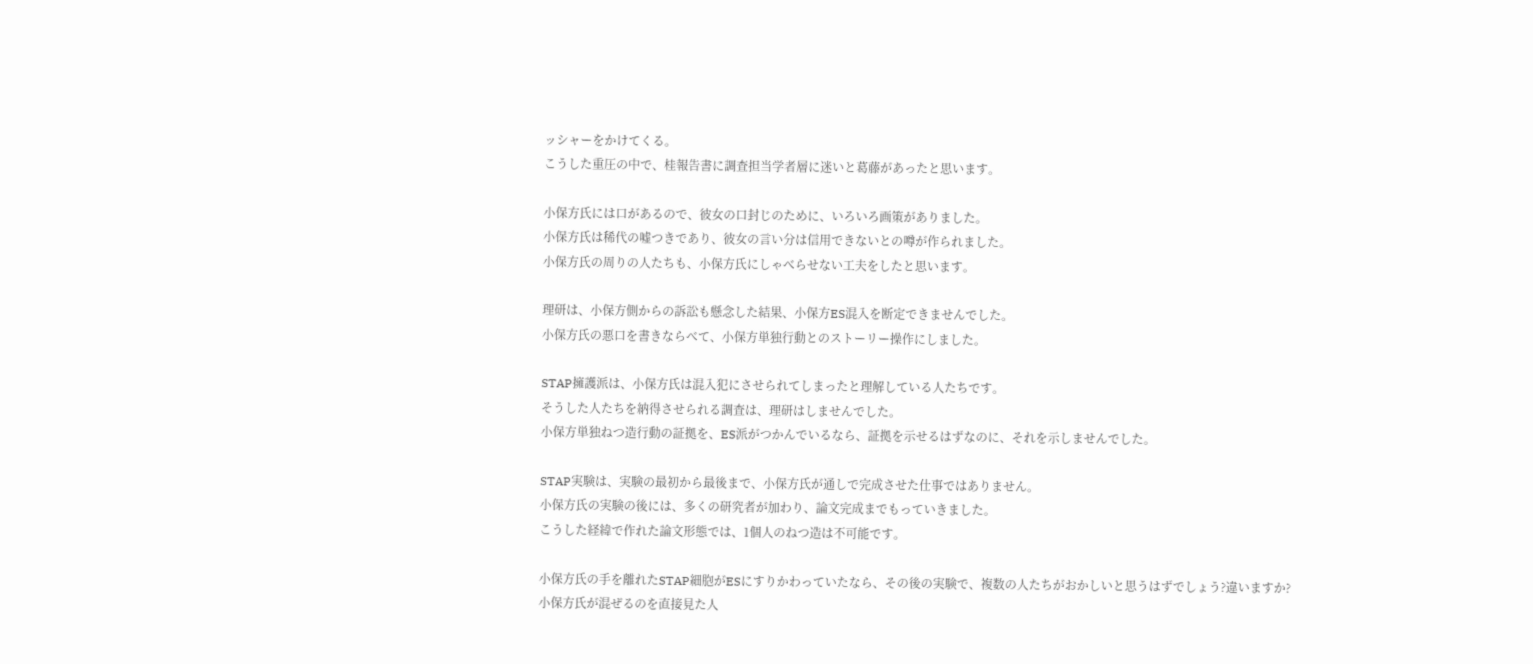ッシャーをかけてくる。
こうした重圧の中で、桂報告書に調査担当学者層に迷いと葛藤があったと思います。

小保方氏には口があるので、彼女の口封じのために、いろいろ画策がありました。
小保方氏は稀代の嘘つきであり、彼女の言い分は信用できないとの噂が作られました。
小保方氏の周りの人たちも、小保方氏にしゃべらせない工夫をしたと思います。

理研は、小保方側からの訴訟も懸念した結果、小保方ES混入を断定できませんでした。
小保方氏の悪口を書きならべて、小保方単独行動とのストーリー操作にしました。

STAP擁護派は、小保方氏は混入犯にさせられてしまったと理解している人たちです。
そうした人たちを納得させられる調査は、理研はしませんでした。
小保方単独ねつ造行動の証拠を、ES派がつかんでいるなら、証拠を示せるはずなのに、それを示しませんでした。

STAP実験は、実験の最初から最後まで、小保方氏が通しで完成させた仕事ではありません。
小保方氏の実験の後には、多くの研究者が加わり、論文完成までもっていきました。
こうした経緯で作れた論文形態では、1個人のねつ造は不可能です。

小保方氏の手を離れたSTAP細胞がESにすりかわっていたなら、その後の実験で、複数の人たちがおかしいと思うはずでしょう?違いますか?
小保方氏が混ぜるのを直接見た人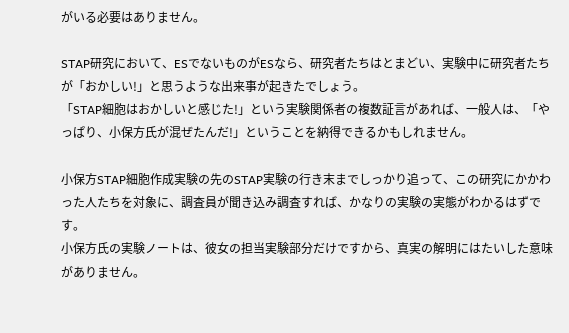がいる必要はありません。

STAP研究において、ESでないものがESなら、研究者たちはとまどい、実験中に研究者たちが「おかしい!」と思うような出来事が起きたでしょう。
「STAP細胞はおかしいと感じた!」という実験関係者の複数証言があれば、一般人は、「やっぱり、小保方氏が混ぜたんだ!」ということを納得できるかもしれません。

小保方STAP細胞作成実験の先のSTAP実験の行き末までしっかり追って、この研究にかかわった人たちを対象に、調査員が聞き込み調査すれば、かなりの実験の実態がわかるはずです。
小保方氏の実験ノートは、彼女の担当実験部分だけですから、真実の解明にはたいした意味がありません。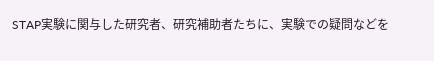STAP実験に関与した研究者、研究補助者たちに、実験での疑問などを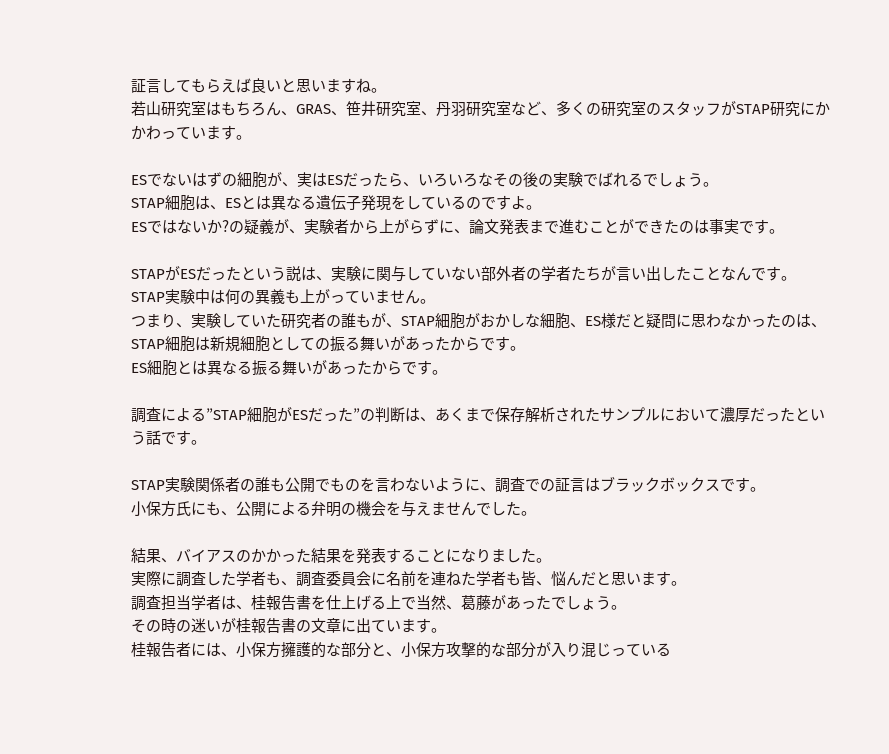証言してもらえば良いと思いますね。
若山研究室はもちろん、GRAS、笹井研究室、丹羽研究室など、多くの研究室のスタッフがSTAP研究にかかわっています。

ESでないはずの細胞が、実はESだったら、いろいろなその後の実験でばれるでしょう。
STAP細胞は、ESとは異なる遺伝子発現をしているのですよ。
ESではないか?の疑義が、実験者から上がらずに、論文発表まで進むことができたのは事実です。

STAPがESだったという説は、実験に関与していない部外者の学者たちが言い出したことなんです。
STAP実験中は何の異義も上がっていません。
つまり、実験していた研究者の誰もが、STAP細胞がおかしな細胞、ES様だと疑問に思わなかったのは、STAP細胞は新規細胞としての振る舞いがあったからです。
ES細胞とは異なる振る舞いがあったからです。

調査による”STAP細胞がESだった”の判断は、あくまで保存解析されたサンプルにおいて濃厚だったという話です。

STAP実験関係者の誰も公開でものを言わないように、調査での証言はブラックボックスです。
小保方氏にも、公開による弁明の機会を与えませんでした。

結果、バイアスのかかった結果を発表することになりました。
実際に調査した学者も、調査委員会に名前を連ねた学者も皆、悩んだと思います。
調査担当学者は、桂報告書を仕上げる上で当然、葛藤があったでしょう。
その時の迷いが桂報告書の文章に出ています。
桂報告者には、小保方擁護的な部分と、小保方攻撃的な部分が入り混じっている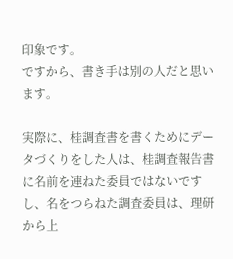印象です。
ですから、書き手は別の人だと思います。

実際に、桂調査書を書くためにデータづくりをした人は、桂調査報告書に名前を連ねた委員ではないですし、名をつらねた調査委員は、理研から上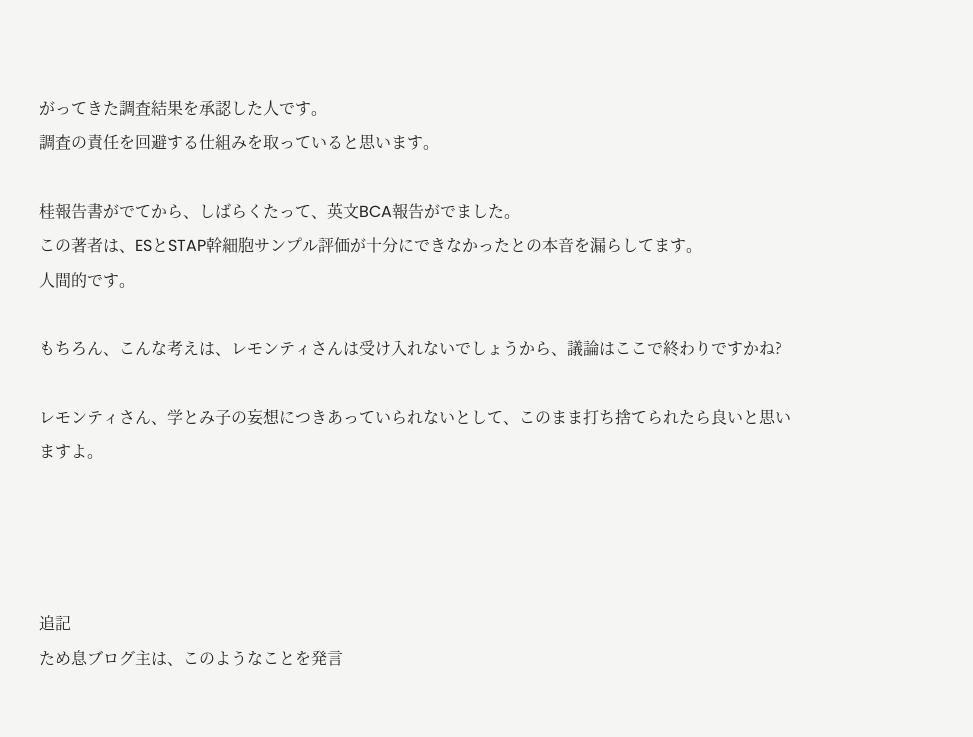がってきた調査結果を承認した人です。
調査の責任を回避する仕組みを取っていると思います。

桂報告書がでてから、しばらくたって、英文BCA報告がでました。
この著者は、ESとSTAP幹細胞サンプル評価が十分にできなかったとの本音を漏らしてます。
人間的です。

もちろん、こんな考えは、レモンティさんは受け入れないでしょうから、議論はここで終わりですかね?

レモンティさん、学とみ子の妄想につきあっていられないとして、このまま打ち捨てられたら良いと思いますよ。




追記
ため息ブログ主は、このようなことを発言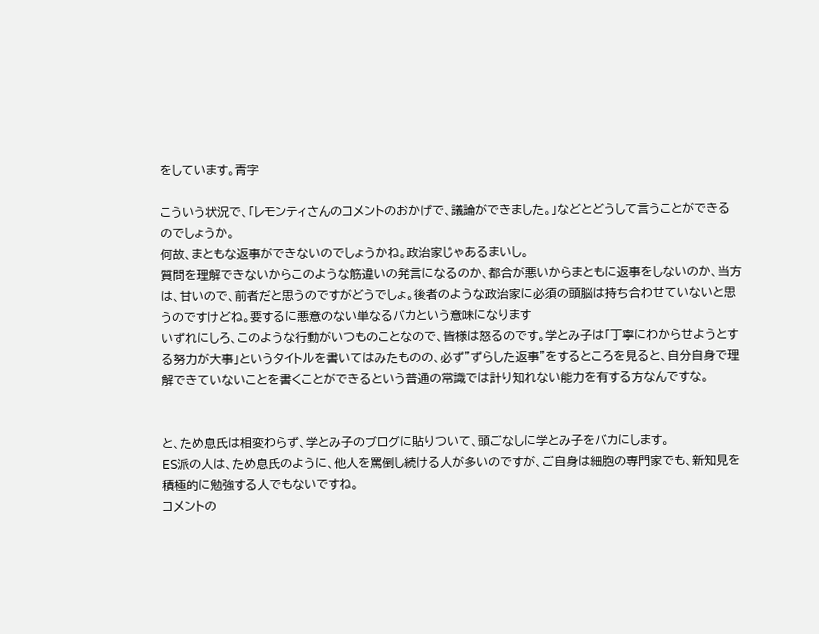をしています。青字

こういう状況で、「レモンティさんのコメントのおかげで、議論ができました。」などとどうして言うことができるのでしょうか。
何故、まともな返事ができないのでしょうかね。政治家じゃあるまいし。
質問を理解できないからこのような筋違いの発言になるのか、都合が悪いからまともに返事をしないのか、当方は、甘いので、前者だと思うのですがどうでしょ。後者のような政治家に必須の頭脳は持ち合わせていないと思うのですけどね。要するに悪意のない単なるバカという意味になります
いずれにしろ、このような行動がいつものことなので、皆様は怒るのです。学とみ子は「丁寧にわからせようとする努力が大事」というタイトルを書いてはみたものの、必ず”ずらした返事”をするところを見ると、自分自身で理解できていないことを書くことができるという普通の常識では計り知れない能力を有する方なんですな。


と、ため息氏は相変わらず、学とみ子のブログに貼りついて、頭ごなしに学とみ子をバカにします。
ES派の人は、ため息氏のように、他人を罵倒し続ける人が多いのですが、ご自身は細胞の専門家でも、新知見を積極的に勉強する人でもないですね。
コメントの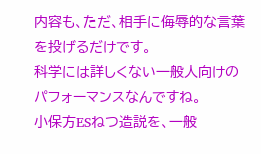内容も、ただ、相手に侮辱的な言葉を投げるだけです。
科学には詳しくない一般人向けのパフォーマンスなんですね。
小保方ESねつ造説を、一般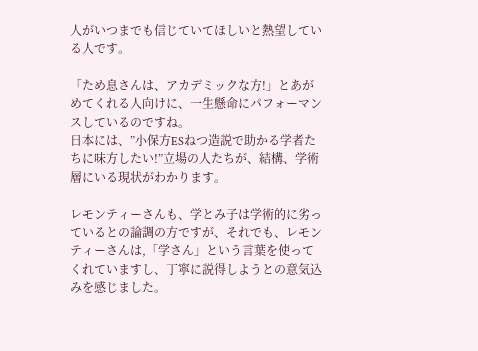人がいつまでも信じていてほしいと熱望している人です。

「ため息さんは、アカデミックな方!」とあがめてくれる人向けに、一生懸命にパフォーマンスしているのですね。
日本には、”小保方ESねつ造説で助かる学者たちに味方したい!”立場の人たちが、結構、学術層にいる現状がわかります。

レモンティーさんも、学とみ子は学術的に劣っているとの論調の方ですが、それでも、レモンティーさんは,「学さん」という言葉を使ってくれていますし、丁寧に説得しようとの意気込みを感じました。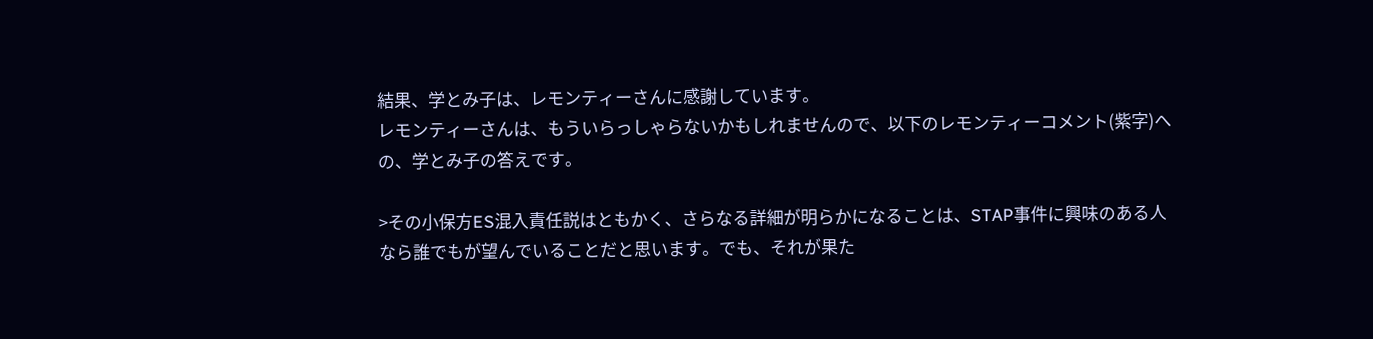結果、学とみ子は、レモンティーさんに感謝しています。
レモンティーさんは、もういらっしゃらないかもしれませんので、以下のレモンティーコメント(紫字)への、学とみ子の答えです。

>その小保方ES混入責任説はともかく、さらなる詳細が明らかになることは、STAP事件に興味のある人なら誰でもが望んでいることだと思います。でも、それが果た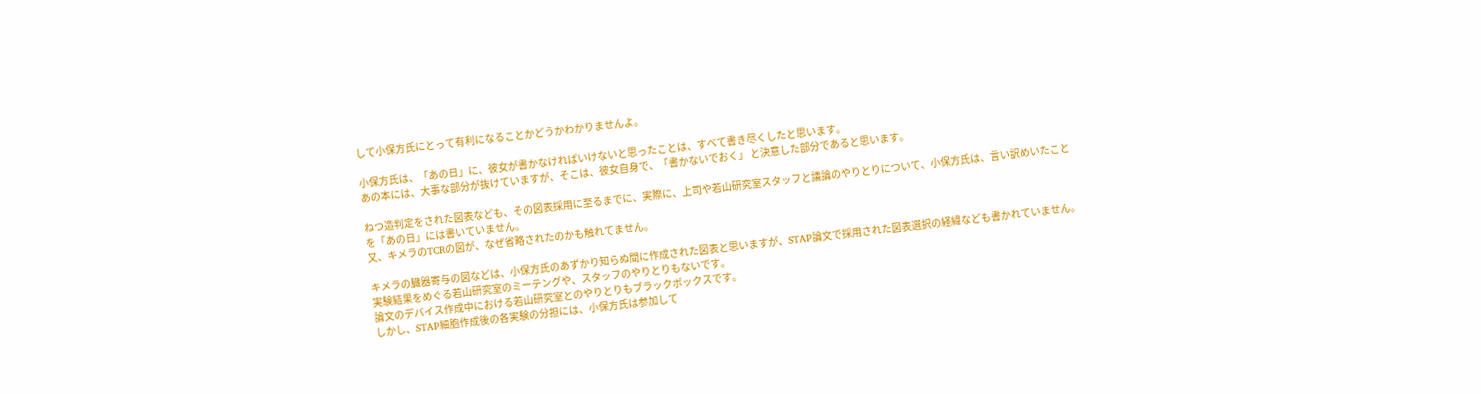して小保方氏にとって有利になることかどうかわかりませんよ。

小保方氏は、「あの日」に、彼女が書かなければいけないと思ったことは、すべて書き尽くしたと思います。
あの本には、大事な部分が抜けていますが、そこは、彼女自身で、「書かないでおく」 と決意した部分であると思います。

ねつ造判定をされた図表なども、その図表採用に至るまでに、実際に、上司や若山研究室スタッフと議論のやりとりについて、小保方氏は、言い訳めいたことを「あの日」には書いていません。
又、キメラのTCRの図が、なぜ省略されたのかも触れてません。

キメラの臓器寄与の図などは、小保方氏のあずかり知らぬ間に作成された図表と思いますが、STAP論文で採用された図表選択の経緯なども書かれていません。
実験結果をめぐる若山研究室のミーテングや、スタッフのやりとりもないです。
論文のデバイス作成中における若山研究室とのやりとりもブラックボックスです。
しかし、STAP細胞作成後の各実験の分担には、小保方氏は参加して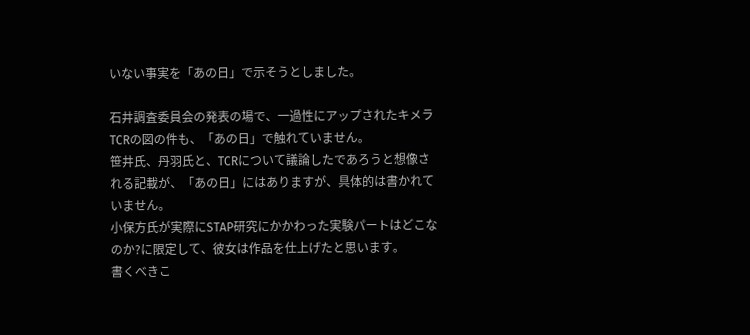いない事実を「あの日」で示そうとしました。

石井調査委員会の発表の場で、一過性にアップされたキメラTCRの図の件も、「あの日」で触れていません。
笹井氏、丹羽氏と、TCRについて議論したであろうと想像される記載が、「あの日」にはありますが、具体的は書かれていません。
小保方氏が実際にSTAP研究にかかわった実験パートはどこなのか?に限定して、彼女は作品を仕上げたと思います。
書くべきこ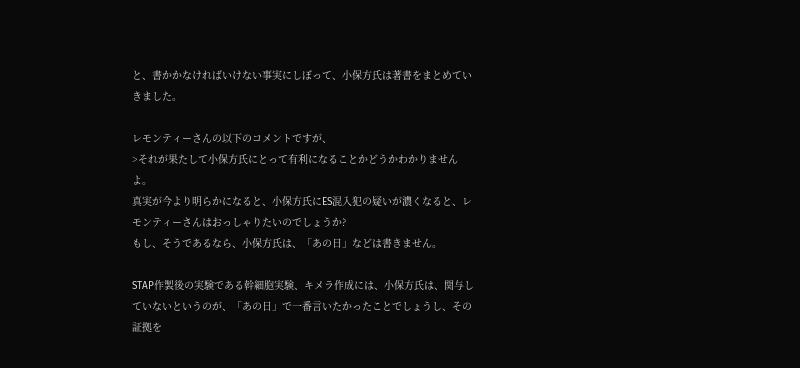と、書かかなければいけない事実にしぼって、小保方氏は著書をまとめていきました。

レモンティーさんの以下のコメントですが、
>それが果たして小保方氏にとって有利になることかどうかわかりませんよ。
真実が今より明らかになると、小保方氏にES混入犯の疑いが濃くなると、レモンティーさんはおっしゃりたいのでしょうか?
もし、そうであるなら、小保方氏は、「あの日」などは書きません。

STAP作製後の実験である幹細胞実験、キメラ作成には、小保方氏は、関与していないというのが、「あの日」で一番言いたかったことでしょうし、その証拠を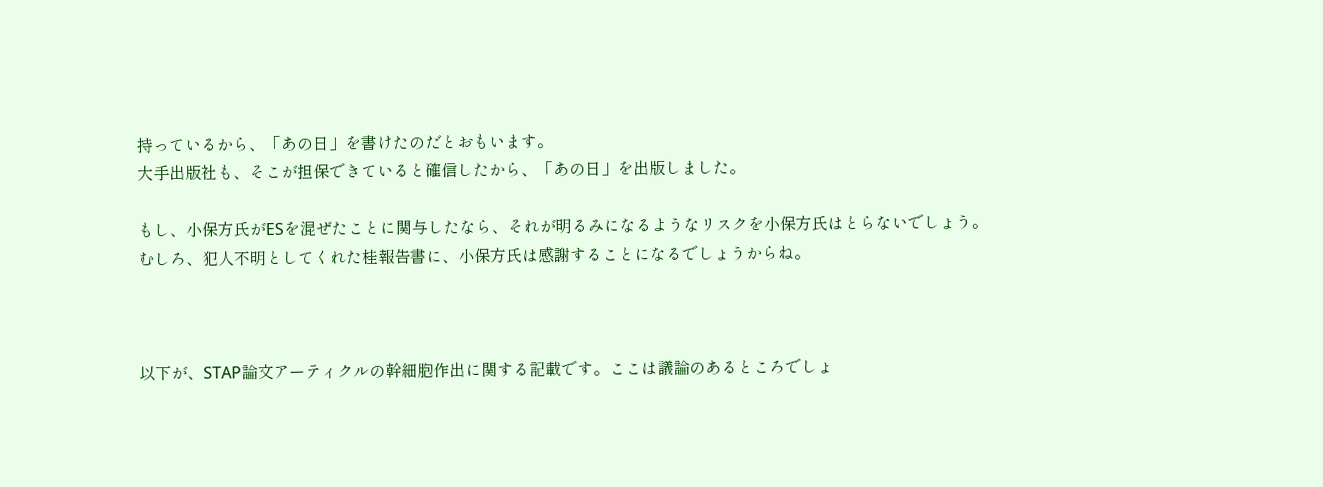持っているから、「あの日」を書けたのだとおもいます。
大手出版社も、そこが担保できていると確信したから、「あの日」を出版しました。

もし、小保方氏がESを混ぜたことに関与したなら、それが明るみになるようなリスクを小保方氏はとらないでしょう。
むしろ、犯人不明としてくれた桂報告書に、小保方氏は感謝することになるでしょうからね。



以下が、STAP論文アーティクルの幹細胞作出に関する記載です。ここは議論のあるところでしょ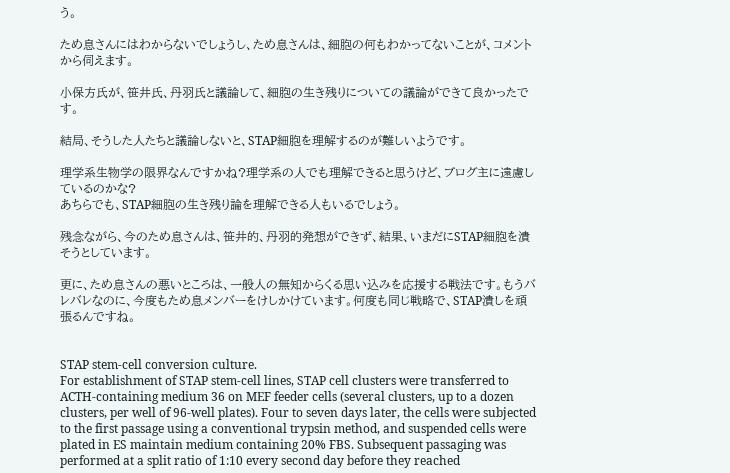う。

ため息さんにはわからないでしょうし、ため息さんは、細胞の何もわかってないことが、コメントから伺えます。

小保方氏が、笹井氏、丹羽氏と議論して、細胞の生き残りについての議論ができて良かったです。

結局、そうした人たちと議論しないと、STAP細胞を理解するのが難しいようです。

理学系生物学の限界なんですかね?理学系の人でも理解できると思うけど、ブログ主に遠慮しているのかな?
あちらでも、STAP細胞の生き残り論を理解できる人もいるでしょう。

残念ながら、今のため息さんは、笹井的、丹羽的発想ができず、結果、いまだにSTAP細胞を潰そうとしています。

更に、ため息さんの悪いところは、一般人の無知からくる思い込みを応援する戦法です。もうバレバレなのに、今度もため息メンバーをけしかけています。何度も同じ戦略で、STAP潰しを頑張るんですね。


STAP stem-cell conversion culture.
For establishment of STAP stem-cell lines, STAP cell clusters were transferred to ACTH-containing medium 36 on MEF feeder cells (several clusters, up to a dozen clusters, per well of 96-well plates). Four to seven days later, the cells were subjected to the first passage using a conventional trypsin method, and suspended cells were plated in ES maintain medium containing 20% FBS. Subsequent passaging was performed at a split ratio of 1:10 every second day before they reached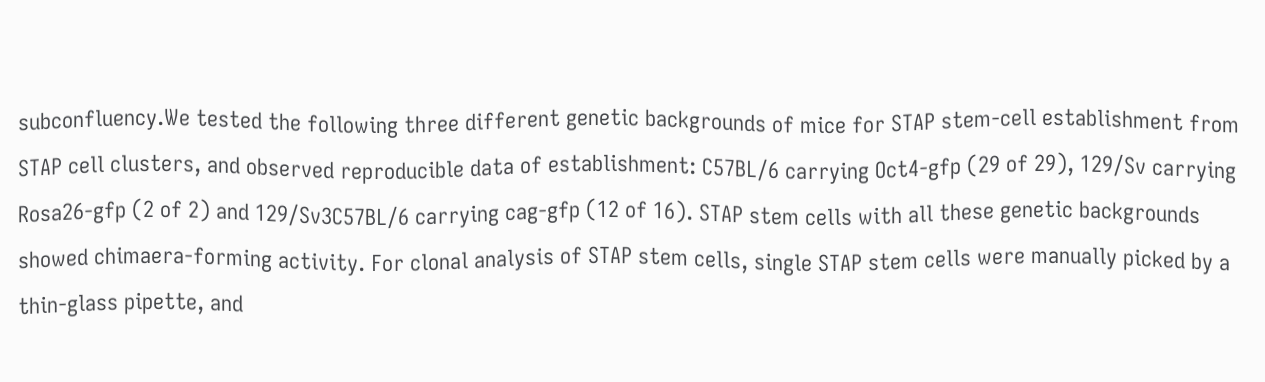subconfluency.We tested the following three different genetic backgrounds of mice for STAP stem-cell establishment from STAP cell clusters, and observed reproducible data of establishment: C57BL/6 carrying Oct4-gfp (29 of 29), 129/Sv carrying Rosa26-gfp (2 of 2) and 129/Sv3C57BL/6 carrying cag-gfp (12 of 16). STAP stem cells with all these genetic backgrounds showed chimaera-forming activity. For clonal analysis of STAP stem cells, single STAP stem cells were manually picked by a thin-glass pipette, and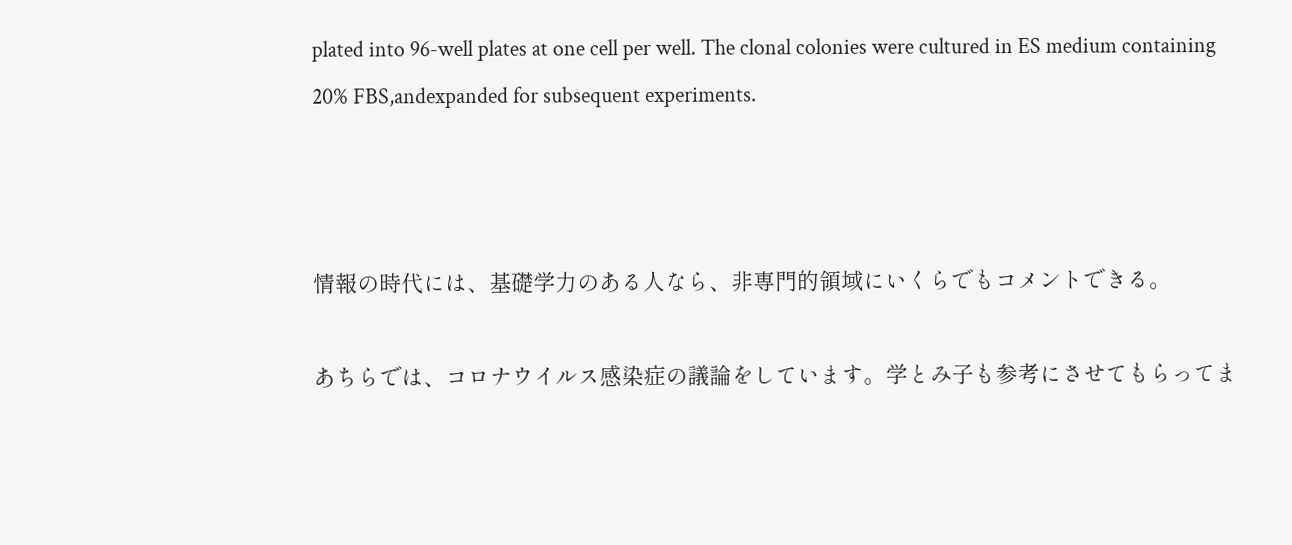plated into 96-well plates at one cell per well. The clonal colonies were cultured in ES medium containing 20% FBS,andexpanded for subsequent experiments.



情報の時代には、基礎学力のある人なら、非専門的領域にいくらでもコメントできる。

あちらでは、コロナウイルス感染症の議論をしています。学とみ子も参考にさせてもらってま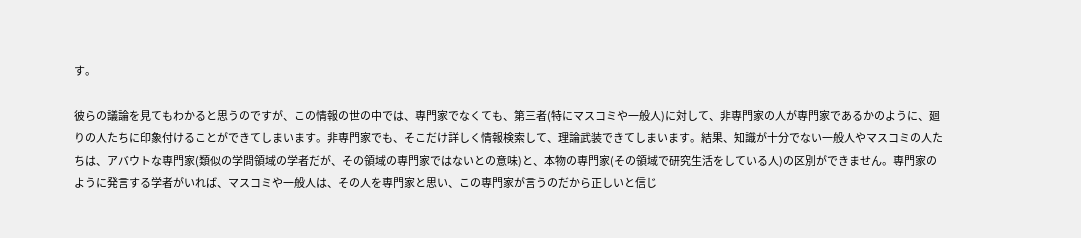す。

彼らの議論を見てもわかると思うのですが、この情報の世の中では、専門家でなくても、第三者(特にマスコミや一般人)に対して、非専門家の人が専門家であるかのように、廻りの人たちに印象付けることができてしまいます。非専門家でも、そこだけ詳しく情報検索して、理論武装できてしまいます。結果、知識が十分でない一般人やマスコミの人たちは、アバウトな専門家(類似の学問領域の学者だが、その領域の専門家ではないとの意味)と、本物の専門家(その領域で研究生活をしている人)の区別ができません。専門家のように発言する学者がいれば、マスコミや一般人は、その人を専門家と思い、この専門家が言うのだから正しいと信じ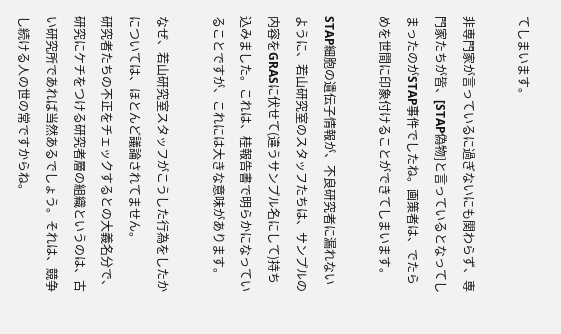てしまいます。

非専門家が言っているに過ぎないにも関わらず、専門家たちが皆、[STAP偽物]と言っているとなってしまったのがSTAP事件でしたね。画策者は、でたらめを世間に印象付けることができてしまいます。

STAP細胞の遺伝子情報が、不良研究者に漏れないように、若山研究室のスタッフたちは、サンプルの内容をGRASに伏せて(違うサンプル名にして)持ち込みました。これは、桂報告書で明らかになっていることですが、これには大きな意味があります。

なぜ、若山研究室スタッフがこうした行為をしたかについては、ほとんど議論されてません。
研究者たちの不正をチェックするとの大義名分で、研究にケチをつける研究者層の組織というのは、古い研究所であれば当然あるでしょう。それは、競争し続ける人の世の常ですからね。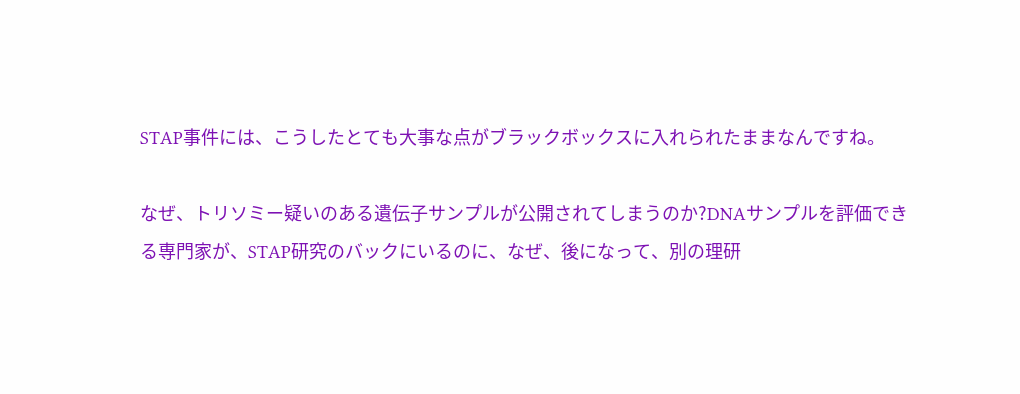STAP事件には、こうしたとても大事な点がブラックボックスに入れられたままなんですね。

なぜ、トリソミー疑いのある遺伝子サンプルが公開されてしまうのか?DNAサンプルを評価できる専門家が、STAP研究のバックにいるのに、なぜ、後になって、別の理研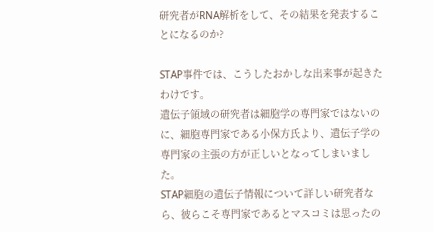研究者がRNA解析をして、その結果を発表することになるのか?

STAP事件では、こうしたおかしな出来事が起きたわけです。
遺伝子領域の研究者は細胞学の専門家ではないのに、細胞専門家である小保方氏より、遺伝子学の専門家の主張の方が正しいとなってしまいました。
STAP細胞の遺伝子情報について詳しい研究者なら、彼らこそ専門家であるとマスコミは思ったの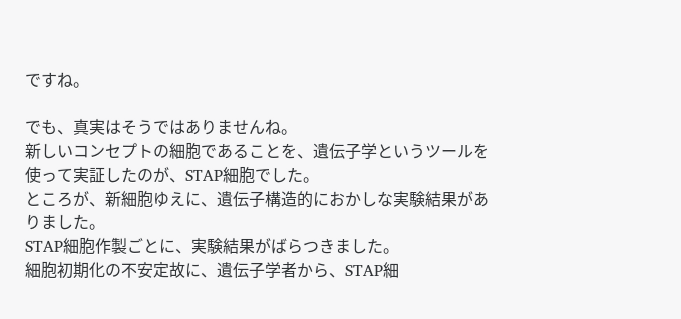ですね。

でも、真実はそうではありませんね。
新しいコンセプトの細胞であることを、遺伝子学というツールを使って実証したのが、STAP細胞でした。
ところが、新細胞ゆえに、遺伝子構造的におかしな実験結果がありました。
STAP細胞作製ごとに、実験結果がばらつきました。
細胞初期化の不安定故に、遺伝子学者から、STAP細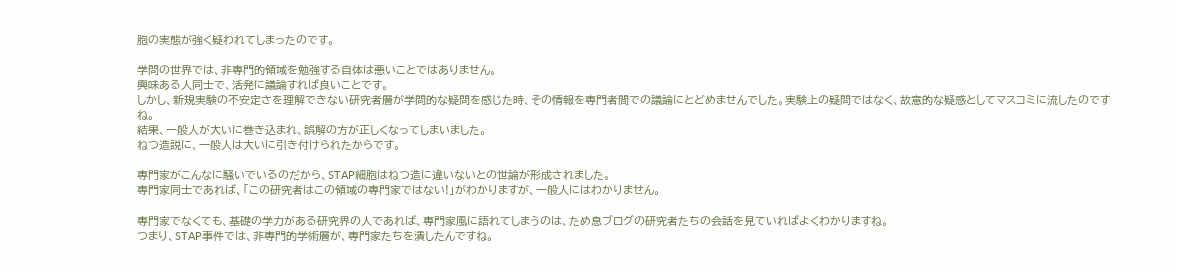胞の実態が強く疑われてしまったのです。

学問の世界では、非専門的領域を勉強する自体は悪いことではありません。
興味ある人同士で、活発に議論すれば良いことです。
しかし、新規実験の不安定さを理解できない研究者層が学問的な疑問を感じた時、その情報を専門者間での議論にとどめませんでした。実験上の疑問ではなく、故意的な疑惑としてマスコミに流したのですね。
結果、一般人が大いに巻き込まれ、誤解の方が正しくなってしまいました。
ねつ造説に、一般人は大いに引き付けられたからです。

専門家がこんなに騒いでいるのだから、STAP細胞はねつ造に違いないとの世論が形成されました。
専門家同士であれば、「この研究者はこの領域の専門家ではない!」がわかりますが、一般人にはわかりません。

専門家でなくても、基礎の学力がある研究界の人であれば、専門家風に語れてしまうのは、ため息ブログの研究者たちの会話を見ていればよくわかりますね。
つまり、STAP事件では、非専門的学術層が、専門家たちを潰したんですね。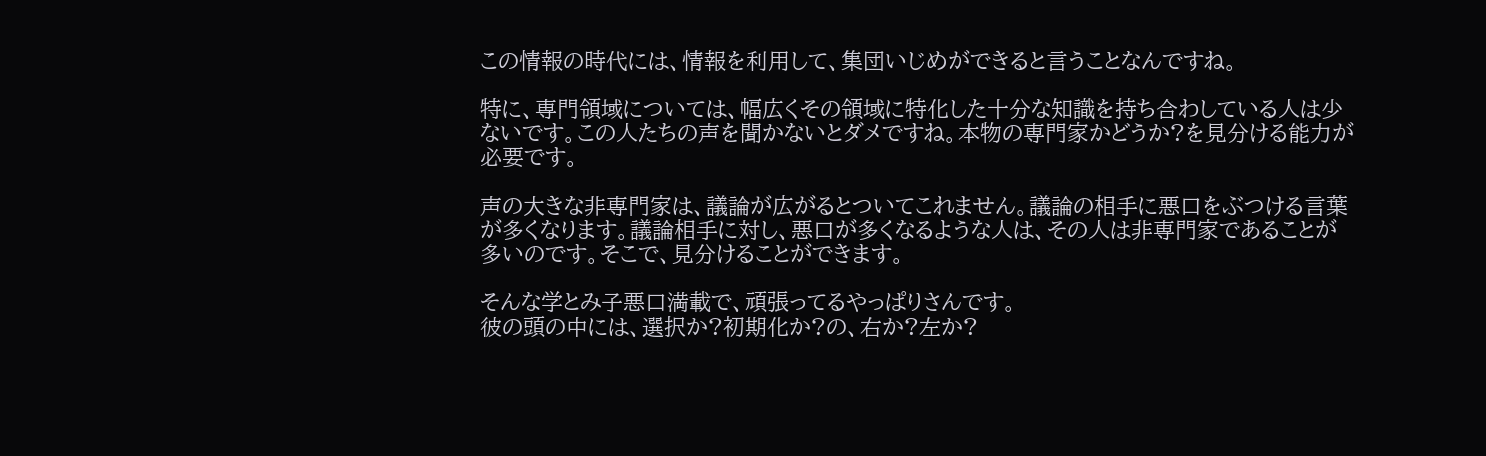この情報の時代には、情報を利用して、集団いじめができると言うことなんですね。

特に、専門領域については、幅広くその領域に特化した十分な知識を持ち合わしている人は少ないです。この人たちの声を聞かないとダメですね。本物の専門家かどうか?を見分ける能力が必要です。

声の大きな非専門家は、議論が広がるとついてこれません。議論の相手に悪口をぶつける言葉が多くなります。議論相手に対し、悪口が多くなるような人は、その人は非専門家であることが多いのです。そこで、見分けることができます。

そんな学とみ子悪口満載で、頑張ってるやっぱりさんです。
彼の頭の中には、選択か?初期化か?の、右か?左か?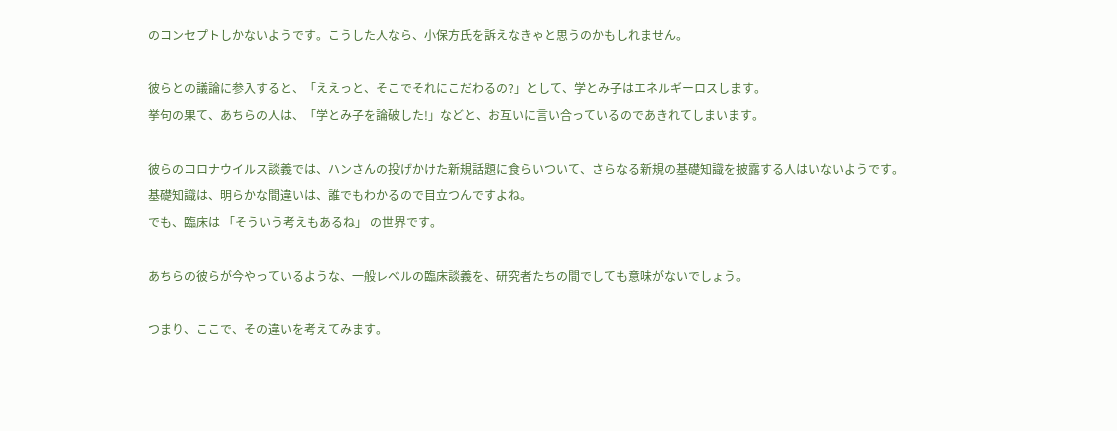のコンセプトしかないようです。こうした人なら、小保方氏を訴えなきゃと思うのかもしれません。

彼らとの議論に参入すると、「ええっと、そこでそれにこだわるの?」として、学とみ子はエネルギーロスします。
挙句の果て、あちらの人は、「学とみ子を論破した!」などと、お互いに言い合っているのであきれてしまいます。

彼らのコロナウイルス談義では、ハンさんの投げかけた新規話題に食らいついて、さらなる新規の基礎知識を披露する人はいないようです。
基礎知識は、明らかな間違いは、誰でもわかるので目立つんですよね。
でも、臨床は 「そういう考えもあるね」 の世界です。

あちらの彼らが今やっているような、一般レベルの臨床談義を、研究者たちの間でしても意味がないでしょう。

つまり、ここで、その違いを考えてみます。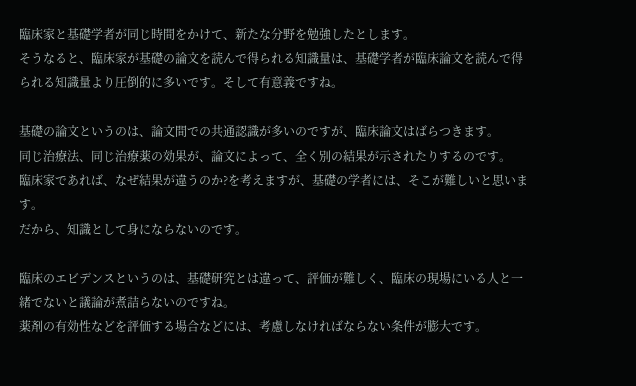臨床家と基礎学者が同じ時間をかけて、新たな分野を勉強したとします。
そうなると、臨床家が基礎の論文を読んで得られる知識量は、基礎学者が臨床論文を読んで得られる知識量より圧倒的に多いです。そして有意義ですね。

基礎の論文というのは、論文間での共通認識が多いのですが、臨床論文はばらつきます。
同じ治療法、同じ治療薬の効果が、論文によって、全く別の結果が示されたりするのです。
臨床家であれば、なぜ結果が違うのか?を考えますが、基礎の学者には、そこが難しいと思います。
だから、知識として身にならないのです。

臨床のエビデンスというのは、基礎研究とは違って、評価が難しく、臨床の現場にいる人と一緒でないと議論が煮詰らないのですね。
薬剤の有効性などを評価する場合などには、考慮しなければならない条件が膨大です。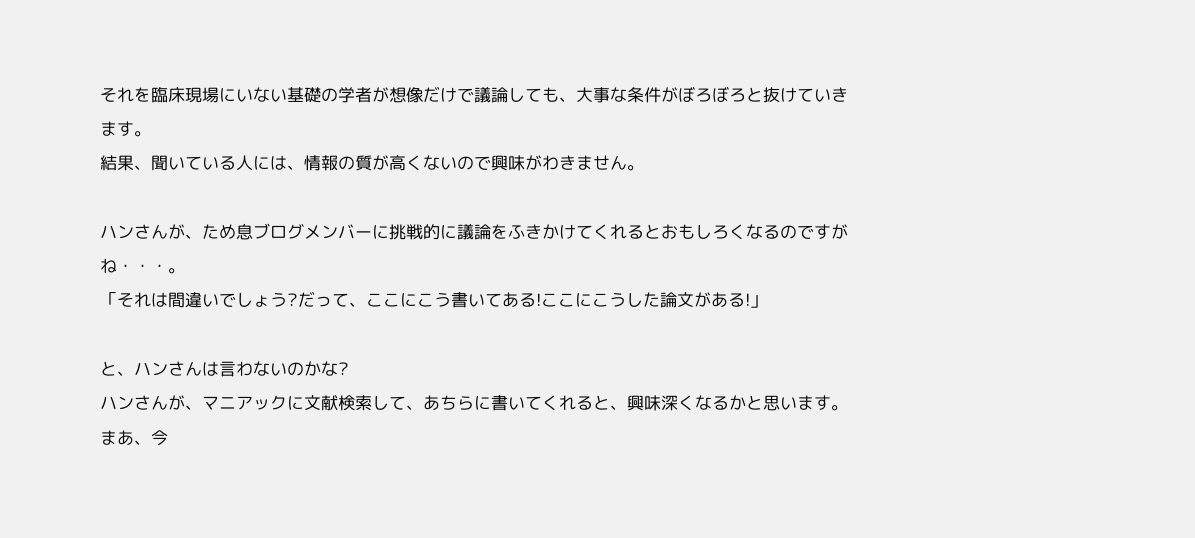それを臨床現場にいない基礎の学者が想像だけで議論しても、大事な条件がぼろぼろと抜けていきます。
結果、聞いている人には、情報の質が高くないので興味がわきません。

ハンさんが、ため息ブログメンバーに挑戦的に議論をふきかけてくれるとおもしろくなるのですがね・・・。
「それは間違いでしょう?だって、ここにこう書いてある!ここにこうした論文がある!」

と、ハンさんは言わないのかな?
ハンさんが、マニアックに文献検索して、あちらに書いてくれると、興味深くなるかと思います。
まあ、今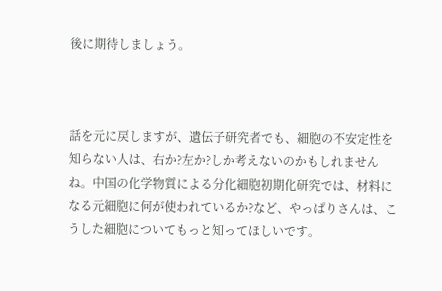後に期待しましょう。



話を元に戻しますが、遺伝子研究者でも、細胞の不安定性を知らない人は、右か?左か?しか考えないのかもしれませんね。中国の化学物質による分化細胞初期化研究では、材料になる元細胞に何が使われているか?など、やっぱりさんは、こうした細胞についてもっと知ってほしいです。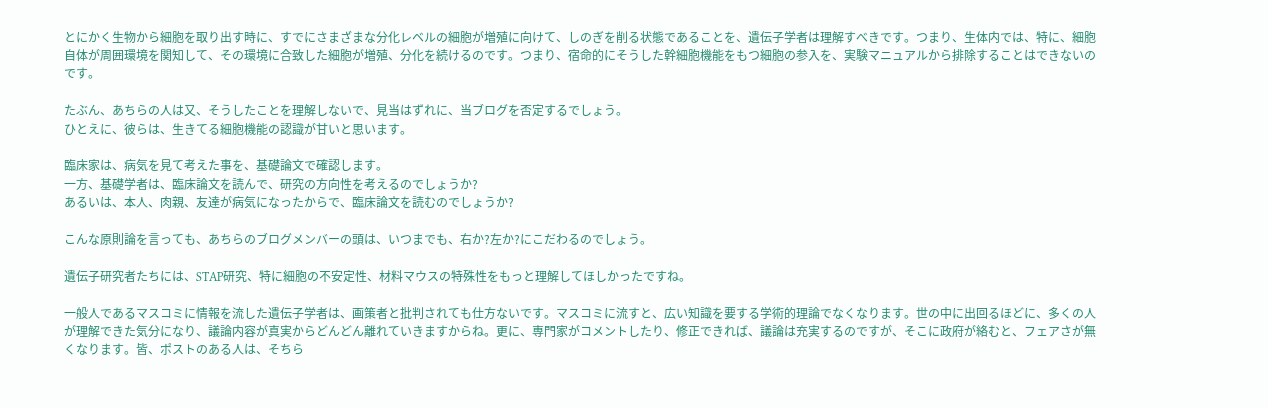とにかく生物から細胞を取り出す時に、すでにさまざまな分化レベルの細胞が増殖に向けて、しのぎを削る状態であることを、遺伝子学者は理解すべきです。つまり、生体内では、特に、細胞自体が周囲環境を関知して、その環境に合致した細胞が増殖、分化を続けるのです。つまり、宿命的にそうした幹細胞機能をもつ細胞の参入を、実験マニュアルから排除することはできないのです。

たぶん、あちらの人は又、そうしたことを理解しないで、見当はずれに、当ブログを否定するでしょう。
ひとえに、彼らは、生きてる細胞機能の認識が甘いと思います。

臨床家は、病気を見て考えた事を、基礎論文で確認します。
一方、基礎学者は、臨床論文を読んで、研究の方向性を考えるのでしょうか?
あるいは、本人、肉親、友達が病気になったからで、臨床論文を読むのでしょうか?

こんな原則論を言っても、あちらのブログメンバーの頭は、いつまでも、右か?左か?にこだわるのでしょう。

遺伝子研究者たちには、STAP研究、特に細胞の不安定性、材料マウスの特殊性をもっと理解してほしかったですね。

一般人であるマスコミに情報を流した遺伝子学者は、画策者と批判されても仕方ないです。マスコミに流すと、広い知識を要する学術的理論でなくなります。世の中に出回るほどに、多くの人が理解できた気分になり、議論内容が真実からどんどん離れていきますからね。更に、専門家がコメントしたり、修正できれば、議論は充実するのですが、そこに政府が絡むと、フェアさが無くなります。皆、ポストのある人は、そちら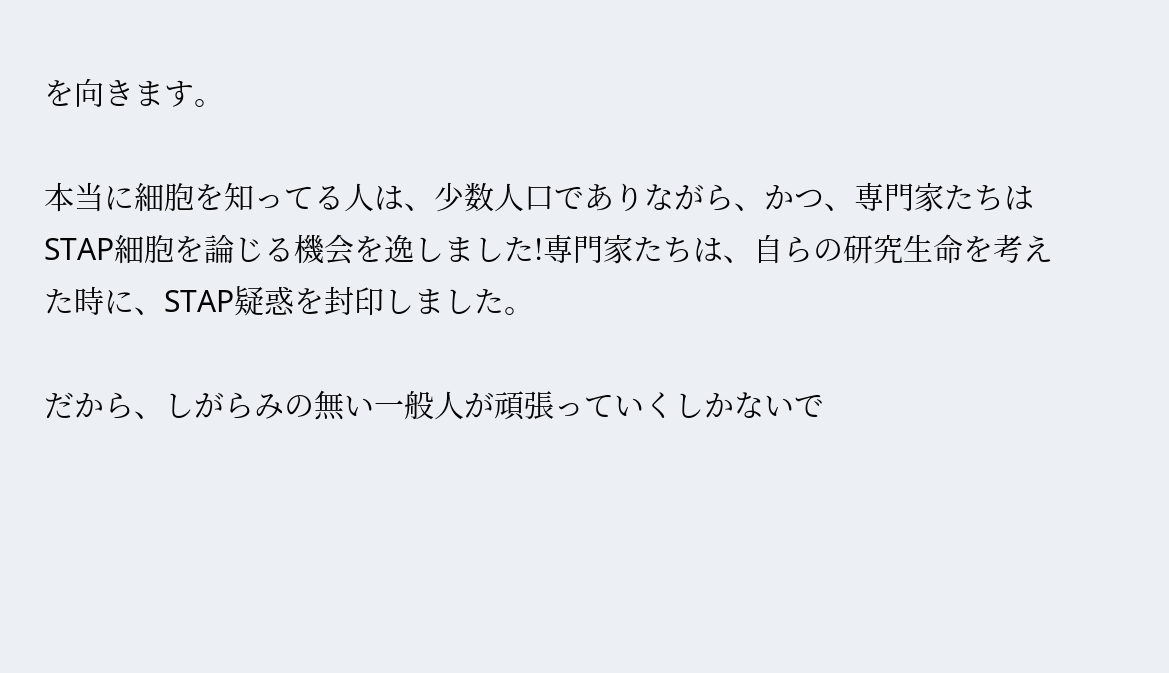を向きます。

本当に細胞を知ってる人は、少数人口でありながら、かつ、専門家たちはSTAP細胞を論じる機会を逸しました!専門家たちは、自らの研究生命を考えた時に、STAP疑惑を封印しました。

だから、しがらみの無い一般人が頑張っていくしかないで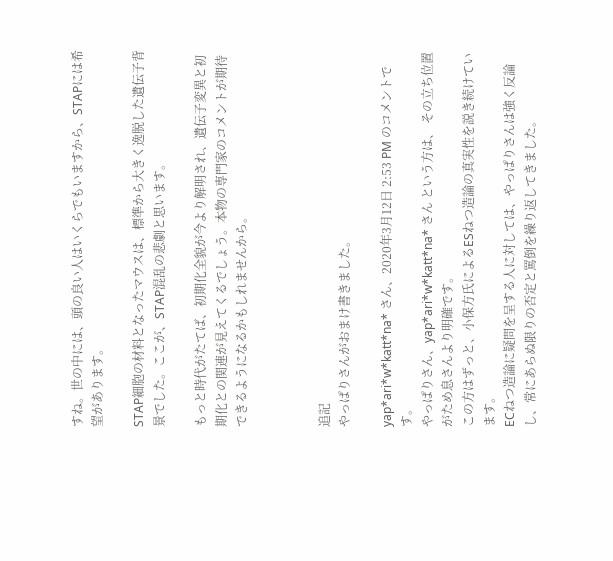すね。世の中には、頭の良い人はいくらでもいますから、STAPには希望があります。

STAP細胞の材料となったマウスは、標準から大きく逸脱した遺伝子背景でした。ここが、STAP混乱の悲劇と思います。

もっと時代がたてば、初期化全貌が今より解明され、遺伝子変異と初期化との関連が見えてくるでしょう。本物の専門家のコメントが期待できるようになるかもしれませんから。



追記
やっぱりさんがおまけ書きました。

yap*ari*w*katt*na* さん、2020年3月12日 2:53 PM のコメントです。
やっぱりさん、yap*ari*w*katt*na* さん という方は、 その立ち位置がため息さんより明確です。
この方はずっと、小保方氏によるESねつ造論の真実性を説き続けています。
ECねつ造論に疑問を呈する人に対しては、やっぱりさんは強く反論し、常にあらぬ限りの否定と罵倒を繰り返してきました。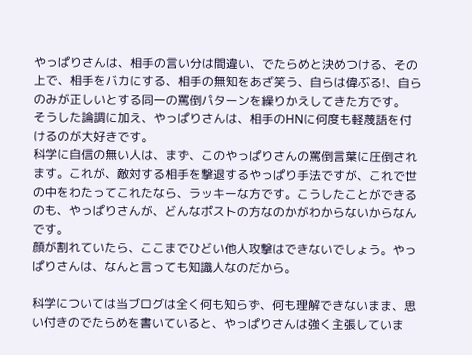やっぱりさんは、相手の言い分は間違い、でたらめと決めつける、その上で、相手をバカにする、相手の無知をあざ笑う、自らは偉ぶる!、自らのみが正しいとする同一の罵倒パターンを繰りかえしてきた方です。
そうした論調に加え、やっぱりさんは、相手のHNに何度も軽蔑語を付けるのが大好きです。
科学に自信の無い人は、まず、このやっぱりさんの罵倒言葉に圧倒されます。これが、敵対する相手を撃退するやっぱり手法ですが、これで世の中をわたってこれたなら、ラッキーな方です。こうしたことができるのも、やっぱりさんが、どんなポストの方なのかがわからないからなんです。
顔が割れていたら、ここまでひどい他人攻撃はできないでしょう。やっぱりさんは、なんと言っても知識人なのだから。

科学については当ブログは全く何も知らず、何も理解できないまま、思い付きのでたらめを書いていると、やっぱりさんは強く主張していま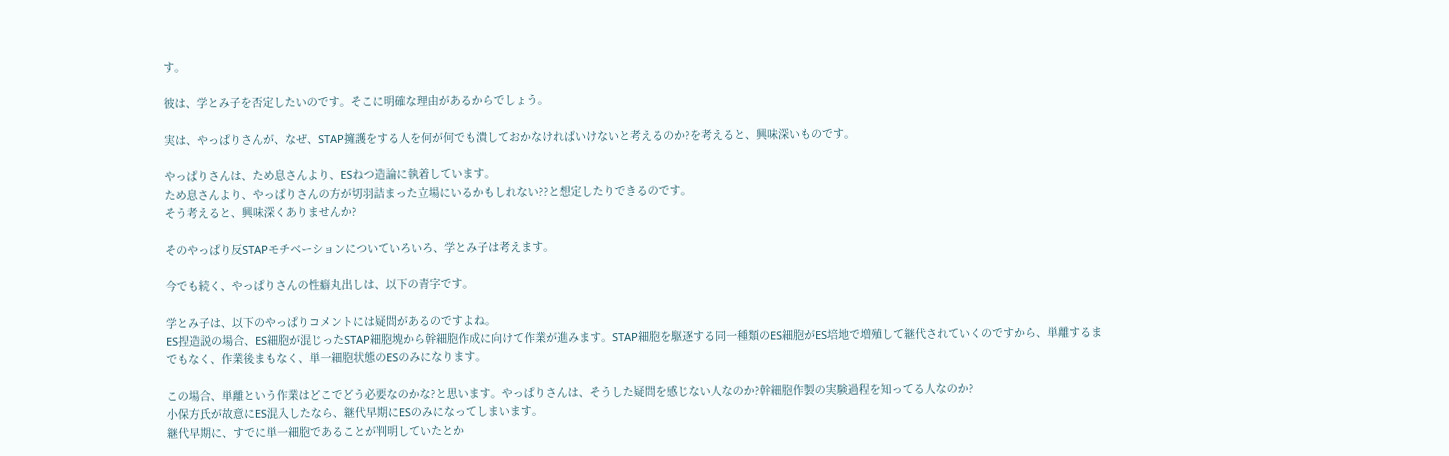す。

彼は、学とみ子を否定したいのです。そこに明確な理由があるからでしょう。

実は、やっぱりさんが、なぜ、STAP擁護をする人を何が何でも潰しておかなければいけないと考えるのか?を考えると、興味深いものです。

やっぱりさんは、ため息さんより、ESねつ造論に執着しています。
ため息さんより、やっぱりさんの方が切羽詰まった立場にいるかもしれない??と想定したりできるのです。
そう考えると、興味深くありませんか?

そのやっぱり反STAPモチベーションについていろいろ、学とみ子は考えます。

今でも続く、やっぱりさんの性癖丸出しは、以下の青字です。

学とみ子は、以下のやっぱりコメントには疑問があるのですよね。
ES捏造説の場合、ES細胞が混じったSTAP細胞塊から幹細胞作成に向けて作業が進みます。STAP細胞を駆逐する同一種類のES細胞がES培地で増殖して継代されていくのですから、単離するまでもなく、作業後まもなく、単一細胞状態のESのみになります。

この場合、単離という作業はどこでどう必要なのかな?と思います。やっぱりさんは、そうした疑問を感じない人なのか?幹細胞作製の実験過程を知ってる人なのか?
小保方氏が故意にES混入したなら、継代早期にESのみになってしまいます。
継代早期に、すでに単一細胞であることが判明していたとか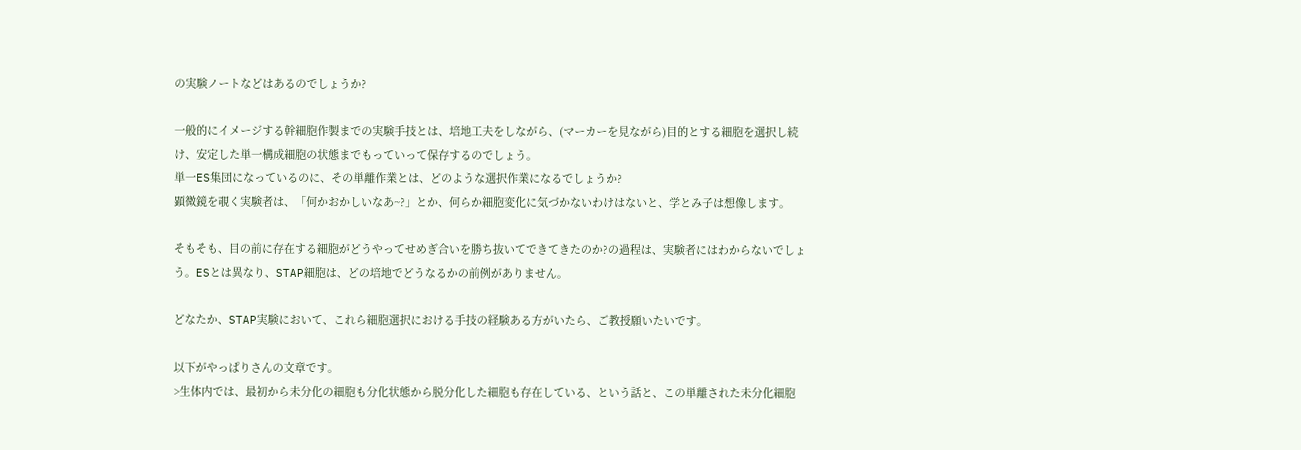の実験ノートなどはあるのでしょうか?

一般的にイメージする幹細胞作製までの実験手技とは、培地工夫をしながら、(マーカーを見ながら)目的とする細胞を選択し続け、安定した単一構成細胞の状態までもっていって保存するのでしょう。
単一ES集団になっているのに、その単離作業とは、どのような選択作業になるでしょうか?
顕微鏡を覗く実験者は、「何かおかしいなあ~?」とか、何らか細胞変化に気づかないわけはないと、学とみ子は想像します。

そもそも、目の前に存在する細胞がどうやってせめぎ合いを勝ち抜いてできてきたのか?の過程は、実験者にはわからないでしょう。ESとは異なり、STAP細胞は、どの培地でどうなるかの前例がありません。

どなたか、STAP実験において、これら細胞選択における手技の経験ある方がいたら、ご教授願いたいです。

以下がやっぱりさんの文章です。
>生体内では、最初から未分化の細胞も分化状態から脱分化した細胞も存在している、という話と、この単離された未分化細胞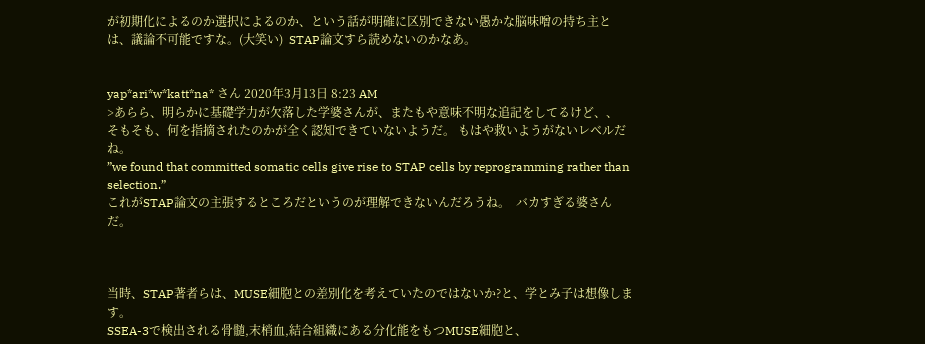が初期化によるのか選択によるのか、という話が明確に区別できない愚かな脳味噌の持ち主とは、議論不可能ですな。(大笑い)  STAP論文すら読めないのかなあ。


yap*ari*w*katt*na* さん 2020年3月13日 8:23 AM
>あらら、明らかに基礎学力が欠落した学婆さんが、またもや意味不明な追記をしてるけど、、
そもそも、何を指摘されたのかが全く認知できていないようだ。 もはや救いようがないレベルだね。
”we found that committed somatic cells give rise to STAP cells by reprogramming rather than selection.”
これがSTAP論文の主張するところだというのが理解できないんだろうね。  バカすぎる婆さんだ。



当時、STAP著者らは、MUSE細胞との差別化を考えていたのではないか?と、学とみ子は想像します。
SSEA-3で検出される骨髄,末梢血,結合組織にある分化能をもつMUSE細胞と、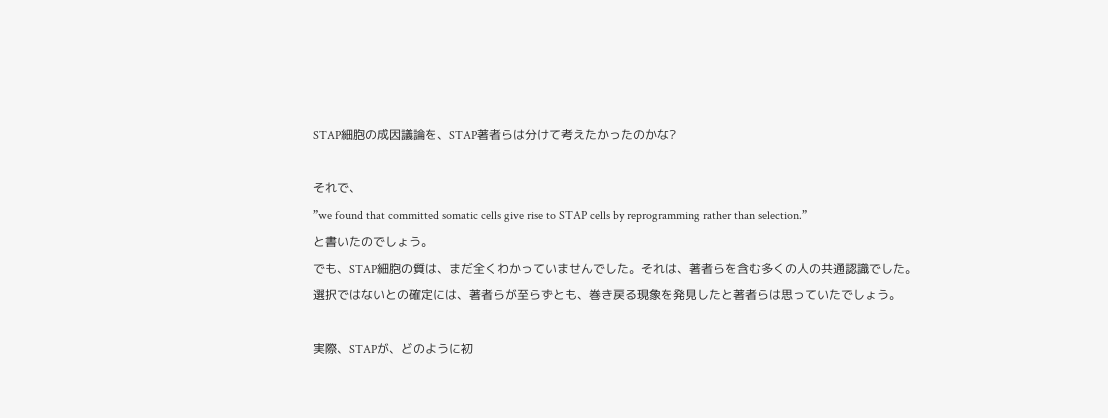STAP細胞の成因議論を、STAP著者らは分けて考えたかったのかな?

それで、
”we found that committed somatic cells give rise to STAP cells by reprogramming rather than selection.”
と書いたのでしょう。
でも、STAP細胞の質は、まだ全くわかっていませんでした。それは、著者らを含む多くの人の共通認識でした。
選択ではないとの確定には、著者らが至らずとも、巻き戻る現象を発見したと著者らは思っていたでしょう。

実際、STAPが、どのように初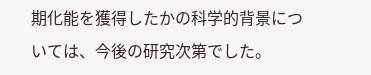期化能を獲得したかの科学的背景については、今後の研究次第でした。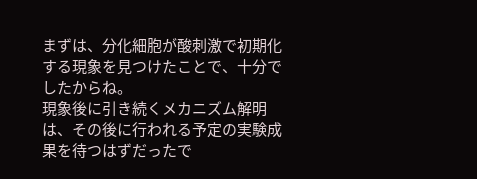まずは、分化細胞が酸刺激で初期化する現象を見つけたことで、十分でしたからね。
現象後に引き続くメカニズム解明は、その後に行われる予定の実験成果を待つはずだったで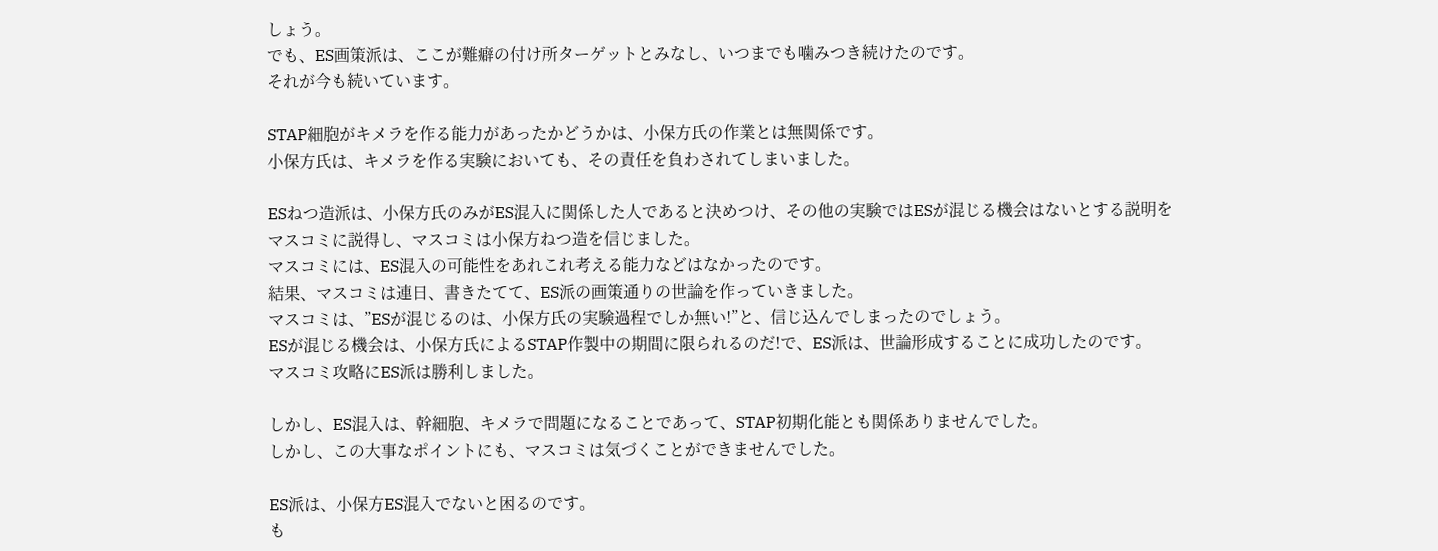しょう。
でも、ES画策派は、ここが難癖の付け所ターゲットとみなし、いつまでも噛みつき続けたのです。
それが今も続いています。

STAP細胞がキメラを作る能力があったかどうかは、小保方氏の作業とは無関係です。
小保方氏は、キメラを作る実験においても、その責任を負わされてしまいました。

ESねつ造派は、小保方氏のみがES混入に関係した人であると決めつけ、その他の実験ではESが混じる機会はないとする説明をマスコミに説得し、マスコミは小保方ねつ造を信じました。
マスコミには、ES混入の可能性をあれこれ考える能力などはなかったのです。
結果、マスコミは連日、書きたてて、ES派の画策通りの世論を作っていきました。
マスコミは、”ESが混じるのは、小保方氏の実験過程でしか無い!”と、信じ込んでしまったのでしょう。
ESが混じる機会は、小保方氏によるSTAP作製中の期間に限られるのだ!で、ES派は、世論形成することに成功したのです。
マスコミ攻略にES派は勝利しました。

しかし、ES混入は、幹細胞、キメラで問題になることであって、STAP初期化能とも関係ありませんでした。
しかし、この大事なポイントにも、マスコミは気づくことができませんでした。

ES派は、小保方ES混入でないと困るのです。
も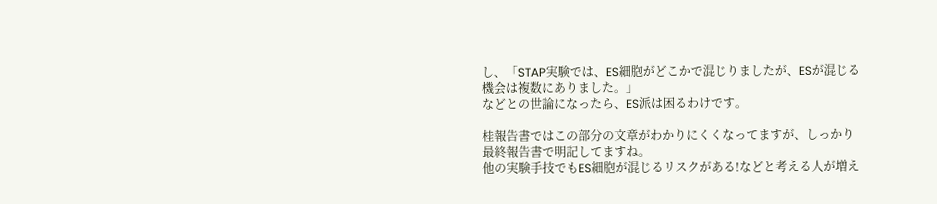し、「STAP実験では、ES細胞がどこかで混じりましたが、ESが混じる機会は複数にありました。」
などとの世論になったら、ES派は困るわけです。

桂報告書ではこの部分の文章がわかりにくくなってますが、しっかり最終報告書で明記してますね。
他の実験手技でもES細胞が混じるリスクがある!などと考える人が増え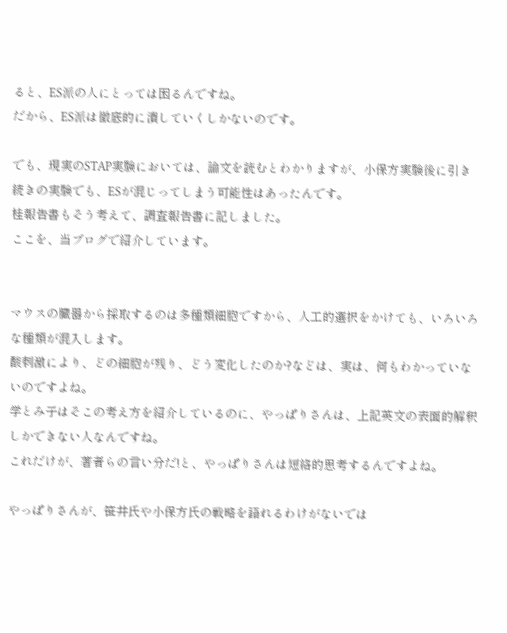ると、ES派の人にとっては困るんですね。
だから、ES派は徹底的に潰していくしかないのです。

でも、現実のSTAP実験においては、論文を読むとわかりますが、小保方実験後に引き続きの実験でも、ESが混じってしまう可能性はあったんです。
桂報告書もそう考えて、調査報告書に記しました。
ここを、当ブログで紹介しています。


マウスの臓器から採取するのは多種類細胞ですから、人工的選択をかけても、いろいろな種類が混入します。
酸刺激により、どの細胞が残り、どう変化したのか?などは、実は、何もわかっていないのですよね。
学とみ子はそこの考え方を紹介しているのに、やっぱりさんは、上記英文の表面的解釈しかできない人なんですね。
これだけが、著者らの言い分だ!と、やっぱりさんは短絡的思考するんですよね。

やっぱりさんが、笹井氏や小保方氏の戦略を語れるわけがないでは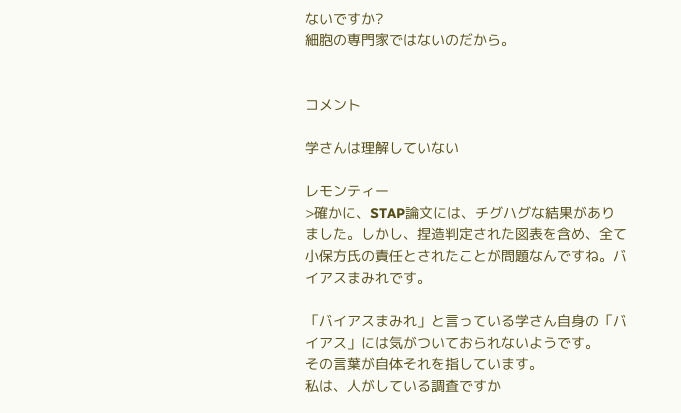ないですか?
細胞の専門家ではないのだから。


コメント

学さんは理解していない

レモンティー
>確かに、STAP論文には、チグハグな結果がありました。しかし、捏造判定された図表を含め、全て小保方氏の責任とされたことが問題なんですね。バイアスまみれです。

「バイアスまみれ」と言っている学さん自身の「バイアス」には気がついておられないようです。
その言葉が自体それを指しています。
私は、人がしている調査ですか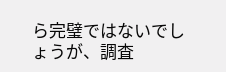ら完璧ではないでしょうが、調査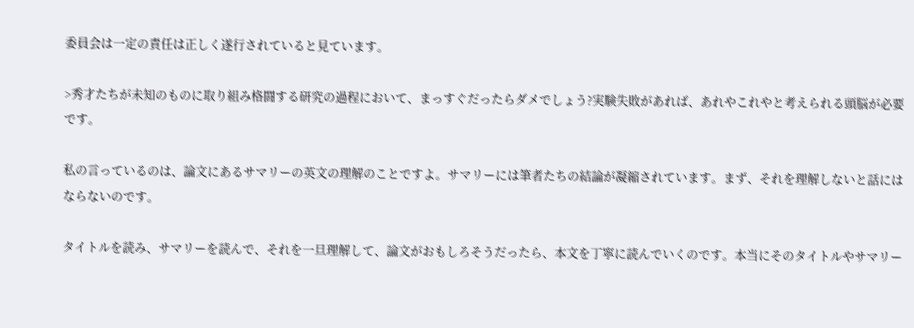委員会は一定の責任は正しく遂行されていると見ています。

>秀才たちが未知のものに取り組み格闘する研究の過程において、まっすぐだったらダメでしょう?実験失敗があれば、あれやこれやと考えられる頭脳が必要です。

私の言っているのは、論文にあるサマリーの英文の理解のことですよ。サマリーには筆者たちの結論が凝縮されています。まず、それを理解しないと話にはならないのです。

タイトルを読み、サマリーを読んで、それを一旦理解して、論文がおもしろそうだったら、本文を丁寧に読んでいくのです。本当にそのタイトルやサマリー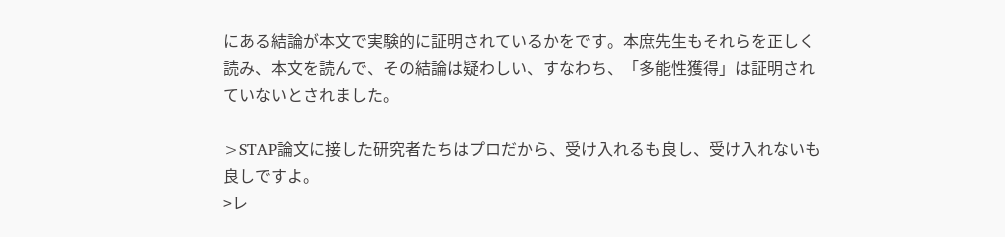にある結論が本文で実験的に証明されているかをです。本庶先生もそれらを正しく読み、本文を読んで、その結論は疑わしい、すなわち、「多能性獲得」は証明されていないとされました。

>STAP論文に接した研究者たちはプロだから、受け入れるも良し、受け入れないも良しですよ。
>レ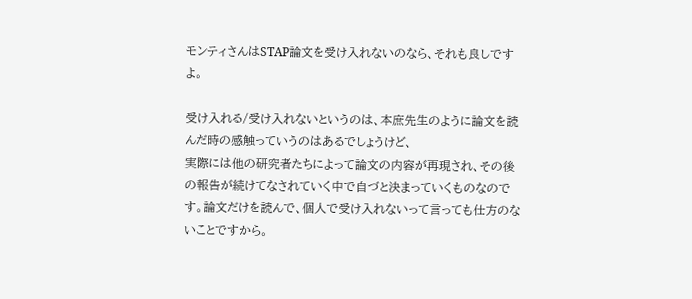モンティさんはSTAP論文を受け入れないのなら、それも良しですよ。

受け入れる/受け入れないというのは、本庶先生のように論文を読んだ時の感触っていうのはあるでしょうけど、
実際には他の研究者たちによって論文の内容が再現され、その後の報告が続けてなされていく中で自づと決まっていくものなのです。論文だけを読んで、個人で受け入れないって言っても仕方のないことですから。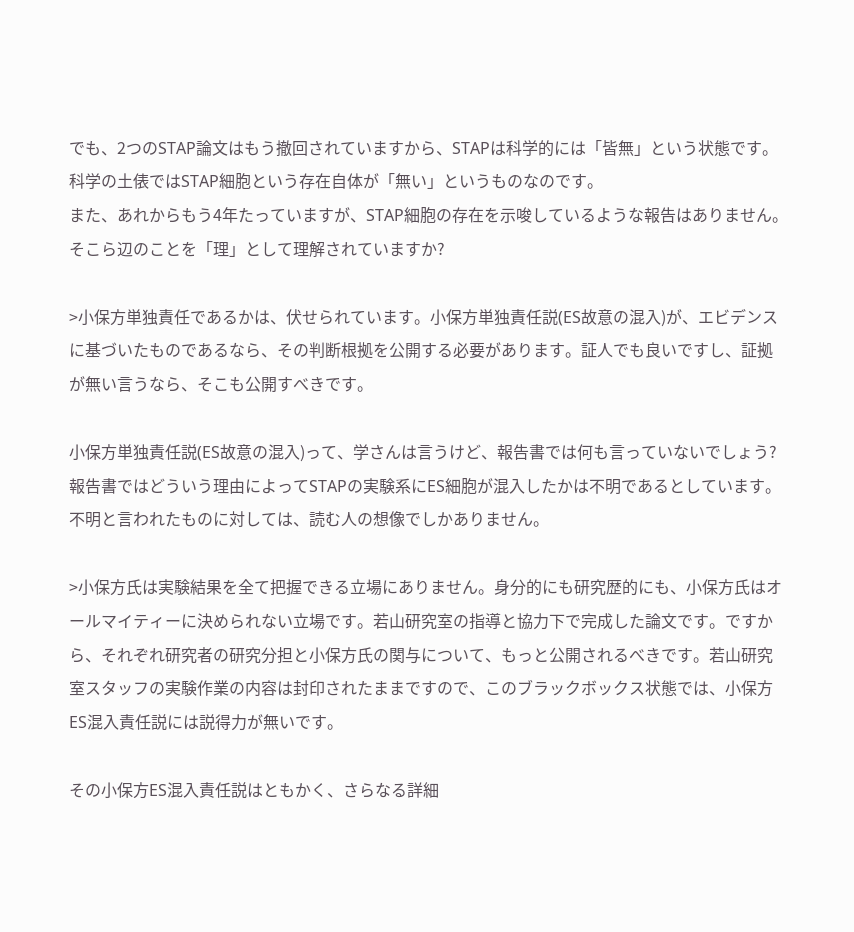でも、2つのSTAP論文はもう撤回されていますから、STAPは科学的には「皆無」という状態です。科学の土俵ではSTAP細胞という存在自体が「無い」というものなのです。
また、あれからもう4年たっていますが、STAP細胞の存在を示唆しているような報告はありません。そこら辺のことを「理」として理解されていますか?

>小保方単独責任であるかは、伏せられています。小保方単独責任説(ES故意の混入)が、エビデンスに基づいたものであるなら、その判断根拠を公開する必要があります。証人でも良いですし、証拠が無い言うなら、そこも公開すべきです。

小保方単独責任説(ES故意の混入)って、学さんは言うけど、報告書では何も言っていないでしょう?報告書ではどういう理由によってSTAPの実験系にES細胞が混入したかは不明であるとしています。不明と言われたものに対しては、読む人の想像でしかありません。

>小保方氏は実験結果を全て把握できる立場にありません。身分的にも研究歴的にも、小保方氏はオールマイティーに決められない立場です。若山研究室の指導と協力下で完成した論文です。ですから、それぞれ研究者の研究分担と小保方氏の関与について、もっと公開されるべきです。若山研究室スタッフの実験作業の内容は封印されたままですので、このブラックボックス状態では、小保方ES混入責任説には説得力が無いです。

その小保方ES混入責任説はともかく、さらなる詳細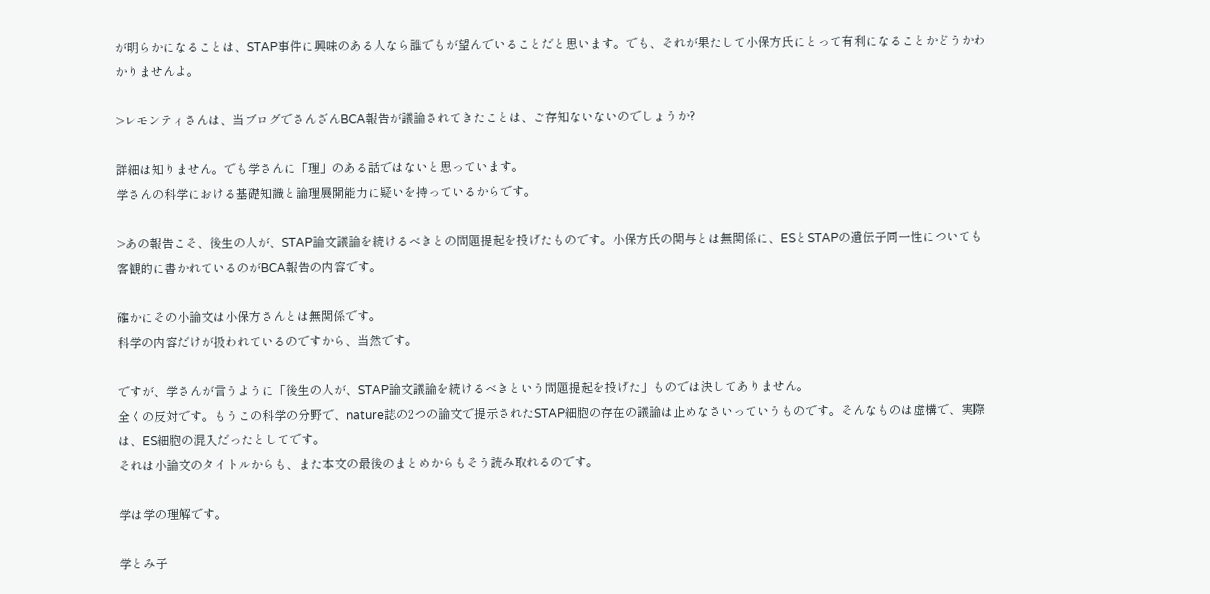が明らかになることは、STAP事件に興味のある人なら誰でもが望んでいることだと思います。でも、それが果たして小保方氏にとって有利になることかどうかわかりませんよ。

>レモンティさんは、当ブログでさんざんBCA報告が議論されてきたことは、ご存知ないないのでしょうか?

詳細は知りません。でも学さんに「理」のある話ではないと思っています。
学さんの科学における基礎知識と論理展開能力に疑いを持っているからです。

>あの報告こそ、後生の人が、STAP論文議論を続けるべきとの問題提起を投げたものです。小保方氏の関与とは無関係に、ESとSTAPの遺伝子同一性についても客観的に書かれているのがBCA報告の内容です。

確かにその小論文は小保方さんとは無関係です。
科学の内容だけが扱われているのですから、当然です。

ですが、学さんが言うように「後生の人が、STAP論文議論を続けるべきという問題提起を投げた」ものでは決してありません。
全くの反対です。もうこの科学の分野で、nature誌の2つの論文で提示されたSTAP細胞の存在の議論は止めなさいっていうものです。そんなものは虚構で、実際は、ES細胞の混入だったとしてです。
それは小論文のタイトルからも、また本文の最後のまとめからもそう読み取れるのです。

学は学の理解です。

学とみ子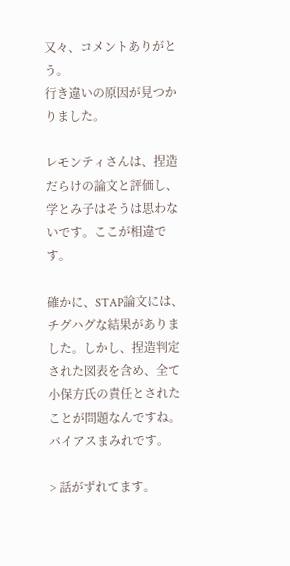又々、コメントありがとう。
行き違いの原因が見つかりました。

レモンティさんは、捏造だらけの論文と評価し、学とみ子はそうは思わないです。ここが相違です。

確かに、STAP論文には、チグハグな結果がありました。しかし、捏造判定された図表を含め、全て小保方氏の責任とされたことが問題なんですね。バイアスまみれです。

> 話がずれてます。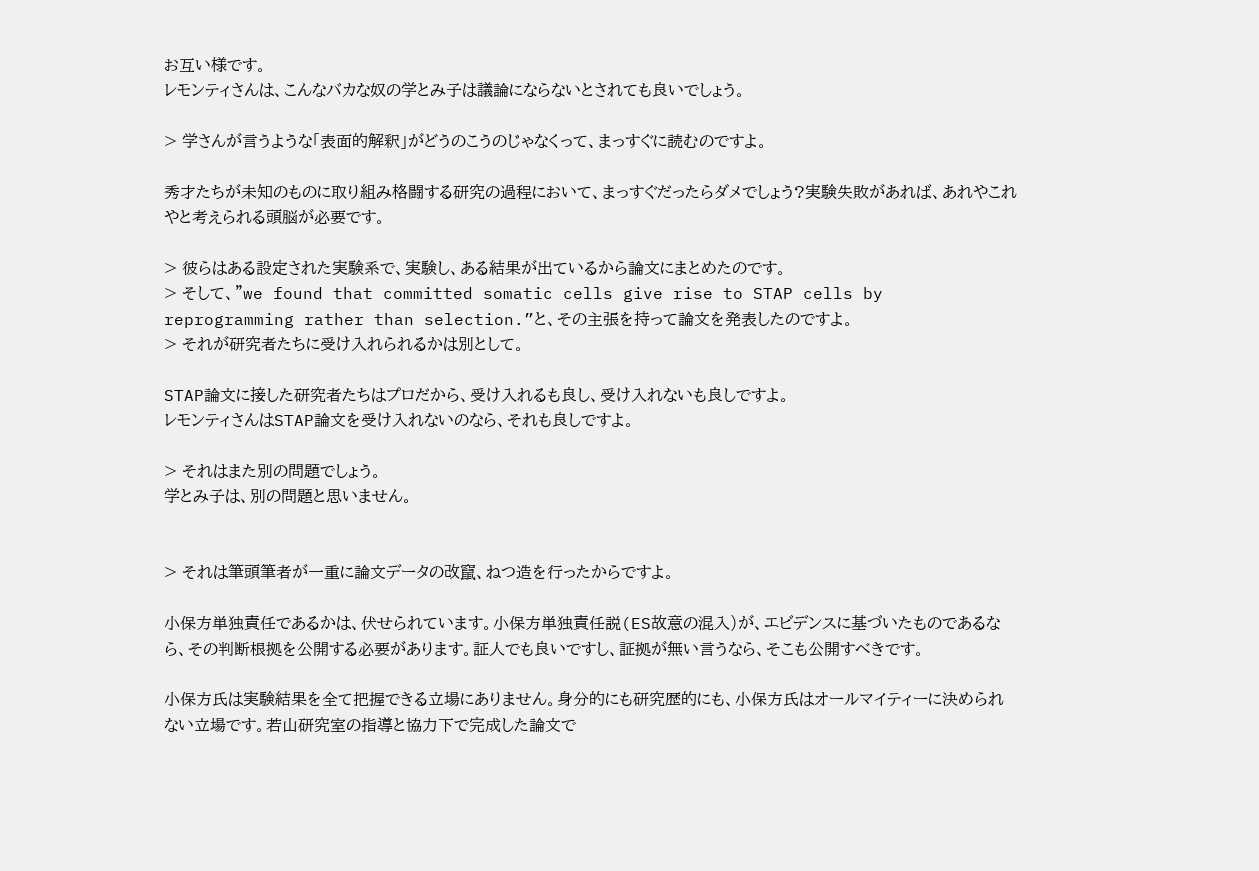お互い様です。
レモンティさんは、こんなバカな奴の学とみ子は議論にならないとされても良いでしょう。

> 学さんが言うような「表面的解釈」がどうのこうのじゃなくって、まっすぐに読むのですよ。

秀才たちが未知のものに取り組み格闘する研究の過程において、まっすぐだったらダメでしょう?実験失敗があれば、あれやこれやと考えられる頭脳が必要です。

> 彼らはある設定された実験系で、実験し、ある結果が出ているから論文にまとめたのです。
> そして、”we found that committed somatic cells give rise to STAP cells by reprogramming rather than selection.”と、その主張を持って論文を発表したのですよ。
> それが研究者たちに受け入れられるかは別として。

STAP論文に接した研究者たちはプロだから、受け入れるも良し、受け入れないも良しですよ。
レモンティさんはSTAP論文を受け入れないのなら、それも良しですよ。

> それはまた別の問題でしょう。
学とみ子は、別の問題と思いません。


> それは筆頭筆者が一重に論文データの改竄、ねつ造を行ったからですよ。

小保方単独責任であるかは、伏せられています。小保方単独責任説(ES故意の混入)が、エビデンスに基づいたものであるなら、その判断根拠を公開する必要があります。証人でも良いですし、証拠が無い言うなら、そこも公開すべきです。

小保方氏は実験結果を全て把握できる立場にありません。身分的にも研究歴的にも、小保方氏はオールマイティーに決められない立場です。若山研究室の指導と協力下で完成した論文で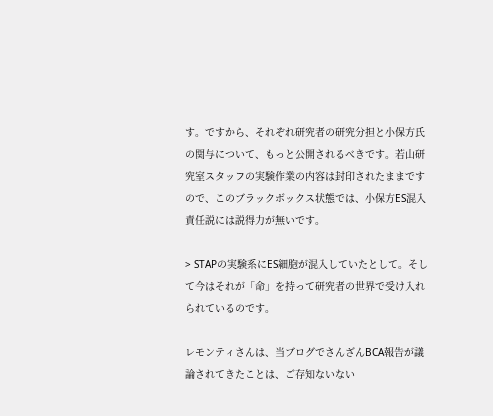す。ですから、それぞれ研究者の研究分担と小保方氏の関与について、もっと公開されるべきです。若山研究室スタッフの実験作業の内容は封印されたままですので、このブラックボックス状態では、小保方ES混入責任説には説得力が無いです。

> STAPの実験系にES細胞が混入していたとして。そして今はそれが「命」を持って研究者の世界で受け入れられているのです。

レモンティさんは、当ブログでさんざんBCA報告が議論されてきたことは、ご存知ないない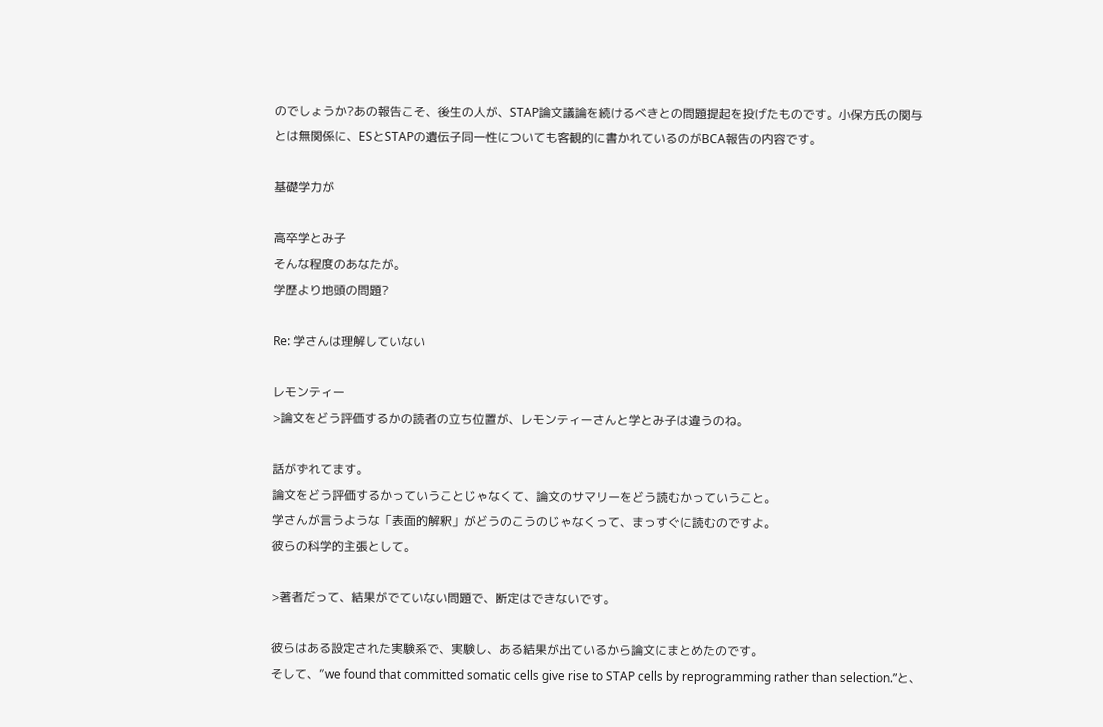のでしょうか?あの報告こそ、後生の人が、STAP論文議論を続けるべきとの問題提起を投げたものです。小保方氏の関与とは無関係に、ESとSTAPの遺伝子同一性についても客観的に書かれているのがBCA報告の内容です。

基礎学力が

高卒学とみ子
そんな程度のあなたが。
学歴より地頭の問題?

Re: 学さんは理解していない

レモンティー
>論文をどう評価するかの読者の立ち位置が、レモンティーさんと学とみ子は違うのね。

話がずれてます。
論文をどう評価するかっていうことじゃなくて、論文のサマリーをどう読むかっていうこと。
学さんが言うような「表面的解釈」がどうのこうのじゃなくって、まっすぐに読むのですよ。
彼らの科学的主張として。

>著者だって、結果がでていない問題で、断定はできないです。

彼らはある設定された実験系で、実験し、ある結果が出ているから論文にまとめたのです。
そして、”we found that committed somatic cells give rise to STAP cells by reprogramming rather than selection.”と、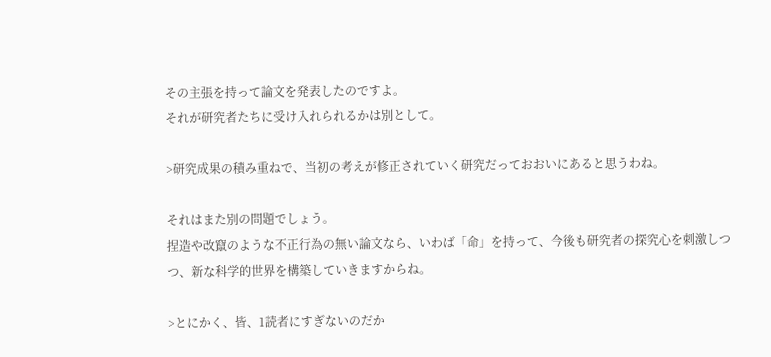その主張を持って論文を発表したのですよ。
それが研究者たちに受け入れられるかは別として。

>研究成果の積み重ねで、当初の考えが修正されていく研究だっておおいにあると思うわね。

それはまた別の問題でしょう。
捏造や改竄のような不正行為の無い論文なら、いわば「命」を持って、今後も研究者の探究心を刺激しつつ、新な科学的世界を構築していきますからね。

>とにかく、皆、1読者にすぎないのだか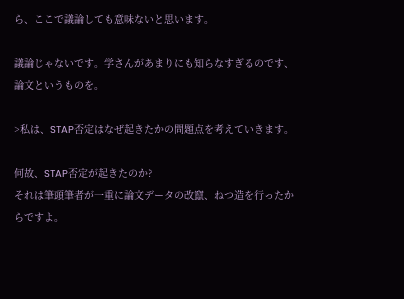ら、ここで議論しても意味ないと思います。

議論じゃないです。学さんがあまりにも知らなすぎるのです、論文というものを。

>私は、STAP否定はなぜ起きたかの問題点を考えていきます。

何故、STAP否定が起きたのか?
それは筆頭筆者が一重に論文データの改竄、ねつ造を行ったからですよ。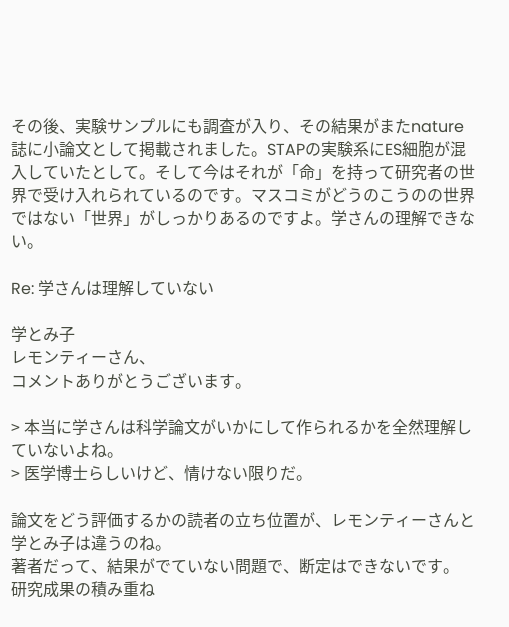その後、実験サンプルにも調査が入り、その結果がまたnature誌に小論文として掲載されました。STAPの実験系にES細胞が混入していたとして。そして今はそれが「命」を持って研究者の世界で受け入れられているのです。マスコミがどうのこうのの世界ではない「世界」がしっかりあるのですよ。学さんの理解できない。

Re: 学さんは理解していない

学とみ子
レモンティーさん、
コメントありがとうございます。

> 本当に学さんは科学論文がいかにして作られるかを全然理解していないよね。
> 医学博士らしいけど、情けない限りだ。

論文をどう評価するかの読者の立ち位置が、レモンティーさんと学とみ子は違うのね。
著者だって、結果がでていない問題で、断定はできないです。
研究成果の積み重ね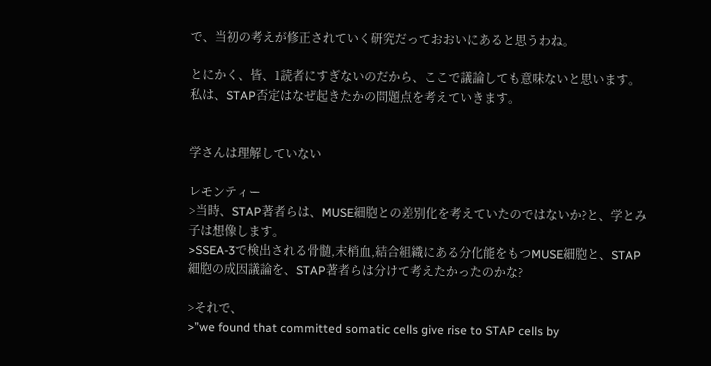で、当初の考えが修正されていく研究だっておおいにあると思うわね。

とにかく、皆、1読者にすぎないのだから、ここで議論しても意味ないと思います。
私は、STAP否定はなぜ起きたかの問題点を考えていきます。


学さんは理解していない

レモンティー
>当時、STAP著者らは、MUSE細胞との差別化を考えていたのではないか?と、学とみ子は想像します。
>SSEA-3で検出される骨髄,末梢血,結合組織にある分化能をもつMUSE細胞と、STAP細胞の成因議論を、STAP著者らは分けて考えたかったのかな?

>それで、
>”we found that committed somatic cells give rise to STAP cells by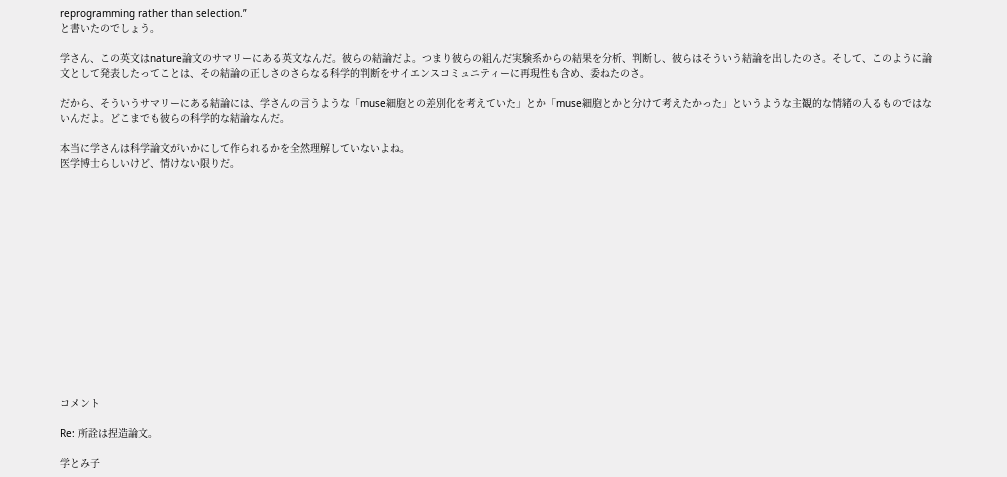reprogramming rather than selection.”
と書いたのでしょう。

学さん、この英文はnature論文のサマリーにある英文なんだ。彼らの結論だよ。つまり彼らの組んだ実験系からの結果を分析、判断し、彼らはそういう結論を出したのさ。そして、このように論文として発表したってことは、その結論の正しさのさらなる科学的判断をサイエンスコミュニティーに再現性も含め、委ねたのさ。

だから、そういうサマリーにある結論には、学さんの言うような「muse細胞との差別化を考えていた」とか「muse細胞とかと分けて考えたかった」というような主観的な情緒の入るものではないんだよ。どこまでも彼らの科学的な結論なんだ。

本当に学さんは科学論文がいかにして作られるかを全然理解していないよね。
医学博士らしいけど、情けない限りだ。















コメント

Re: 所詮は捏造論文。

学とみ子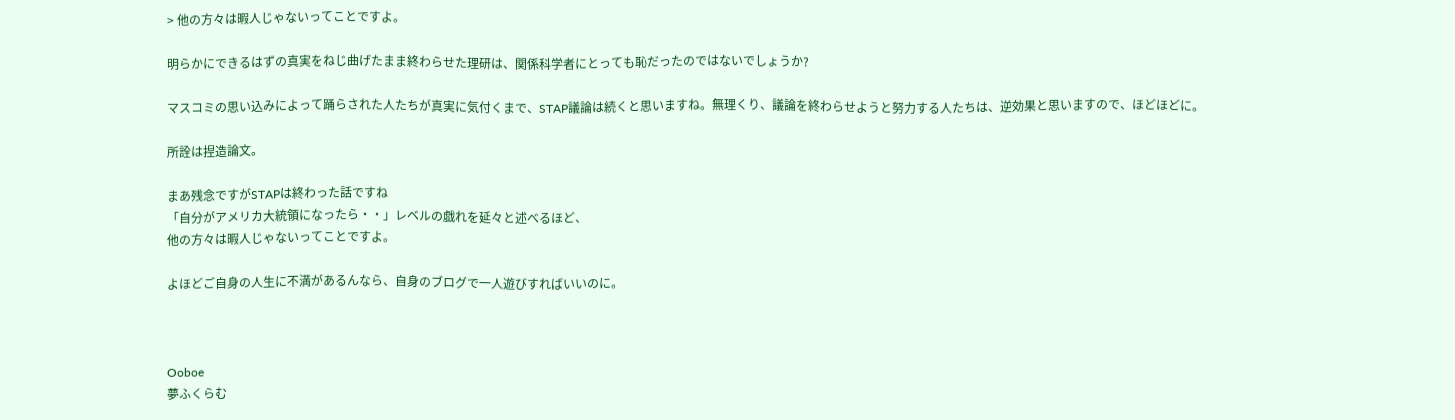> 他の方々は暇人じゃないってことですよ。

明らかにできるはずの真実をねじ曲げたまま終わらせた理研は、関係科学者にとっても恥だったのではないでしょうか?

マスコミの思い込みによって踊らされた人たちが真実に気付くまで、STAP議論は続くと思いますね。無理くり、議論を終わらせようと努力する人たちは、逆効果と思いますので、ほどほどに。

所詮は捏造論文。

まあ残念ですがSTAPは終わった話ですね
「自分がアメリカ大統領になったら・・」レベルの戯れを延々と述べるほど、
他の方々は暇人じゃないってことですよ。

よほどご自身の人生に不満があるんなら、自身のブログで一人遊びすればいいのに。



Ooboe
夢ふくらむ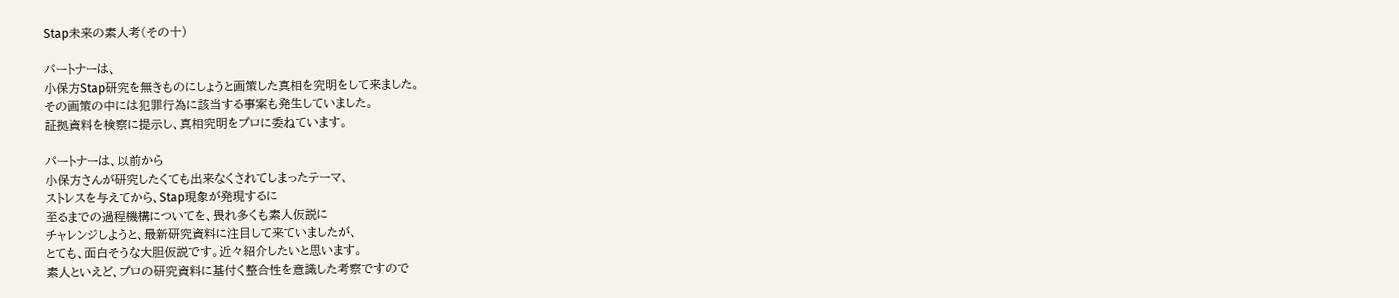Stap未来の素人考(その十)

パートナーは、
小保方Stap研究を無きものにしょうと画策した真相を究明をして来ました。
その画策の中には犯罪行為に該当する事案も発生していました。
証拠資料を検察に提示し、真相究明をプロに委ねています。

パートナーは、以前から
小保方さんが研究したくても出来なくされてしまったテーマ、
ストレスを与えてから、Stap現象が発現するに
至るまでの過程機構についてを、畏れ多くも素人仮説に
チャレンジしようと、最新研究資料に注目して来ていましたが、
とても、面白そうな大胆仮説です。近々紹介したいと思います。
素人といえど、プロの研究資料に基付く整合性を意識した考察ですので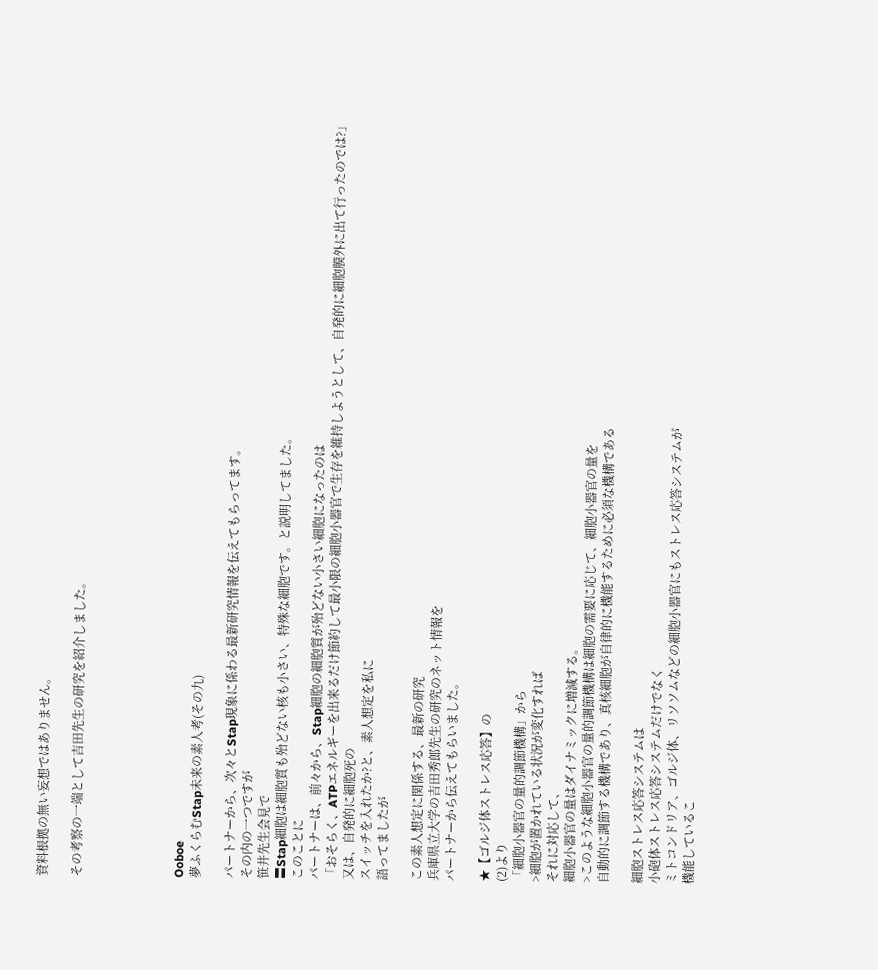資料根拠の無い妄想ではありません。

その考察の一端として吉田先生の研究を紹介しました。





Ooboe
夢ふくらむStap未来の素人考(その九)

パートナーから、次々とStap現象に係わる最新研究情報を伝えてもらってます。
その内の一つですが
笹井先生会見で
〓Stap細胞は細胞質も殆どない核も小さい、特殊な細胞です。と説明してました。
このことに
パートナーは、前々から、Stap細胞の細胞質が殆どない小さい細胞になったのは
「おそらく、ATPエネルギーを出来るだけ節約して最小限の細胞小器官で生存を維持しようとして、自発的に細胞膜外に出て行ったのでは?」又は、自発的に細胞死の
スイッチを入れたか?と、素人想定を私に
語ってましたが

この素人想定に関係する、最新の研究
兵庫県立大学の吉田秀郎先生の研究のネット情報を
パートナーから伝えてもらいました。

★【ゴルジ体ストレス応答】の
(2)より
「細胞小器官の量的調節機構」から
>細胞が置かれている状況が変化すれば
それに対応して、
細胞小器官の量はダイナミックに増減する。
>このような細胞小器官の量的調節機構は細胞の需要に応じて、細胞小器官の量を
自動的に調節する機構であり、真核細胞が自律的に機能するために必須な機構である

細胞ストレス応答システムは
小砲体ストレス応答システムだけでなく
ミトコンドリア、ゴルジ体、リソソムなどの細胞小器官にもストレス応答システムが
機能しているこ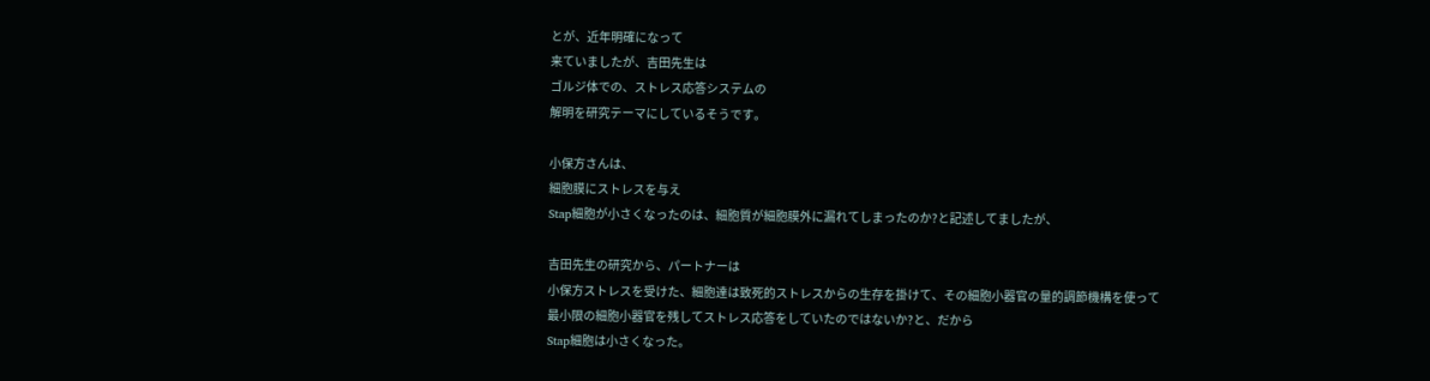とが、近年明確になって
来ていましたが、吉田先生は
ゴルジ体での、ストレス応答システムの
解明を研究テーマにしているそうです。

小保方さんは、
細胞膜にストレスを与え
Stap細胞が小さくなったのは、細胞質が細胞膜外に漏れてしまったのか?と記述してましたが、

吉田先生の研究から、パートナーは
小保方ストレスを受けた、細胞達は致死的ストレスからの生存を掛けて、その細胞小器官の量的調節機構を使って
最小限の細胞小器官を残してストレス応答をしていたのではないか?と、だから
Stap細胞は小さくなった。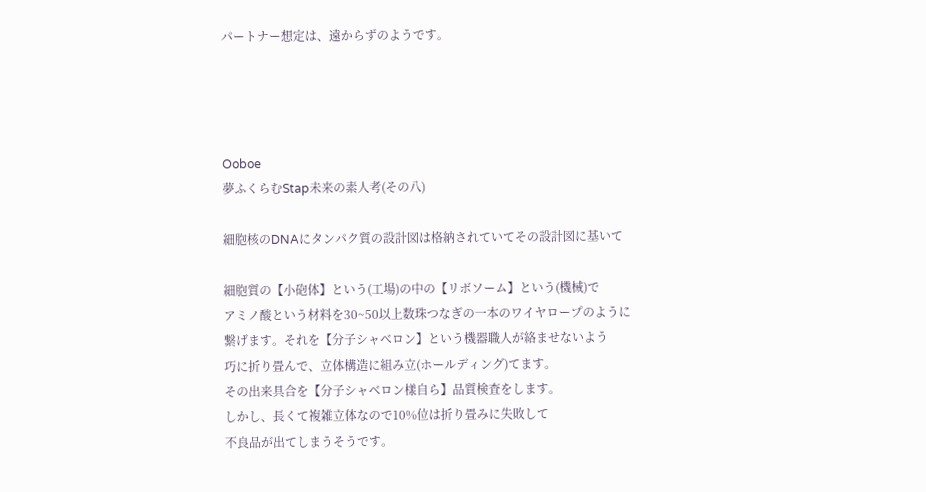パートナー想定は、遠からずのようです。




Ooboe
夢ふくらむStap未来の素人考(その八)

細胞核のDNAにタンパク質の設計図は格納されていてその設計図に基いて

細胞質の【小砲体】という(工場)の中の【リボソーム】という(機械)で
アミノ酸という材料を30~50以上数珠つなぎの一本のワイヤロープのように
繋げます。それを【分子シャベロン】という機器職人が絡ませないよう
巧に折り畳んで、立体構造に組み立(ホールディング)てます。
その出来具合を【分子シャベロン樣自ら】品質検査をします。
しかし、長くて複雑立体なので10%位は折り畳みに失敗して
不良品が出てしまうそうです。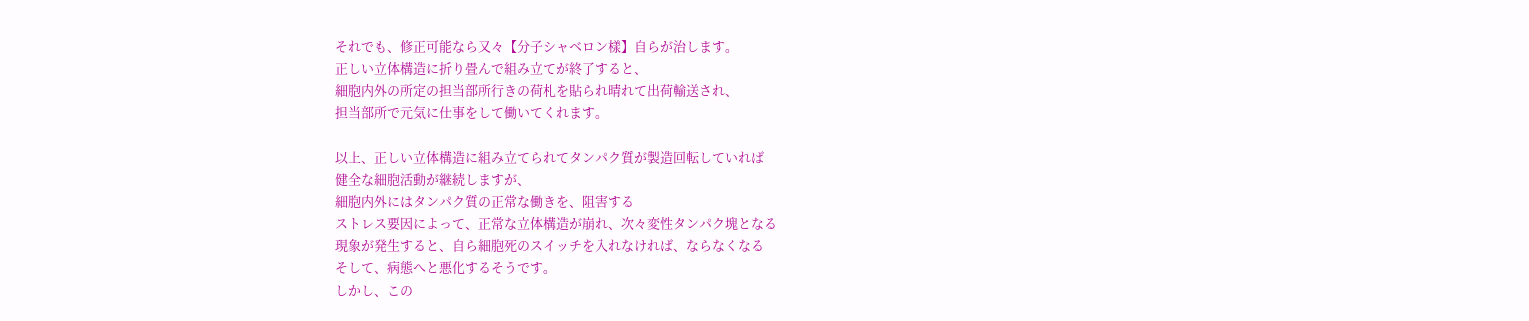それでも、修正可能なら又々【分子シャベロン樣】自らが治します。
正しい立体構造に折り畳んで組み立てが終了すると、
細胞内外の所定の担当部所行きの荷札を貼られ晴れて出荷輸送され、
担当部所で元気に仕事をして働いてくれます。

以上、正しい立体構造に組み立てられてタンパク質が製造回転していれば
健全な細胞活動が継続しますが、
細胞内外にはタンパク質の正常な働きを、阻害する
ストレス要因によって、正常な立体構造が崩れ、次々変性タンパク塊となる
現象が発生すると、自ら細胞死のスイッチを入れなければ、ならなくなる
そして、病態へと悪化するそうです。
しかし、この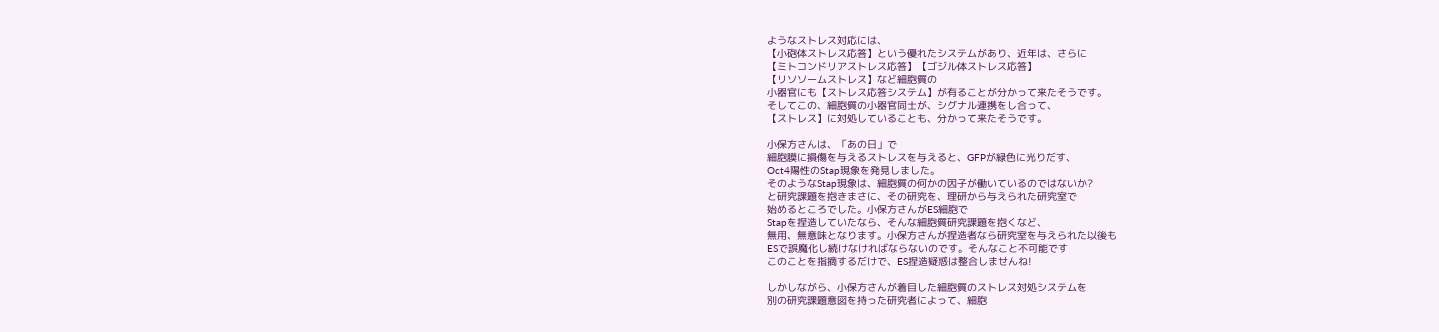ようなストレス対応には、
【小砲体ストレス応答】という優れたシステムがあり、近年は、さらに
【ミトコンドリアストレス応答】【ゴジル体ストレス応答】
【リソソームストレス】など細胞質の
小器官にも【ストレス応答システム】が有ることが分かって来たそうです。
そしてこの、細胞質の小器官同士が、シグナル連携をし合って、
【ストレス】に対処していることも、分かって来たそうです。

小保方さんは、「あの日」で
細胞膜に損傷を与えるストレスを与えると、GFPが緑色に光りだす、
Oct4陽性のStap現象を発見しました。
そのようなStap現象は、細胞質の何かの因子が働いているのではないか?
と研究課題を抱きまさに、その研究を、理研から与えられた研究室で
始めるところでした。小保方さんがES細胞で
Stapを捏造していたなら、そんな細胞質研究課題を抱くなど、
無用、無意味となります。小保方さんが捏造者なら研究室を与えられた以後も
ESで誤魔化し続けなければならないのです。そんなこと不可能です
このことを指摘するだけで、ES捏造疑惑は整合しませんね!

しかしながら、小保方さんが着目した細胞質のストレス対処システムを
別の研究課題意図を持った研究者によって、細胞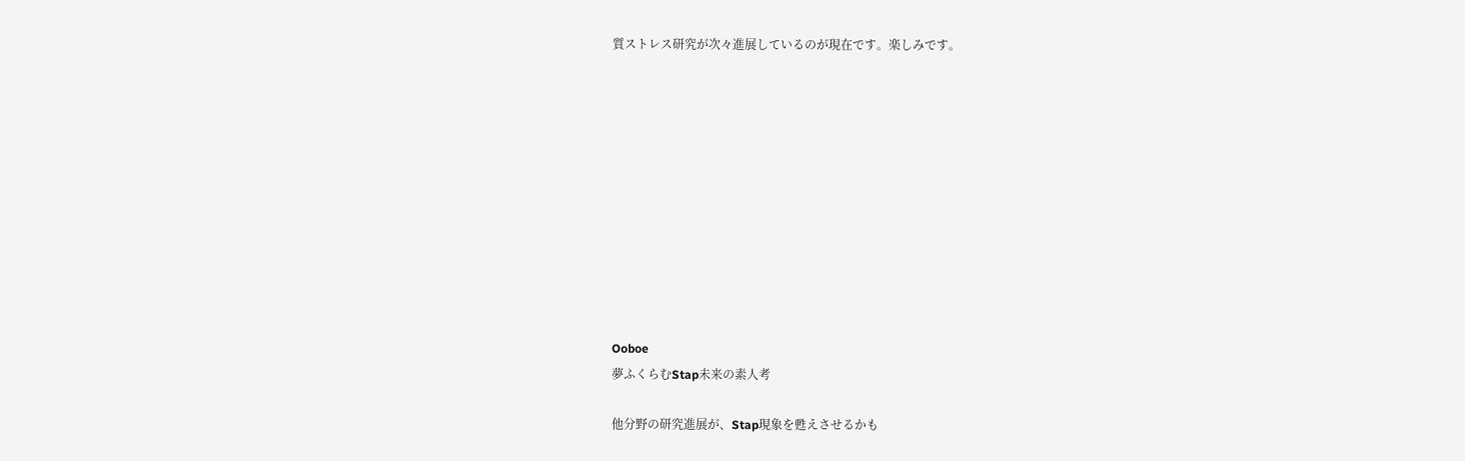質ストレス研究が次々進展しているのが現在です。楽しみです。











Ooboe
夢ふくらむStap未来の素人考

他分野の研究進展が、Stap現象を甦えさせるかも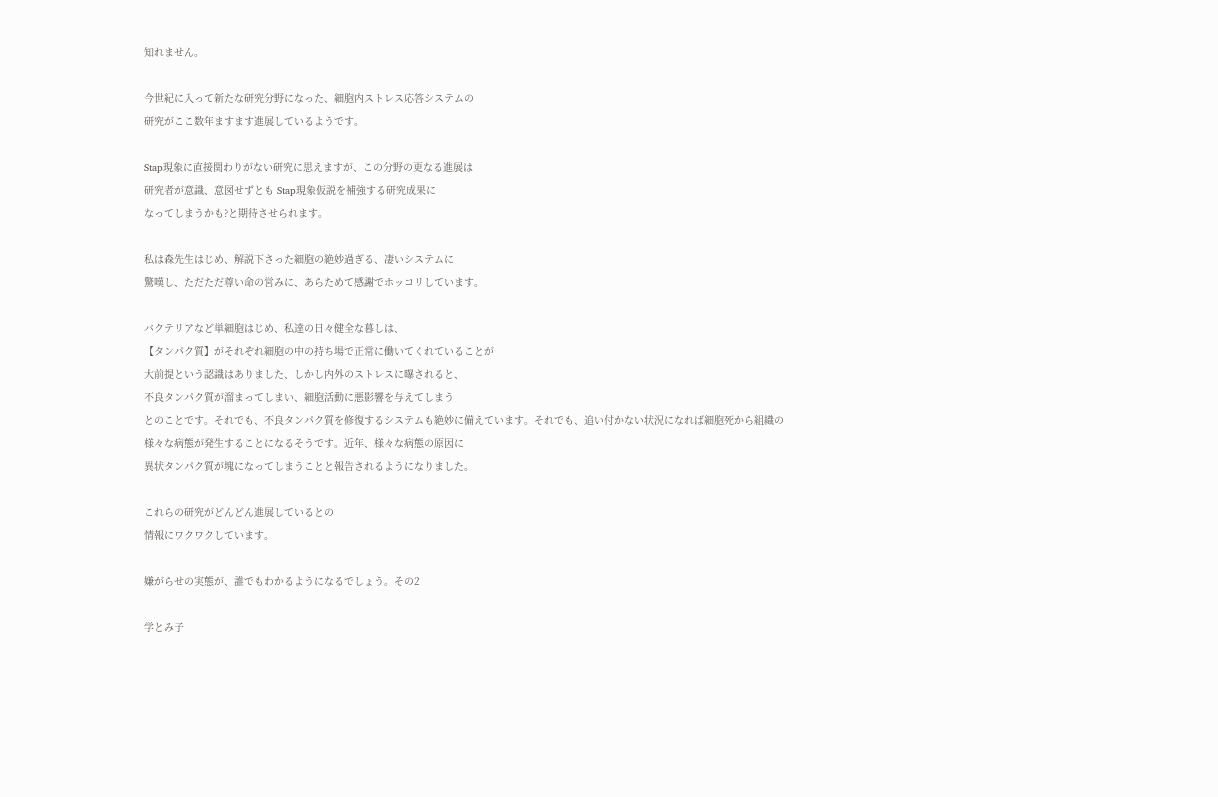知れません。

今世紀に入って新たな研究分野になった、細胞内ストレス応答システムの
研究がここ数年ますます進展しているようです。

Stap現象に直接関わりがない研究に思えますが、この分野の更なる進展は
研究者が意識、意図せずとも Stap現象仮説を補強する研究成果に
なってしまうかも?と期待させられます。

私は森先生はじめ、解説下さった細胞の絶妙過ぎる、凄いシステムに
驚嘆し、ただただ尊い命の営みに、あらためて感謝でホッコリしています。

バクテリアなど単細胞はじめ、私達の日々健全な暮しは、
【タンパク質】がそれぞれ細胞の中の持ち場で正常に働いてくれていることが
大前提という認識はありました、しかし内外のストレスに曝されると、
不良タンパク質が溜まってしまい、細胞活動に悪影響を与えてしまう
とのことです。それでも、不良タンパク質を修復するシステムも絶妙に備えています。それでも、追い付かない状況になれば細胞死から組織の
様々な病態が発生することになるそうです。近年、様々な病態の原因に
異状タンパク質が塊になってしまうことと報告されるようになりました。

これらの研究がどんどん進展しているとの
情報にワクワクしています。

嫌がらせの実態が、誰でもわかるようになるでしょう。その2

学とみ子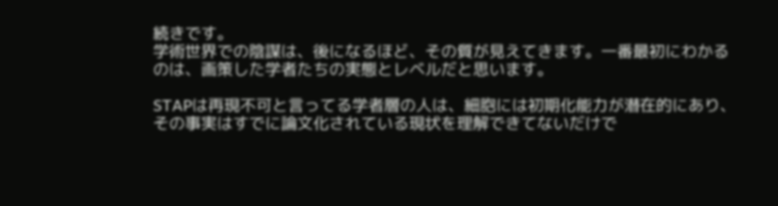続きです。
学術世界での陰謀は、後になるほど、その質が見えてきます。一番最初にわかるのは、画策した学者たちの実態とレベルだと思います。

STAPは再現不可と言ってる学者層の人は、細胞には初期化能力が潜在的にあり、その事実はすでに論文化されている現状を理解できてないだけで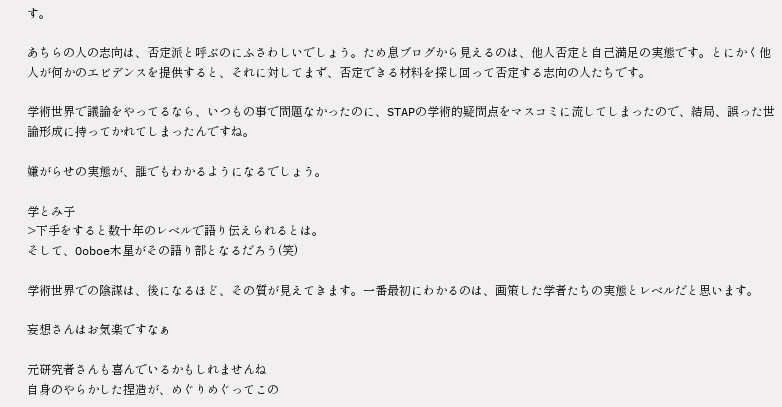す。

あちらの人の志向は、否定派と呼ぶのにふさわしいでしょう。ため息ブログから見えるのは、他人否定と自己満足の実態です。とにかく他人が何かのエビデンスを提供すると、それに対してまず、否定できる材料を探し回って否定する志向の人たちです。

学術世界で議論をやってるなら、いつもの事で問題なかったのに、STAPの学術的疑問点をマスコミに流してしまったので、結局、誤った世論形成に持ってかれてしまったんですね。

嫌がらせの実態が、誰でもわかるようになるでしょう。

学とみ子
>下手をすると数十年のレベルで語り伝えられるとは。
そして、Ooboe木星がその語り部となるだろう(笑)

学術世界での陰謀は、後になるほど、その質が見えてきます。一番最初にわかるのは、画策した学者たちの実態とレベルだと思います。

妄想さんはお気楽ですなぁ

元研究者さんも喜んでいるかもしれませんね
自身のやらかした捏造が、めぐりめぐってこの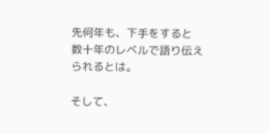先何年も、下手をすると
数十年のレベルで語り伝えられるとは。

そして、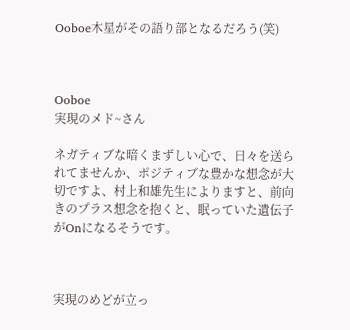Ooboe木星がその語り部となるだろう(笑)



Ooboe
実現のメド~さん

ネガティブな暗くまずしい心で、日々を送られてませんか、ポジティブな豊かな想念が大切ですよ、村上和雄先生によりますと、前向きのプラス想念を抱くと、眠っていた遺伝子がOnになるそうです。



実現のめどが立っ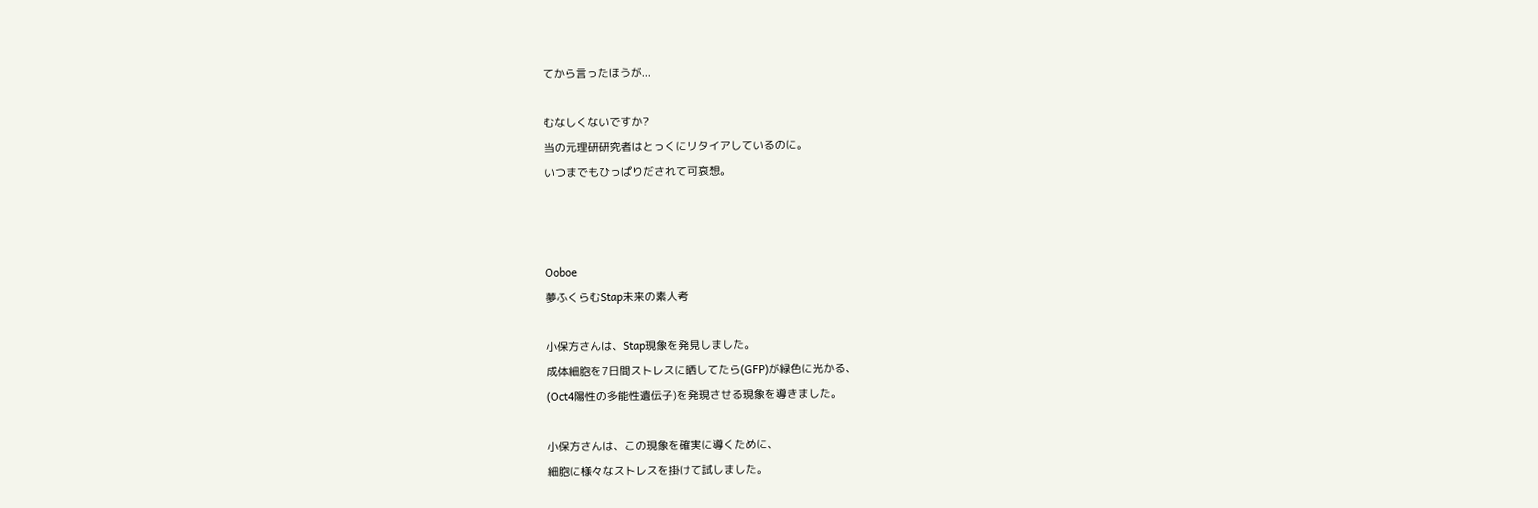てから言ったほうが...

むなしくないですか?
当の元理研研究者はとっくにリタイアしているのに。
いつまでもひっぱりだされて可哀想。



Ooboe
夢ふくらむStap未来の素人考

小保方さんは、Stap現象を発見しました。
成体細胞を7日間ストレスに晒してたら(GFP)が緑色に光かる、
(Oct4陽性の多能性遺伝子)を発現させる現象を導きました。

小保方さんは、この現象を確実に導くために、
細胞に様々なストレスを掛けて試しました。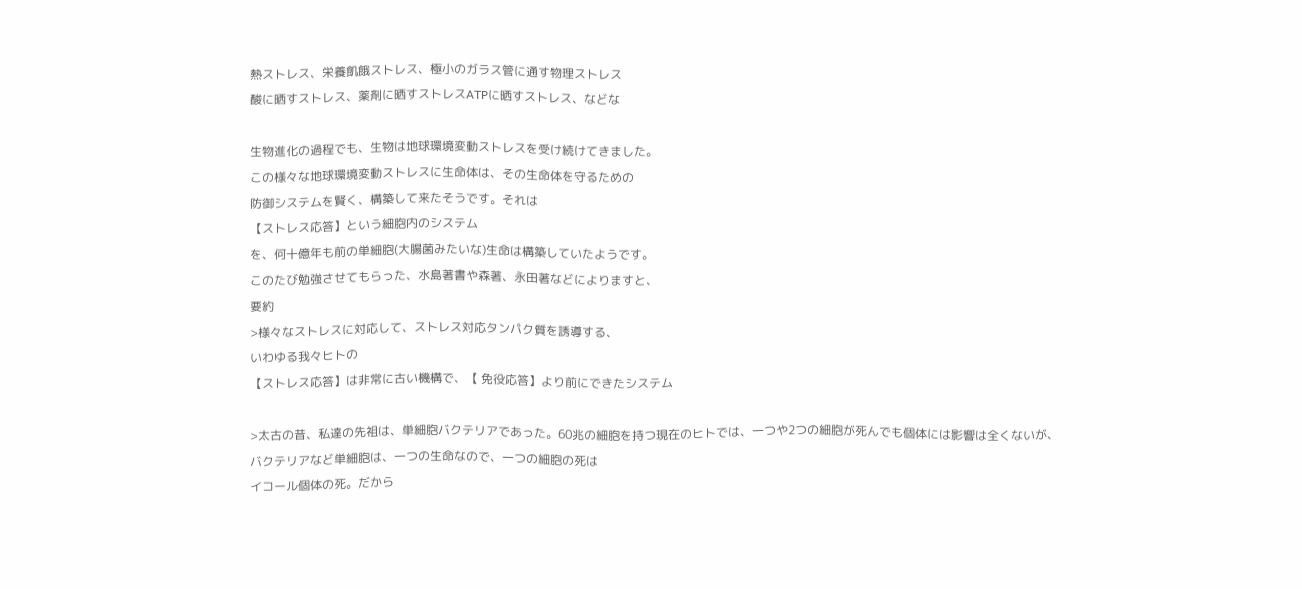熱ストレス、栄養飢餓ストレス、極小のガラス管に通す物理ストレス
酸に晒すストレス、薬剤に晒すストレスATPに晒すストレス、などな

生物進化の過程でも、生物は地球環境変動ストレスを受け続けてきました。
この様々な地球環境変動ストレスに生命体は、その生命体を守るための
防御システムを賢く、構築して来たそうです。それは
【ストレス応答】という細胞内のシステム
を、何十億年も前の単細胞(大腸菌みたいな)生命は構築していたようです。
このたび勉強させてもらった、水島著書や森著、永田著などによりますと、
要約
>様々なストレスに対応して、ストレス対応タンパク質を誘導する、
いわゆる我々ヒトの
【ストレス応答】は非常に古い機構で、【 免役応答】より前にできたシステム

>太古の昔、私達の先祖は、単細胞バクテリアであった。60兆の細胞を持つ現在のヒトでは、一つや2つの細胞が死んでも個体には影響は全くないが、
バクテリアなど単細胞は、一つの生命なので、一つの細胞の死は
イコール個体の死。だから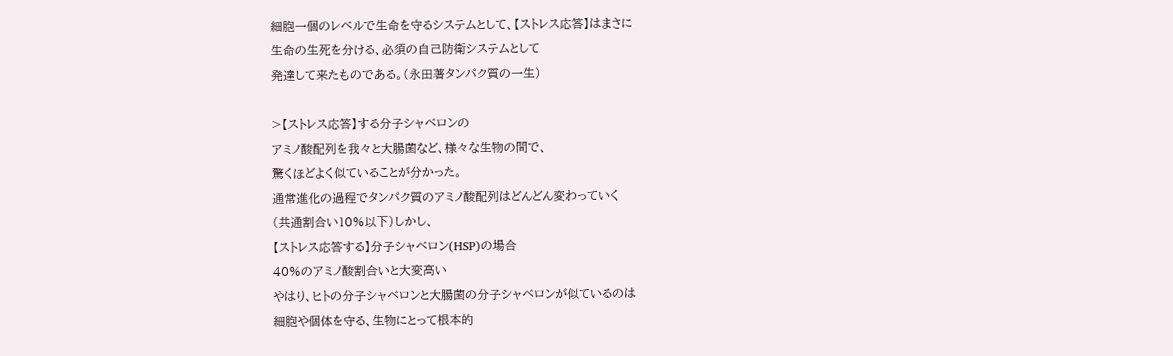細胞一個のレベルで生命を守るシステムとして、【ストレス応答】はまさに
生命の生死を分ける、必須の自己防衛システムとして
発達して来たものである。(永田著タンパク質の一生)

>【ストレス応答】する分子シャベロンの
アミノ酸配列を我々と大腸菌など、様々な生物の間で、
驚くほどよく似ていることが分かった。
通常進化の過程でタンパク質のアミノ酸配列はどんどん変わっていく
(共通割合い10%以下)しかし、
【ストレス応答する】分子シャベロン(HSP)の場合
40%のアミノ酸割合いと大変高い
やはり、ヒトの分子シャベロンと大腸菌の分子シャベロンが似ているのは
細胞や個体を守る、生物にとって根本的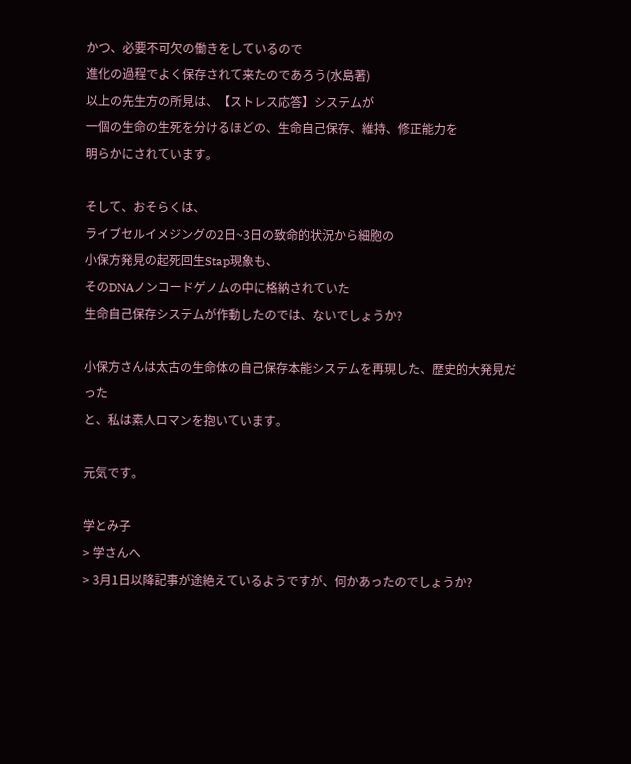かつ、必要不可欠の働きをしているので
進化の過程でよく保存されて来たのであろう(水島著)
以上の先生方の所見は、【ストレス応答】システムが
一個の生命の生死を分けるほどの、生命自己保存、維持、修正能力を
明らかにされています。

そして、おそらくは、
ライブセルイメジングの2日~3日の致命的状況から細胞の
小保方発見の起死回生Stap現象も、
そのDNAノンコードゲノムの中に格納されていた
生命自己保存システムが作動したのでは、ないでしょうか?

小保方さんは太古の生命体の自己保存本能システムを再現した、歴史的大発見だった
と、私は素人ロマンを抱いています。

元気です。

学とみ子
> 学さんへ
> 3月1日以降記事が途絶えているようですが、何かあったのでしょうか?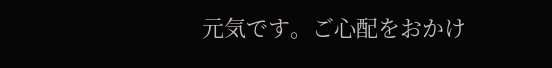元気です。ご心配をおかけ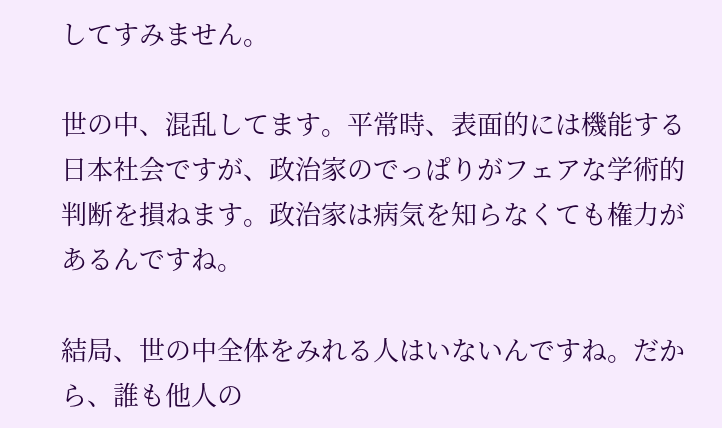してすみません。

世の中、混乱してます。平常時、表面的には機能する日本社会ですが、政治家のでっぱりがフェアな学術的判断を損ねます。政治家は病気を知らなくても権力があるんですね。

結局、世の中全体をみれる人はいないんですね。だから、誰も他人の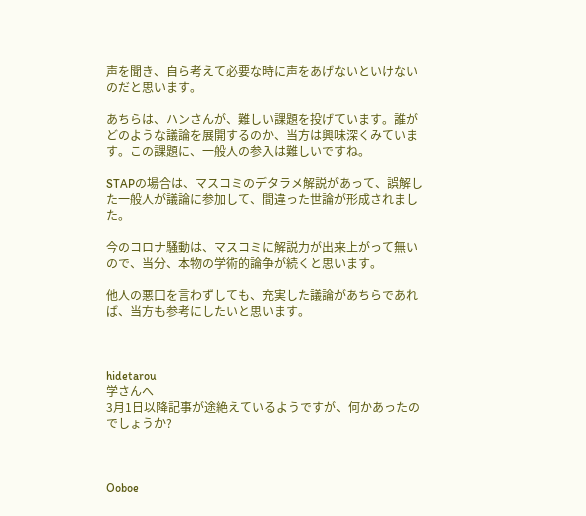声を聞き、自ら考えて必要な時に声をあげないといけないのだと思います。

あちらは、ハンさんが、難しい課題を投げています。誰がどのような議論を展開するのか、当方は興味深くみています。この課題に、一般人の参入は難しいですね。

STAPの場合は、マスコミのデタラメ解説があって、誤解した一般人が議論に参加して、間違った世論が形成されました。

今のコロナ騒動は、マスコミに解説力が出来上がって無いので、当分、本物の学術的論争が続くと思います。

他人の悪口を言わずしても、充実した議論があちらであれば、当方も参考にしたいと思います。



hidetarou
学さんへ
3月1日以降記事が途絶えているようですが、何かあったのでしょうか?



Ooboe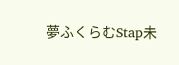夢ふくらむStap未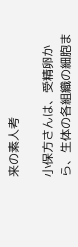来の素人考

小保方さんは、受精卵から、生体の各組織の細胞ま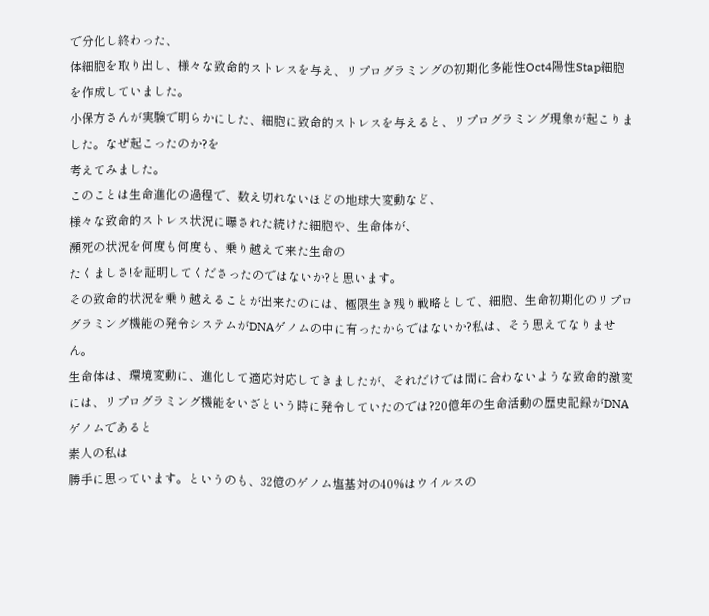で分化し終わった、
体細胞を取り出し、様々な致命的ストレスを与え、リプログラミングの初期化多能性Oct4陽性Stap細胞を作成していました。
小保方さんが実験で明らかにした、細胞に致命的ストレスを与えると、リプログラミング現象が起こりました。なぜ起こったのか?を
考えてみました。
このことは生命進化の過程で、数え切れないほどの地球大変動など、
様々な致命的ストレス状況に曝された続けた細胞や、生命体が、
瀕死の状況を何度も何度も、乗り越えて来た生命の
たくましさ!を証明してくださったのではないか?と思います。
その致命的状況を乗り越えることが出来たのには、極限生き残り戦略として、細胞、生命初期化のリプログラミング機能の発令システムがDNAゲノムの中に有ったからではないか?私は、そう思えてなりません。
生命体は、環境変動に、進化して適応対応してきましたが、それだけでは間に合わないような致命的激変には、リプログラミング機能をいざという時に発令していたのでは?20億年の生命活動の歴史記録がDNAゲノムであると
素人の私は
勝手に思っています。というのも、32億のゲノム塩基対の40%はウイルスの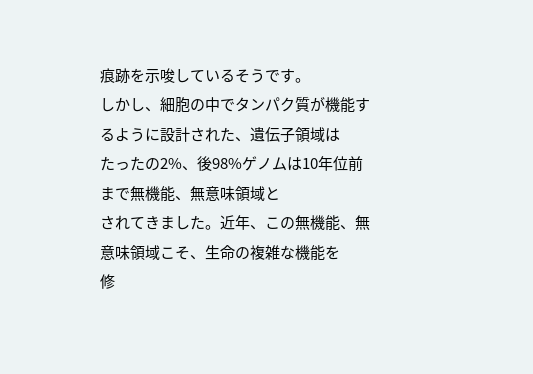痕跡を示唆しているそうです。
しかし、細胞の中でタンパク質が機能するように設計された、遺伝子領域は
たったの2%、後98%ゲノムは10年位前まで無機能、無意味領域と
されてきました。近年、この無機能、無意味領域こそ、生命の複雑な機能を
修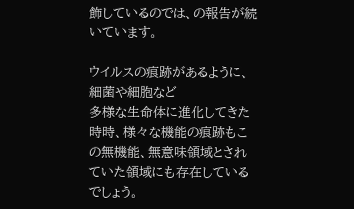飾しているのでは、の報告が続いています。

ウイルスの痕跡があるように、細菌や細胞など
多様な生命体に進化してきた時時、様々な機能の痕跡もこの無機能、無意味領域とされていた領域にも存在しているでしょう。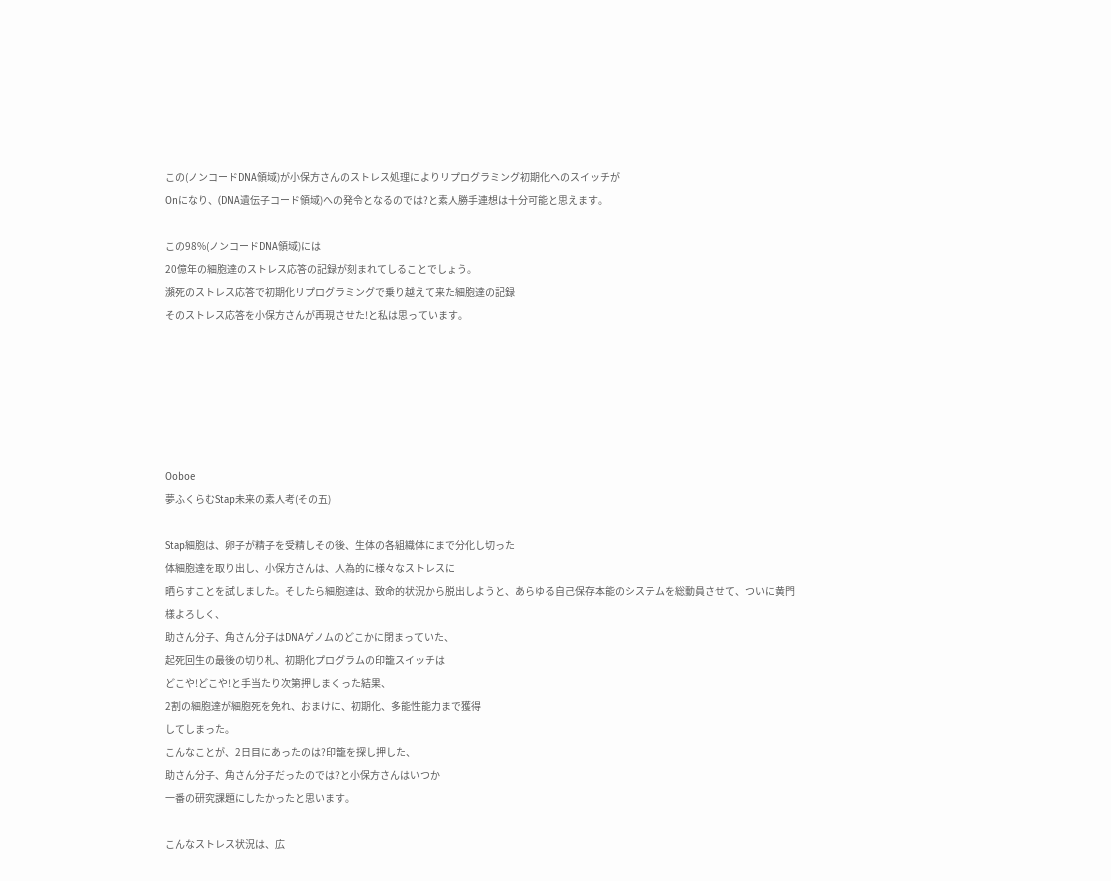この(ノンコードDNA領域)が小保方さんのストレス処理によりリプログラミング初期化へのスイッチが
Onになり、(DNA遺伝子コード領域)への発令となるのでは?と素人勝手連想は十分可能と思えます。

この98%(ノンコードDNA領域)には
20億年の細胞達のストレス応答の記録が刻まれてしることでしょう。
瀕死のストレス応答で初期化リプログラミングで乗り越えて来た細胞達の記録
そのストレス応答を小保方さんが再現させた!と私は思っています。






Ooboe
夢ふくらむStap未来の素人考(その五)

Stap細胞は、卵子が精子を受精しその後、生体の各組織体にまで分化し切った
体細胞達を取り出し、小保方さんは、人為的に様々なストレスに
晒らすことを試しました。そしたら細胞達は、致命的状況から脱出しようと、あらゆる自己保存本能のシステムを総動員させて、ついに黄門樣よろしく、
助さん分子、角さん分子はDNAゲノムのどこかに閉まっていた、
起死回生の最後の切り札、初期化プログラムの印籠スイッチは
どこや!どこや!と手当たり次第押しまくった結果、
2割の細胞達が細胞死を免れ、おまけに、初期化、多能性能力まで獲得
してしまった。
こんなことが、2日目にあったのは?印籠を探し押した、
助さん分子、角さん分子だったのでは?と小保方さんはいつか
一番の研究課題にしたかったと思います。

こんなストレス状況は、広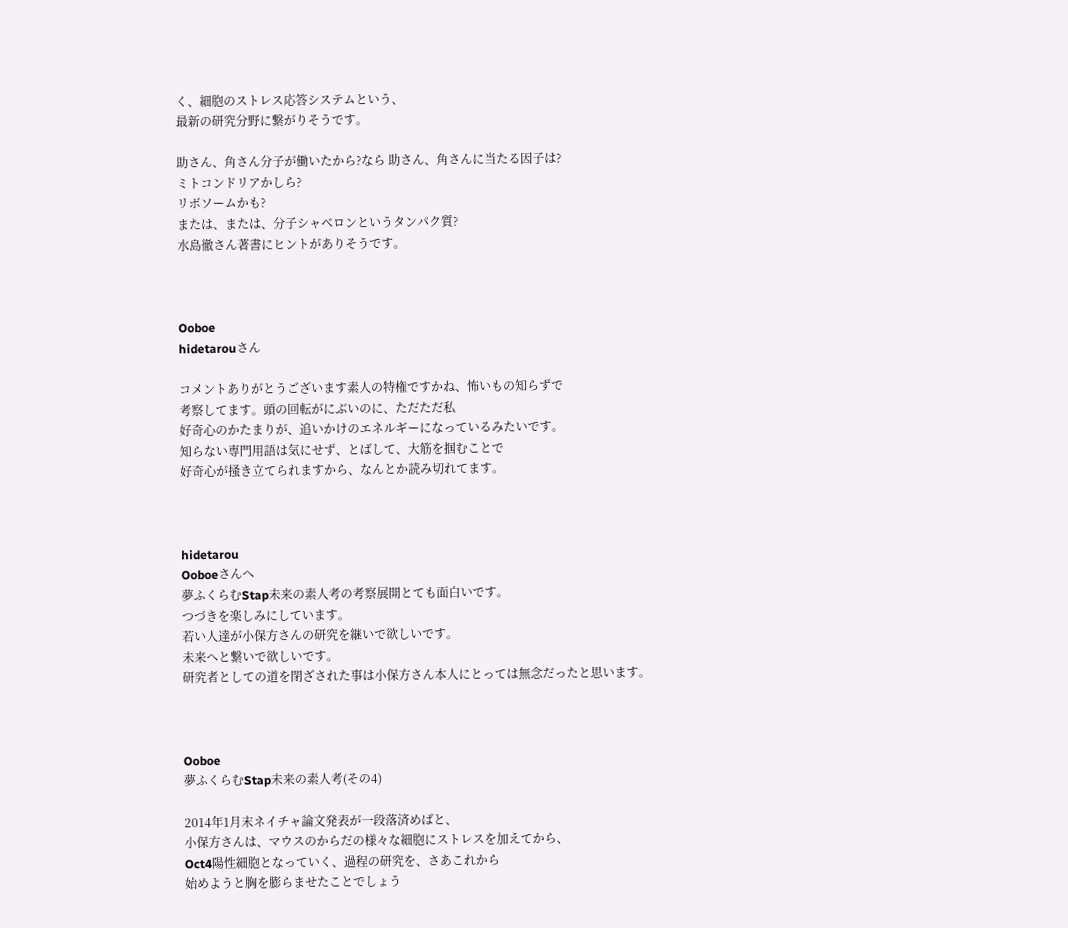く、細胞のストレス応答システムという、
最新の研究分野に繋がりそうです。

助さん、角さん分子が働いたから?なら 助さん、角さんに当たる因子は?
ミトコンドリアかしら?
リボソームかも?
または、または、分子シャベロンというタンパク質?
水島徹さん著書にヒントがありそうです。



Ooboe
hidetarouさん

コメントありがとうございます素人の特権ですかね、怖いもの知らずで
考察してます。頭の回転がにぶいのに、ただただ私
好奇心のかたまりが、追いかけのエネルギーになっているみたいです。
知らない専門用語は気にせず、とばして、大筋を掴むことで
好奇心が掻き立てられますから、なんとか読み切れてます。



hidetarou
Ooboeさんへ
夢ふくらむStap未来の素人考の考察展開とても面白いです。
つづきを楽しみにしています。
若い人達が小保方さんの研究を継いで欲しいです。
未来へと繋いで欲しいです。
研究者としての道を閉ざされた事は小保方さん本人にとっては無念だったと思います。



Ooboe
夢ふくらむStap未来の素人考(その4)

2014年1月末ネイチャ論文発表が一段落済めばと、
小保方さんは、マウスのからだの様々な細胞にストレスを加えてから、
Oct4陽性細胞となっていく、過程の研究を、さあこれから
始めようと胸を膨らませたことでしょう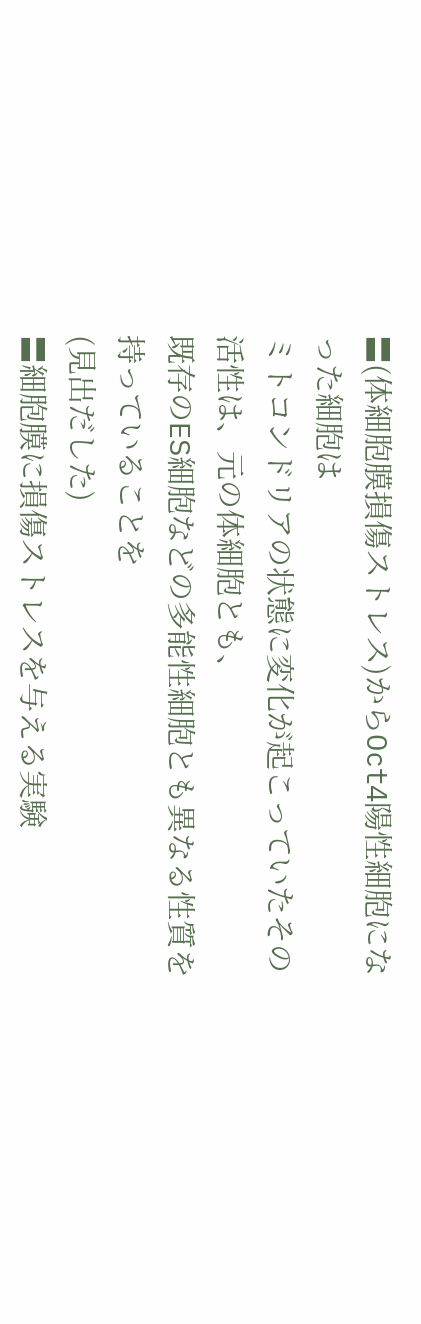〓(体細胞膜損傷ストレス)からOct4陽性細胞になった細胞は
ミトコンドリアの状態に変化が起こっていたその活性は、元の体細胞とも、
既存のES細胞などの多能性細胞とも異なる性質を持っていることを
(見出だした)
〓細胞膜に損傷ストレスを与える実験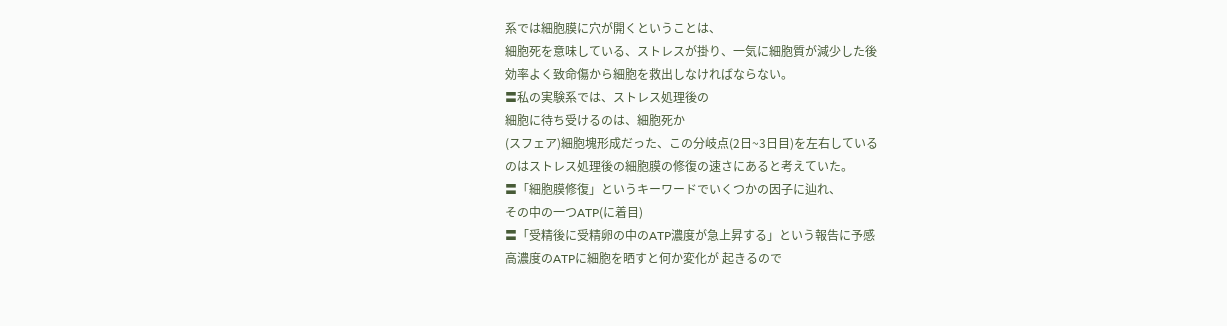系では細胞膜に穴が開くということは、
細胞死を意味している、ストレスが掛り、一気に細胞質が減少した後
効率よく致命傷から細胞を救出しなければならない。
〓私の実験系では、ストレス処理後の
細胞に待ち受けるのは、細胞死か
(スフェア)細胞塊形成だった、この分岐点(2日~3日目)を左右している
のはストレス処理後の細胞膜の修復の速さにあると考えていた。
〓「細胞膜修復」というキーワードでいくつかの因子に辿れ、
その中の一つATP(に着目)
〓「受精後に受精卵の中のATP濃度が急上昇する」という報告に予感
高濃度のATPに細胞を晒すと何か変化が 起きるので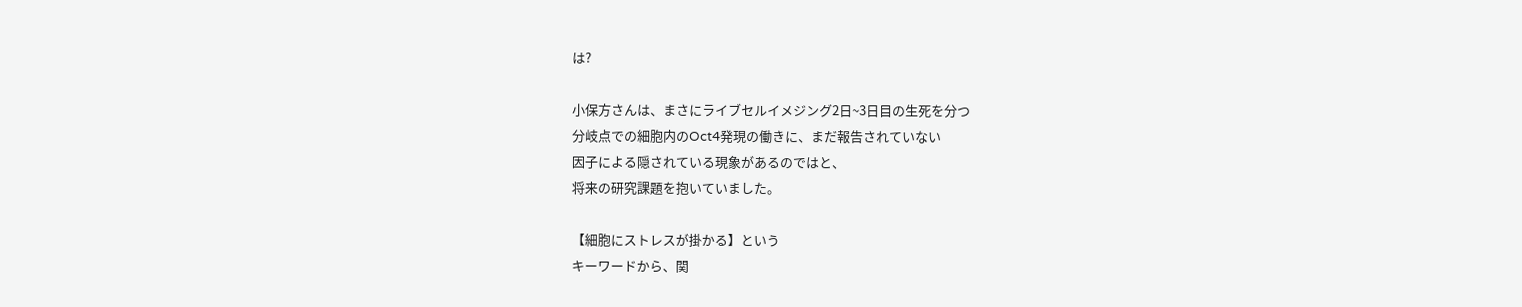は?

小保方さんは、まさにライブセルイメジング2日~3日目の生死を分つ
分岐点での細胞内のOct4発現の働きに、まだ報告されていない
因子による隠されている現象があるのではと、
将来の研究課題を抱いていました。

【細胞にストレスが掛かる】という
キーワードから、関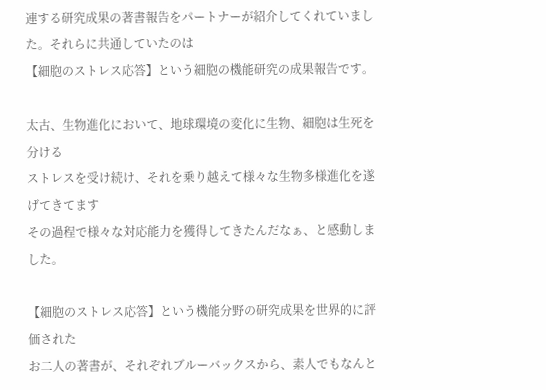連する研究成果の著書報告をパートナーが紹介してくれていました。それらに共通していたのは
【細胞のストレス応答】という細胞の機能研究の成果報告です。

太古、生物進化において、地球環境の変化に生物、細胞は生死を分ける
ストレスを受け続け、それを乗り越えて様々な生物多様進化を遂げてきてます
その過程で様々な対応能力を獲得してきたんだなぁ、と感動しました。

【細胞のストレス応答】という機能分野の研究成果を世界的に評価された
お二人の著書が、それぞれブルーバックスから、素人でもなんと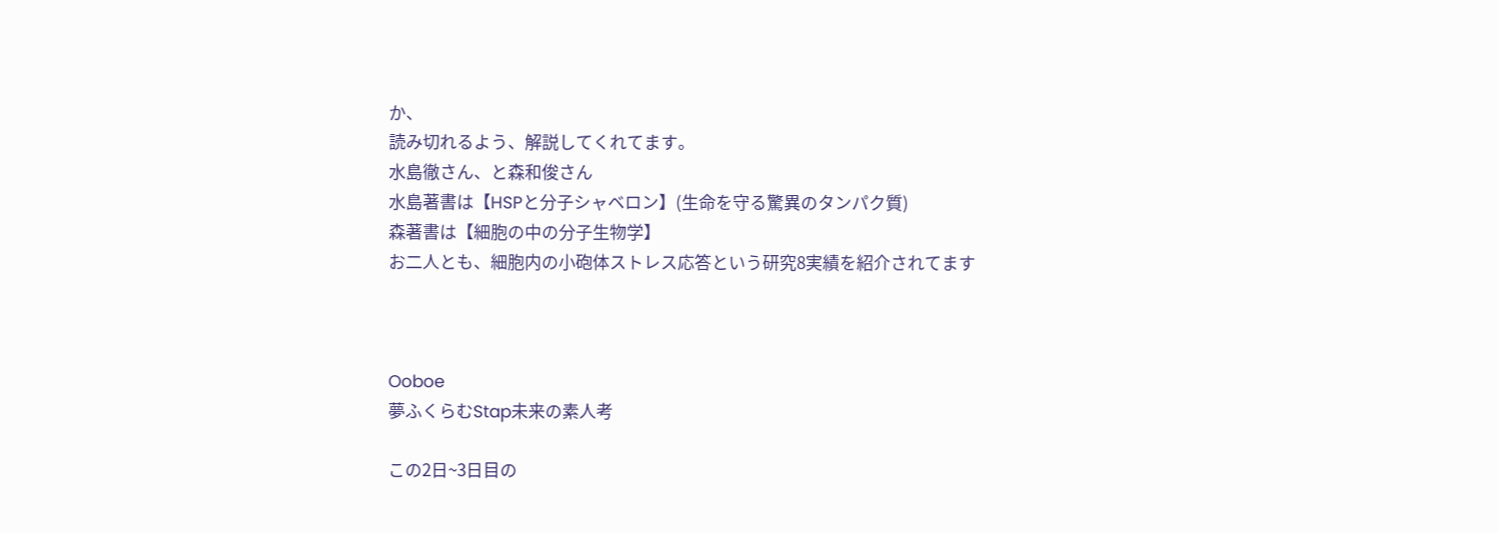か、
読み切れるよう、解説してくれてます。
水島徹さん、と森和俊さん
水島著書は【HSPと分子シャベロン】(生命を守る驚異のタンパク質)
森著書は【細胞の中の分子生物学】
お二人とも、細胞内の小砲体ストレス応答という研究8実績を紹介されてます



Ooboe
夢ふくらむStap未来の素人考

この2日~3日目の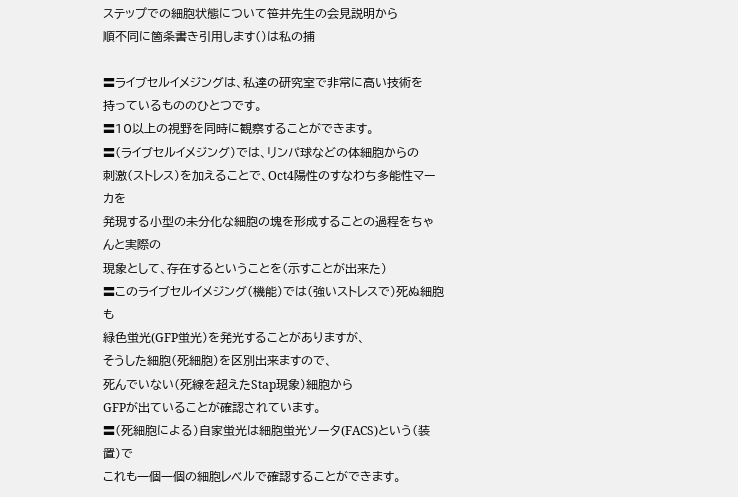ステップでの細胞状態について笹井先生の会見説明から
順不同に箇条書き引用します()は私の捕

〓ライブセルイメジングは、私達の研究室で非常に高い技術を
持っているもののひとつです。
〓10以上の視野を同時に観察することができます。
〓(ライブセルイメジング)では、リンパ球などの体細胞からの
刺激(ストレス)を加えることで、Oct4陽性のすなわち多能性マーカを
発現する小型の未分化な細胞の塊を形成することの過程をちゃんと実際の
現象として、存在するということを(示すことが出来た)
〓このライブセルイメジング(機能)では(強いストレスで)死ぬ細胞も
緑色蛍光(GFP蛍光)を発光することがありますが、
そうした細胞(死細胞)を区別出来ますので、
死んでいない(死線を超えたStap現象)細胞から
GFPが出ていることが確認されています。
〓(死細胞による)自家蛍光は細胞蛍光ソータ(FACS)という(装置)で
これも一個一個の細胞レベルで確認することができます。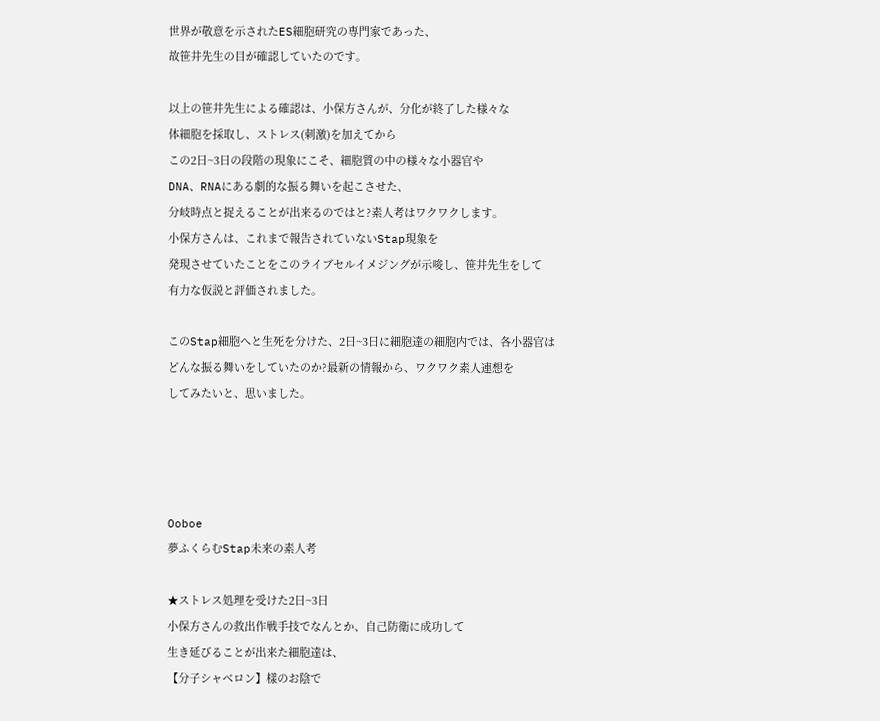世界が敬意を示されたES細胞研究の専門家であった、
故笹井先生の目が確認していたのです。

以上の笹井先生による確認は、小保方さんが、分化が終了した様々な
体細胞を採取し、ストレス(刺激)を加えてから
この2日~3日の段階の現象にこそ、細胞質の中の様々な小器官や
DNA、RNAにある劇的な振る舞いを起こさせた、
分岐時点と捉えることが出来るのではと?素人考はワクワクします。
小保方さんは、これまで報告されていないStap現象を
発現させていたことをこのライブセルイメジングが示唆し、笹井先生をして
有力な仮説と評価されました。

このStap細胞へと生死を分けた、2日~3日に細胞達の細胞内では、各小器官は
どんな振る舞いをしていたのか?最新の情報から、ワクワク素人連想を
してみたいと、思いました。




Ooboe
夢ふくらむStap未来の素人考

★ストレス処理を受けた2日~3日
小保方さんの救出作戦手技でなんとか、自己防衛に成功して
生き延びることが出来た細胞達は、
【分子シャベロン】樣のお陰で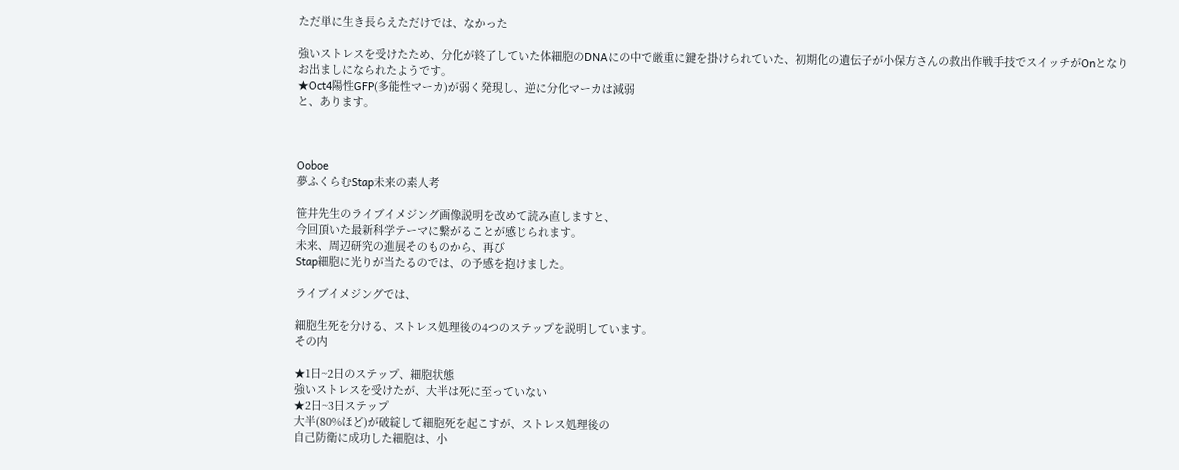ただ単に生き長らえただけでは、なかった

強いストレスを受けたため、分化が終了していた体細胞のDNAにの中で厳重に鍵を掛けられていた、初期化の遺伝子が小保方さんの救出作戦手技でスイッチがOnとなり
お出ましになられたようです。
★Oct4陽性GFP(多能性マーカ)が弱く発現し、逆に分化マーカは減弱
と、あります。



Ooboe
夢ふくらむStap未来の素人考

笹井先生のライブイメジング画像説明を改めて読み直しますと、
今回頂いた最新科学テーマに繋がることが感じられます。
未来、周辺研究の進展そのものから、再び
Stap細胞に光りが当たるのでは、の予感を抱けました。

ライブイメジングでは、

細胞生死を分ける、ストレス処理後の4つのステップを説明しています。
その内

★1日~2日のステップ、細胞状態
強いストレスを受けたが、大半は死に至っていない
★2日~3日ステップ
大半(80%ほど)が破綻して細胞死を起こすが、ストレス処理後の
自己防衛に成功した細胞は、小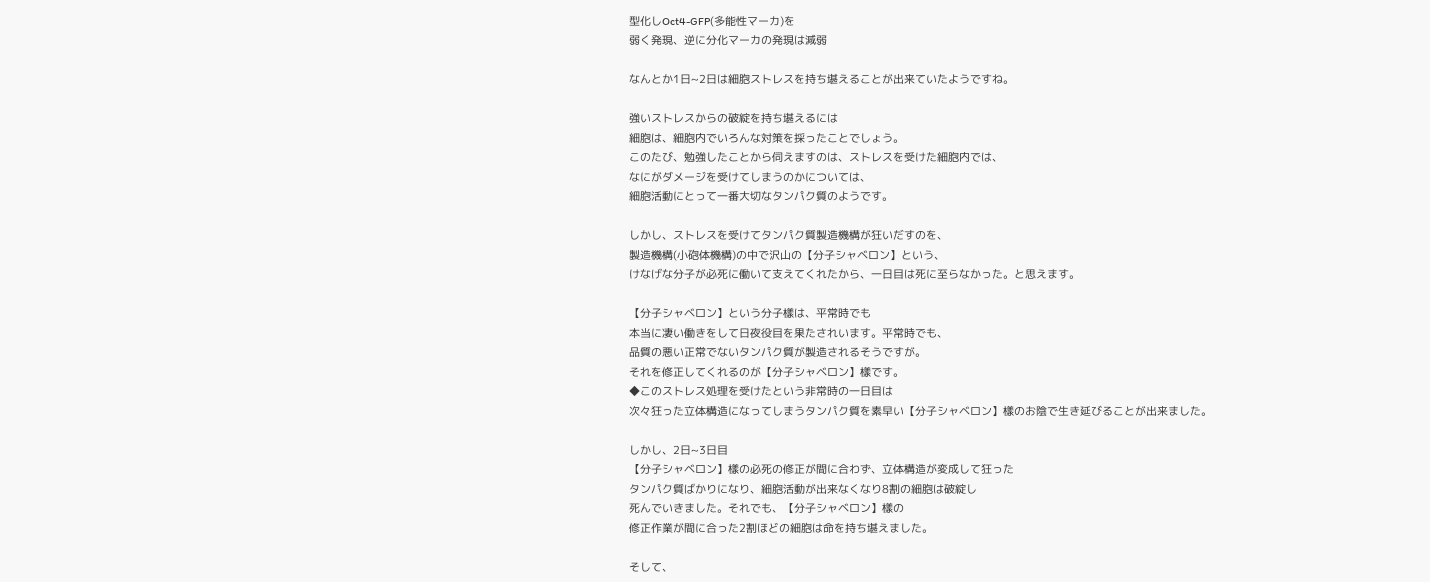型化しOct4-GFP(多能性マーカ)を
弱く発現、逆に分化マーカの発現は減弱

なんとか1日~2日は細胞ストレスを持ち堪えることが出来ていたようですね。

強いストレスからの破綻を持ち堪えるには
細胞は、細胞内でいろんな対策を採ったことでしょう。
このたび、勉強したことから伺えますのは、ストレスを受けた細胞内では、
なにがダメージを受けてしまうのかについては、
細胞活動にとって一番大切なタンパク質のようです。

しかし、ストレスを受けてタンパク質製造機構が狂いだすのを、
製造機構(小砲体機構)の中で沢山の【分子シャベロン】という、
けなげな分子が必死に働いて支えてくれたから、一日目は死に至らなかった。と思えます。

【分子シャベロン】という分子樣は、平常時でも
本当に凄い働きをして日夜役目を果たされいます。平常時でも、
品質の悪い正常でないタンパク質が製造されるそうですが。
それを修正してくれるのが【分子シャベロン】樣です。
◆このストレス処理を受けたという非常時の一日目は
次々狂った立体構造になってしまうタンパク質を素早い【分子シャベロン】樣のお陰で生き延びることが出来ました。

しかし、2日~3日目
【分子シャベロン】樣の必死の修正が間に合わず、立体構造が変成して狂った
タンパク質ばかりになり、細胞活動が出来なくなり8割の細胞は破綻し
死んでいきました。それでも、【分子シャベロン】樣の
修正作業が間に合った2割ほどの細胞は命を持ち堪えました。

そして、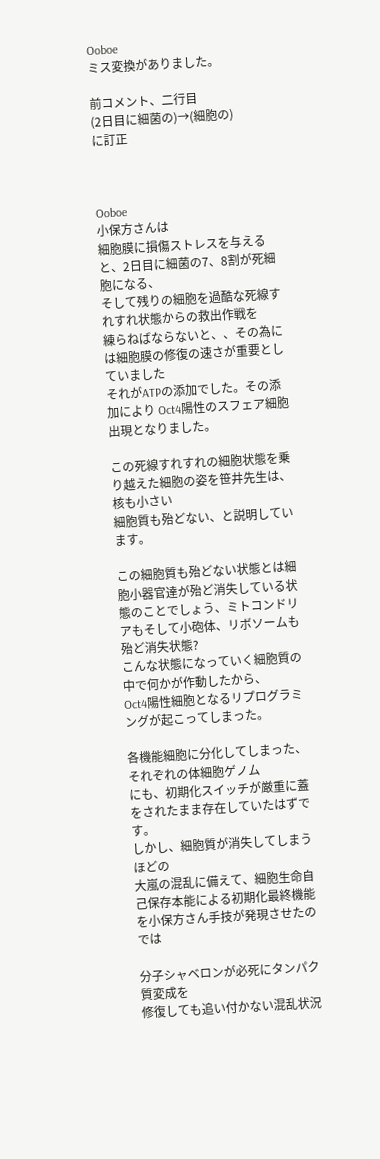Ooboe
ミス変換がありました。

前コメント、二行目
(2日目に細菌の)→(細胞の)
に訂正



Ooboe
小保方さんは
細胞膜に損傷ストレスを与えると、2日目に細菌の7、8割が死細胞になる、
そして残りの細胞を過酷な死線すれすれ状態からの救出作戦を
練らねばならないと、、その為には細胞膜の修復の速さが重要としていました
それがATPの添加でした。その添加により Oct4陽性のスフェア細胞出現となりました。

この死線すれすれの細胞状態を乗り越えた細胞の姿を笹井先生は、核も小さい
細胞質も殆どない、と説明しています。

この細胞質も殆どない状態とは細胞小器官達が殆ど消失している状態のことでしょう、ミトコンドリアもそして小砲体、リボソームも殆ど消失状態?
こんな状態になっていく細胞質の中で何かが作動したから、
Oct4陽性細胞となるリプログラミングが起こってしまった。

各機能細胞に分化してしまった、それぞれの体細胞ゲノム
にも、初期化スイッチが厳重に蓋をされたまま存在していたはずです。
しかし、細胞質が消失してしまうほどの
大嵐の混乱に備えて、細胞生命自己保存本能による初期化最終機能を小保方さん手技が発現させたのでは

分子シャベロンが必死にタンパク質変成を
修復しても追い付かない混乱状況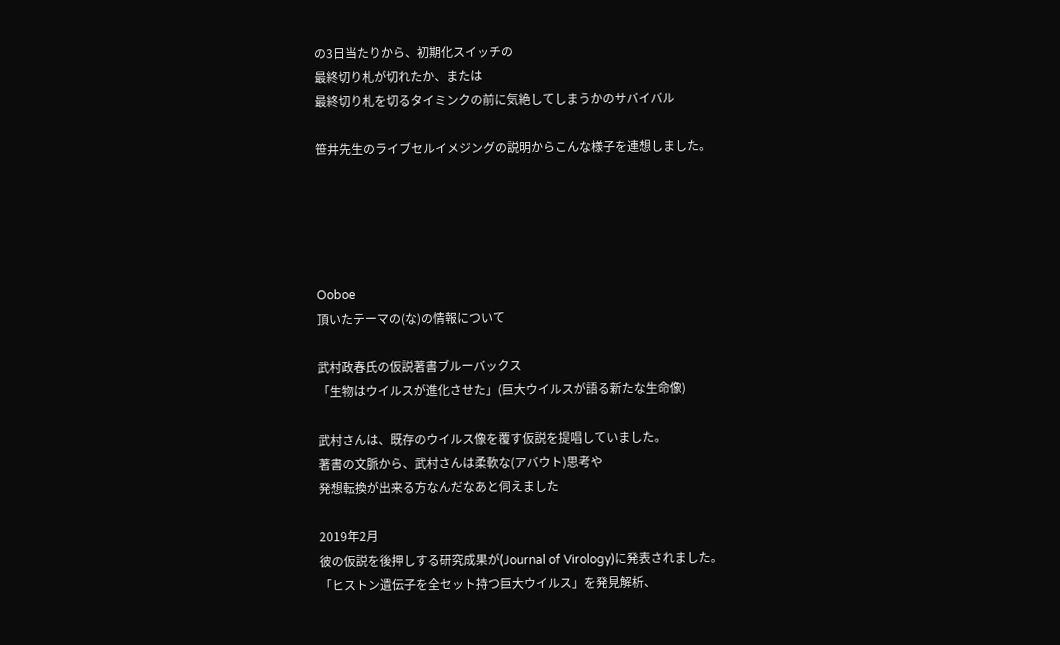の3日当たりから、初期化スイッチの
最終切り札が切れたか、または
最終切り札を切るタイミンクの前に気絶してしまうかのサバイバル

笹井先生のライブセルイメジングの説明からこんな様子を連想しました。





Ooboe
頂いたテーマの(な)の情報について

武村政春氏の仮説著書ブルーバックス
「生物はウイルスが進化させた」(巨大ウイルスが語る新たな生命像)

武村さんは、既存のウイルス像を覆す仮説を提唱していました。
著書の文脈から、武村さんは柔軟な(アバウト)思考や
発想転換が出来る方なんだなあと伺えました

2019年2月
彼の仮説を後押しする研究成果が(Journal of Virology)に発表されました。
「ヒストン遺伝子を全セット持つ巨大ウイルス」を発見解析、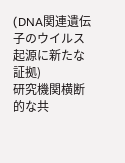(DNA関連遺伝子のウイルス起源に新たな証拠)
研究機関横断的な共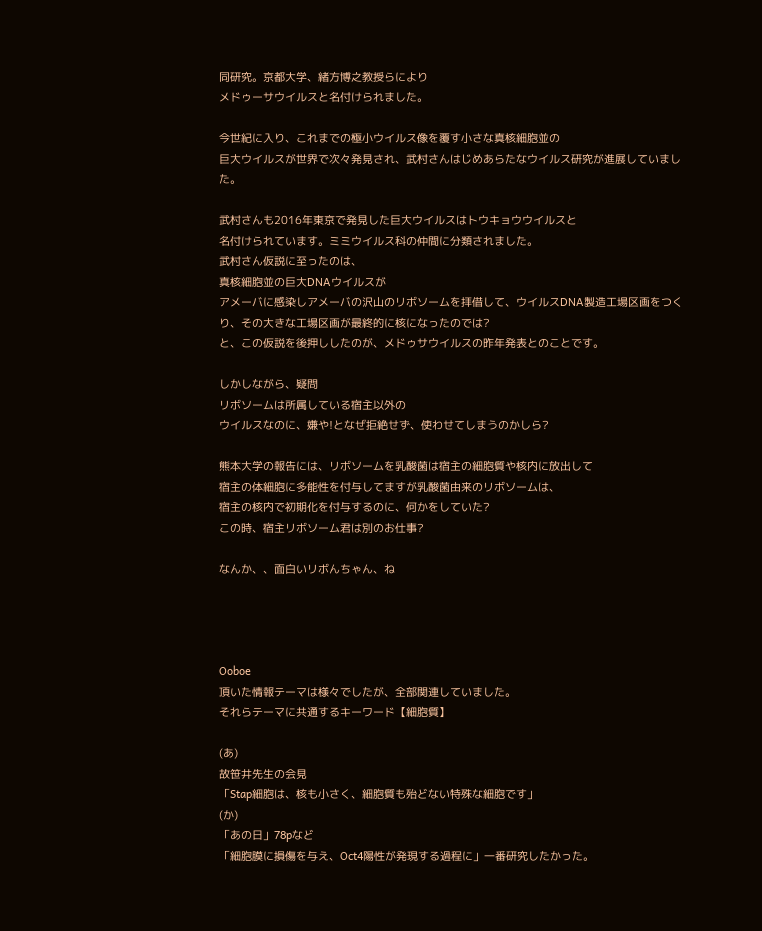同研究。京都大学、緒方博之教授らにより
メドゥーサウイルスと名付けられました。

今世紀に入り、これまでの極小ウイルス像を覆す小さな真核細胞並の
巨大ウイルスが世界で次々発見され、武村さんはじめあらたなウイルス研究が進展していました。

武村さんも2016年東京で発見した巨大ウイルスはトウキョウウイルスと
名付けられています。ミミウイルス科の仲間に分類されました。
武村さん仮説に至ったのは、
真核細胞並の巨大DNAウイルスが
アメーバに感染しアメーバの沢山のリボソームを拝借して、ウイルスDNA製造工場区画をつくり、その大きな工場区画が最終的に核になったのでは?
と、この仮説を後押ししたのが、メドゥサウイルスの昨年発表とのことです。

しかしながら、疑問
リボソームは所属している宿主以外の
ウイルスなのに、嫌や!となぜ拒絶せず、使わせてしまうのかしら?

熊本大学の報告には、リボソームを乳酸菌は宿主の細胞質や核内に放出して
宿主の体細胞に多能性を付与してますが乳酸菌由来のリボソームは、
宿主の核内で初期化を付与するのに、何かをしていた?
この時、宿主リボソーム君は別のお仕事?

なんか、、面白いリボんちゃん、ね




Ooboe
頂いた情報テーマは様々でしたが、全部関連していました。
それらテーマに共通するキーワード【細胞質】

(あ)
故笹井先生の会見
「Stap細胞は、核も小さく、細胞質も殆どない特殊な細胞です」
(か)
「あの日」78pなど
「細胞膜に損傷を与え、Oct4陽性が発現する過程に」一番研究したかった。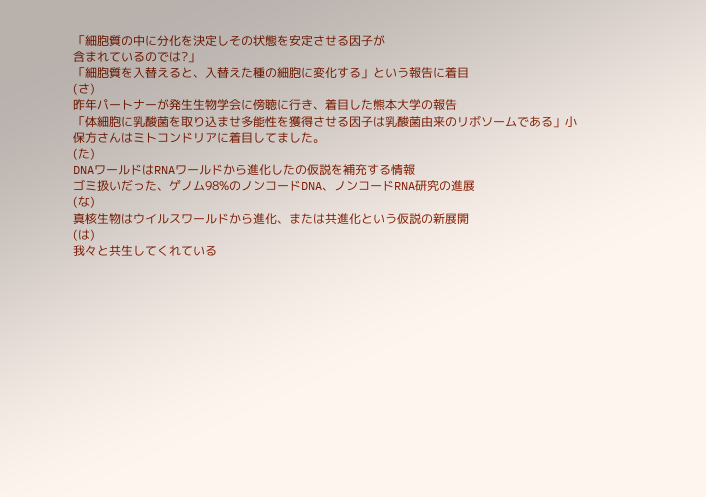「細胞質の中に分化を決定しその状態を安定させる因子が
含まれているのでは?」
「細胞質を入替えると、入替えた種の細胞に変化する」という報告に着目
(さ)
昨年パートナーが発生生物学会に傍聴に行き、着目した熊本大学の報告
「体細胞に乳酸菌を取り込ませ多能性を獲得させる因子は乳酸菌由来のリボソームである」小保方さんはミトコンドリアに着目してました。
(た)
DNAワールドはRNAワールドから進化したの仮説を補充する情報
ゴミ扱いだった、ゲノム98%のノンコードDNA、ノンコードRNA研究の進展
(な)
真核生物はウイルスワールドから進化、または共進化という仮説の新展開
(は)
我々と共生してくれている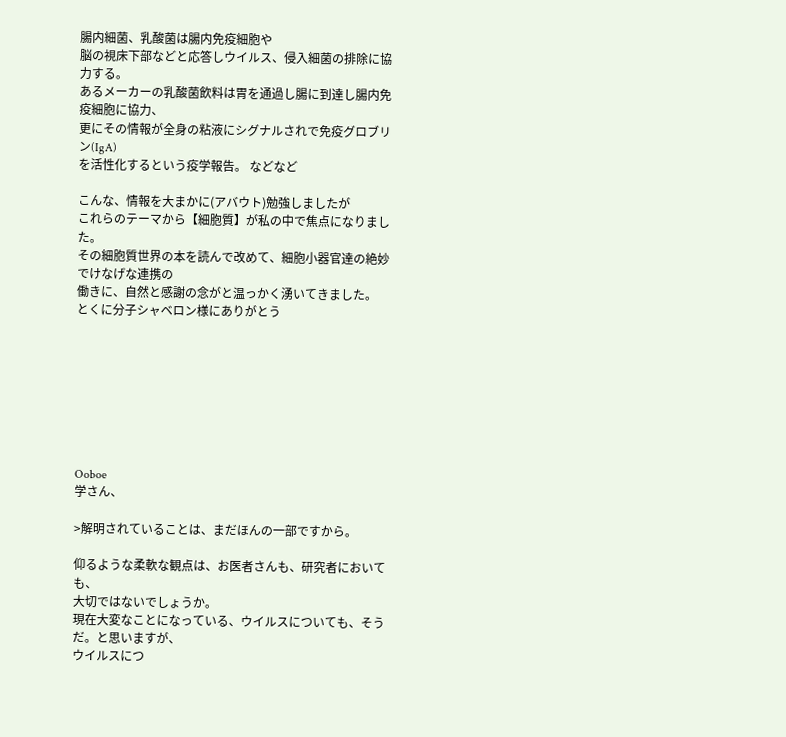腸内細菌、乳酸菌は腸内免疫細胞や
脳の視床下部などと応答しウイルス、侵入細菌の排除に協力する。
あるメーカーの乳酸菌飲料は胃を通過し腸に到達し腸内免疫細胞に協力、
更にその情報が全身の粘液にシグナルされで免疫グロブリン(IgA)
を活性化するという疫学報告。 などなど

こんな、情報を大まかに(アバウト)勉強しましたが
これらのテーマから【細胞質】が私の中で焦点になりました。
その細胞質世界の本を読んで改めて、細胞小器官達の絶妙でけなげな連携の
働きに、自然と感謝の念がと温っかく湧いてきました。
とくに分子シャベロン様にありがとう








Ooboe
学さん、

>解明されていることは、まだほんの一部ですから。

仰るような柔軟な観点は、お医者さんも、研究者においても、
大切ではないでしょうか。
現在大変なことになっている、ウイルスについても、そうだ。と思いますが、
ウイルスにつ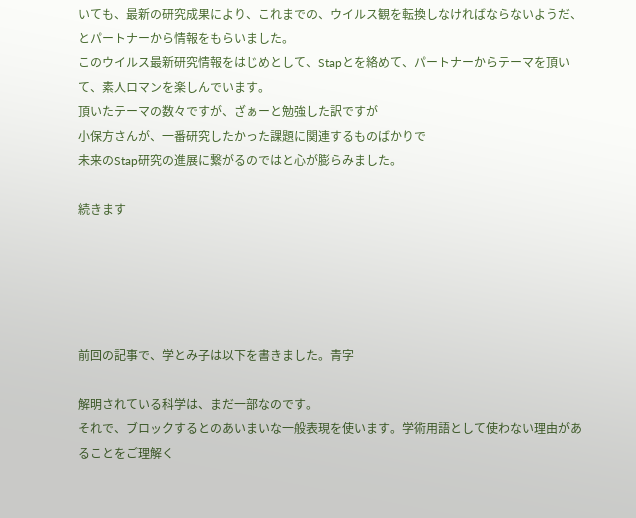いても、最新の研究成果により、これまでの、ウイルス観を転換しなければならないようだ、とパートナーから情報をもらいました。
このウイルス最新研究情報をはじめとして、Stapとを絡めて、パートナーからテーマを頂いて、素人ロマンを楽しんでいます。
頂いたテーマの数々ですが、ざぁーと勉強した訳ですが
小保方さんが、一番研究したかった課題に関連するものばかりで
未来のStap研究の進展に繋がるのではと心が膨らみました。

続きます





前回の記事で、学とみ子は以下を書きました。青字

解明されている科学は、まだ一部なのです。
それで、ブロックするとのあいまいな一般表現を使います。学術用語として使わない理由があることをご理解く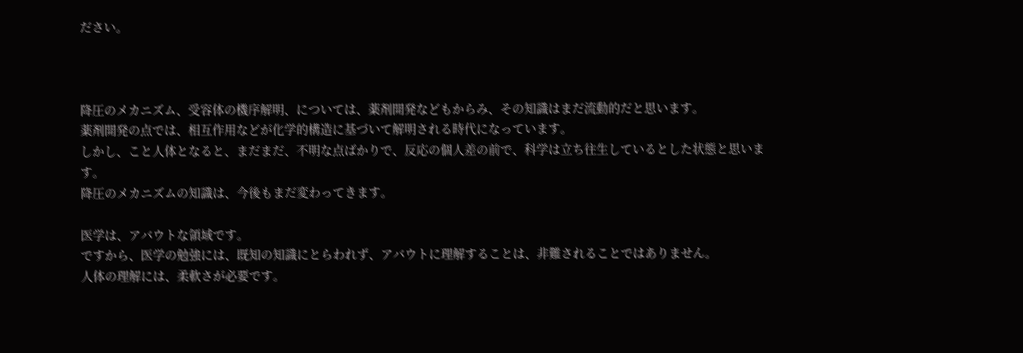ださい。



降圧のメカニズム、受容体の機序解明、については、薬剤開発などもからみ、その知識はまだ流動的だと思います。
薬剤開発の点では、相互作用などが化学的構造に基づいて解明される時代になっています。
しかし、こと人体となると、まだまだ、不明な点ばかりで、反応の個人差の前で、科学は立ち往生しているとした状態と思います。
降圧のメカニズムの知識は、今後もまだ変わってきます。

医学は、アバウトな領域です。
ですから、医学の勉強には、既知の知識にとらわれず、アバウトに理解することは、非難されることではありません。
人体の理解には、柔軟さが必要です。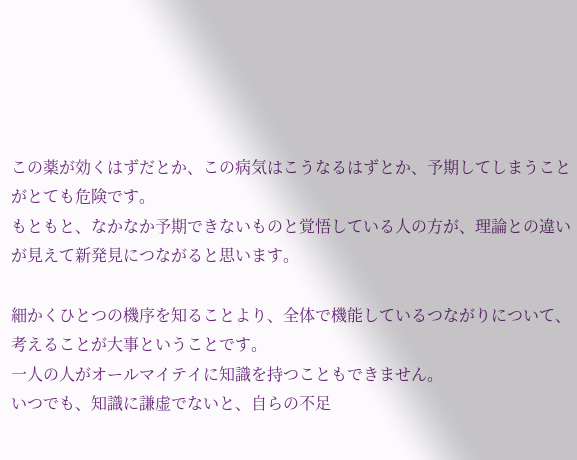この薬が効くはずだとか、この病気はこうなるはずとか、予期してしまうことがとても危険です。
もともと、なかなか予期できないものと覚悟している人の方が、理論との違いが見えて新発見につながると思います。

細かくひとつの機序を知ることより、全体で機能しているつながりについて、考えることが大事ということです。
一人の人がオールマイテイに知識を持つこともできません。
いつでも、知識に謙虚でないと、自らの不足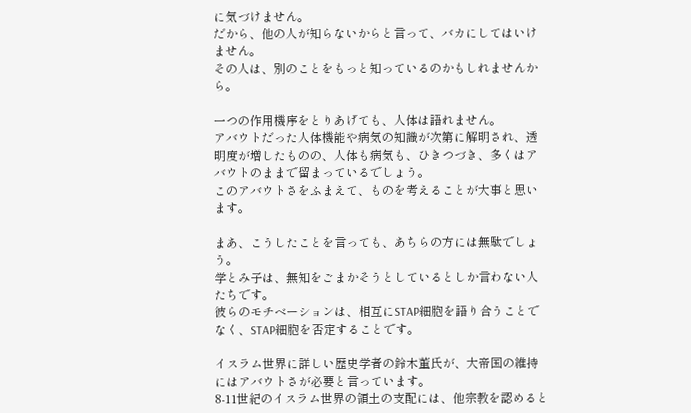に気づけません。
だから、他の人が知らないからと言って、バカにしてはいけません。
その人は、別のことをもっと知っているのかもしれませんから。

一つの作用機序をとりあげても、人体は語れません。
アバウトだった人体機能や病気の知識が次第に解明され、透明度が増したものの、人体も病気も、ひきつづき、多くはアバウトのままで留まっているでしょう。
このアバウトさをふまえて、ものを考えることが大事と思います。

まあ、こうしたことを言っても、あちらの方には無駄でしょう。
学とみ子は、無知をごまかそうとしているとしか言わない人たちです。
彼らのモチベーションは、相互にSTAP細胞を語り合うことでなく、STAP細胞を否定することです。

イスラム世界に詳しい歴史学者の鈴木董氏が、大帝国の維持にはアバウトさが必要と言っています。
8-11世紀のイスラム世界の領土の支配には、他宗教を認めると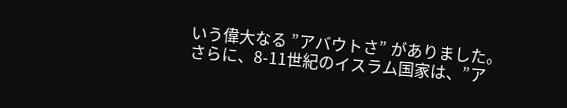いう偉大なる ”アバウトさ” がありました。
さらに、8-11世紀のイスラム国家は、”ア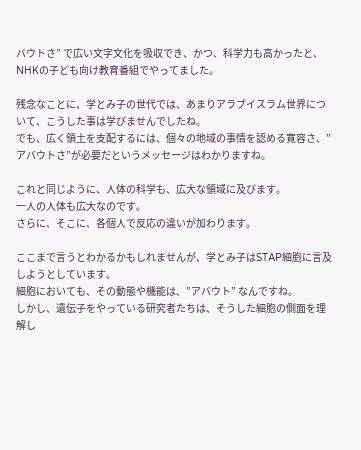バウトさ” で広い文字文化を吸収でき、かつ、科学力も高かったと、NHKの子ども向け教育番組でやってました。

残念なことに、学とみ子の世代では、あまりアラブイスラム世界について、こうした事は学びませんでしたね。
でも、広く領土を支配するには、個々の地域の事情を認める寛容さ、”アバウトさ”が必要だというメッセージはわかりますね。

これと同じように、人体の科学も、広大な領域に及びます。
一人の人体も広大なのです。
さらに、そこに、各個人で反応の違いが加わります。

ここまで言うとわかるかもしれませんが、学とみ子はSTAP細胞に言及しようとしています。
細胞においても、その動態や機能は、”アバウト” なんですね。
しかし、遺伝子をやっている研究者たちは、そうした細胞の側面を理解し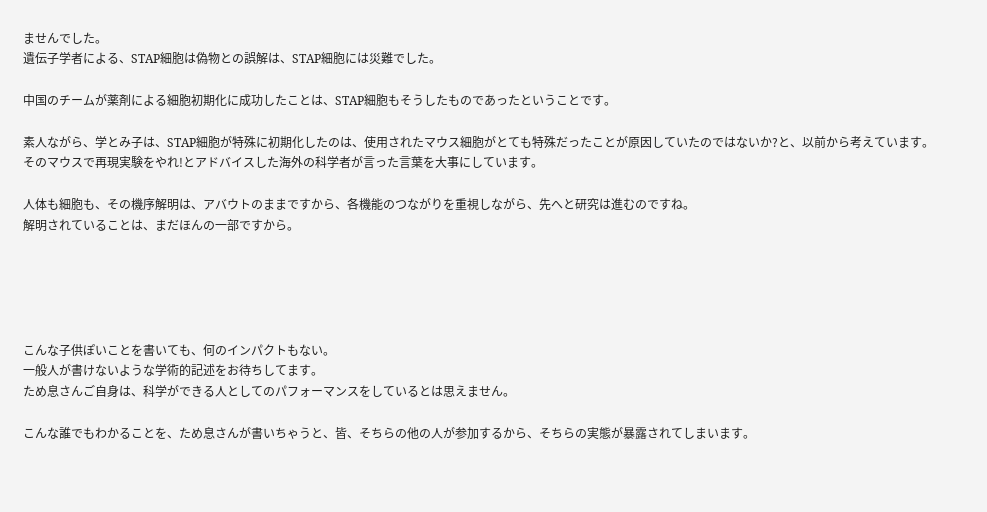ませんでした。
遺伝子学者による、STAP細胞は偽物との誤解は、STAP細胞には災難でした。

中国のチームが薬剤による細胞初期化に成功したことは、STAP細胞もそうしたものであったということです。

素人ながら、学とみ子は、STAP細胞が特殊に初期化したのは、使用されたマウス細胞がとても特殊だったことが原因していたのではないか?と、以前から考えています。
そのマウスで再現実験をやれ!とアドバイスした海外の科学者が言った言葉を大事にしています。

人体も細胞も、その機序解明は、アバウトのままですから、各機能のつながりを重視しながら、先へと研究は進むのですね。
解明されていることは、まだほんの一部ですから。





こんな子供ぽいことを書いても、何のインパクトもない。
一般人が書けないような学術的記述をお待ちしてます。
ため息さんご自身は、科学ができる人としてのパフォーマンスをしているとは思えません。

こんな誰でもわかることを、ため息さんが書いちゃうと、皆、そちらの他の人が参加するから、そちらの実態が暴露されてしまいます。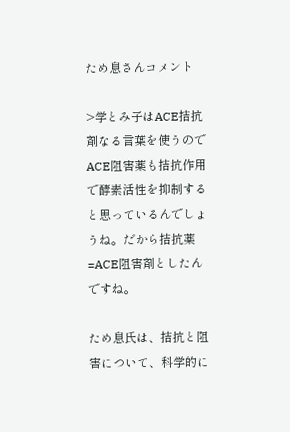ため息さんコメント

>学とみ子はACE拮抗剤なる言葉を使うのでACE阻害薬も拮抗作用で酵素活性を抑制すると思っているんでしょうね。だから拮抗薬=ACE阻害剤としたんですね。

ため息氏は、拮抗と阻害について、科学的に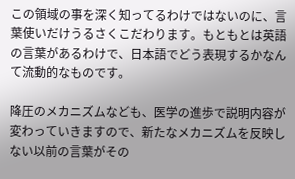この領域の事を深く知ってるわけではないのに、言葉使いだけうるさくこだわります。もともとは英語の言葉があるわけで、日本語でどう表現するかなんて流動的なものです。

降圧のメカニズムなども、医学の進歩で説明内容が変わっていきますので、新たなメカニズムを反映しない以前の言葉がその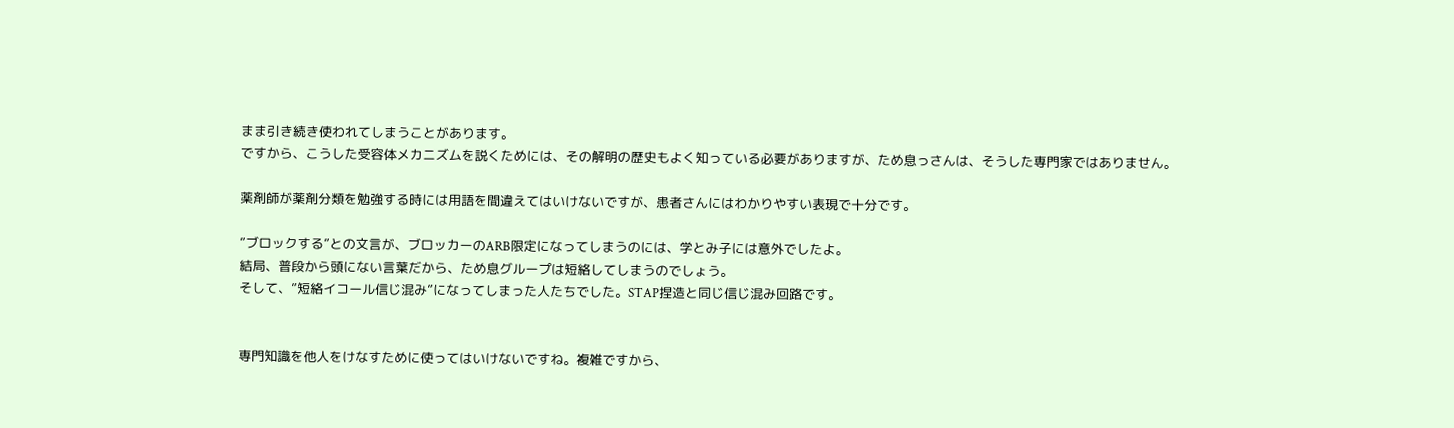まま引き続き使われてしまうことがあります。
ですから、こうした受容体メカニズムを説くためには、その解明の歴史もよく知っている必要がありますが、ため息っさんは、そうした専門家ではありません。

薬剤師が薬剤分類を勉強する時には用語を間違えてはいけないですが、患者さんにはわかりやすい表現で十分です。

”ブロックする”との文言が、ブロッカーのARB限定になってしまうのには、学とみ子には意外でしたよ。
結局、普段から頭にない言葉だから、ため息グループは短絡してしまうのでしょう。
そして、”短絡イコール信じ混み”になってしまった人たちでした。STAP捏造と同じ信じ混み回路です。


専門知識を他人をけなすために使ってはいけないですね。複雑ですから、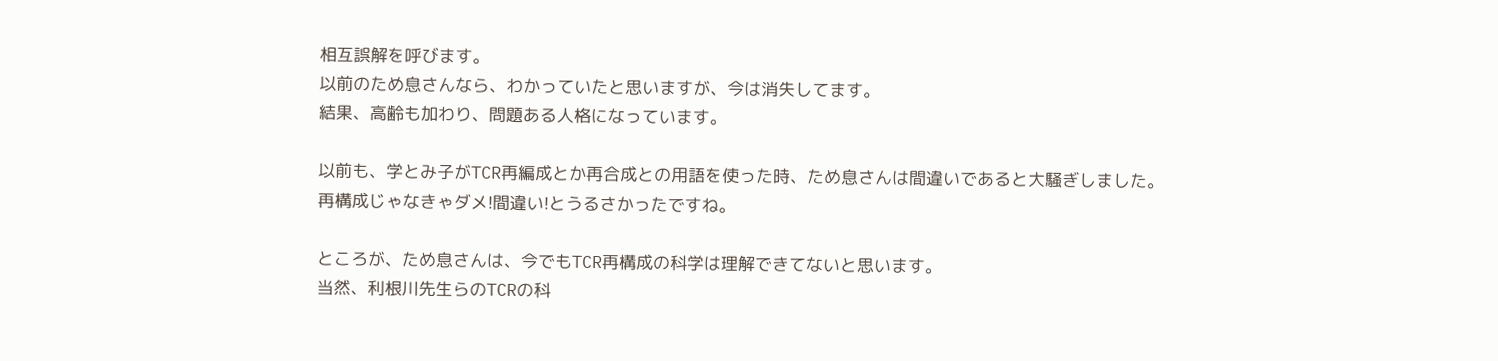相互誤解を呼びます。
以前のため息さんなら、わかっていたと思いますが、今は消失してます。
結果、高齢も加わり、問題ある人格になっています。

以前も、学とみ子がTCR再編成とか再合成との用語を使った時、ため息さんは間違いであると大騒ぎしました。
再構成じゃなきゃダメ!間違い!とうるさかったですね。

ところが、ため息さんは、今でもTCR再構成の科学は理解できてないと思います。
当然、利根川先生らのTCRの科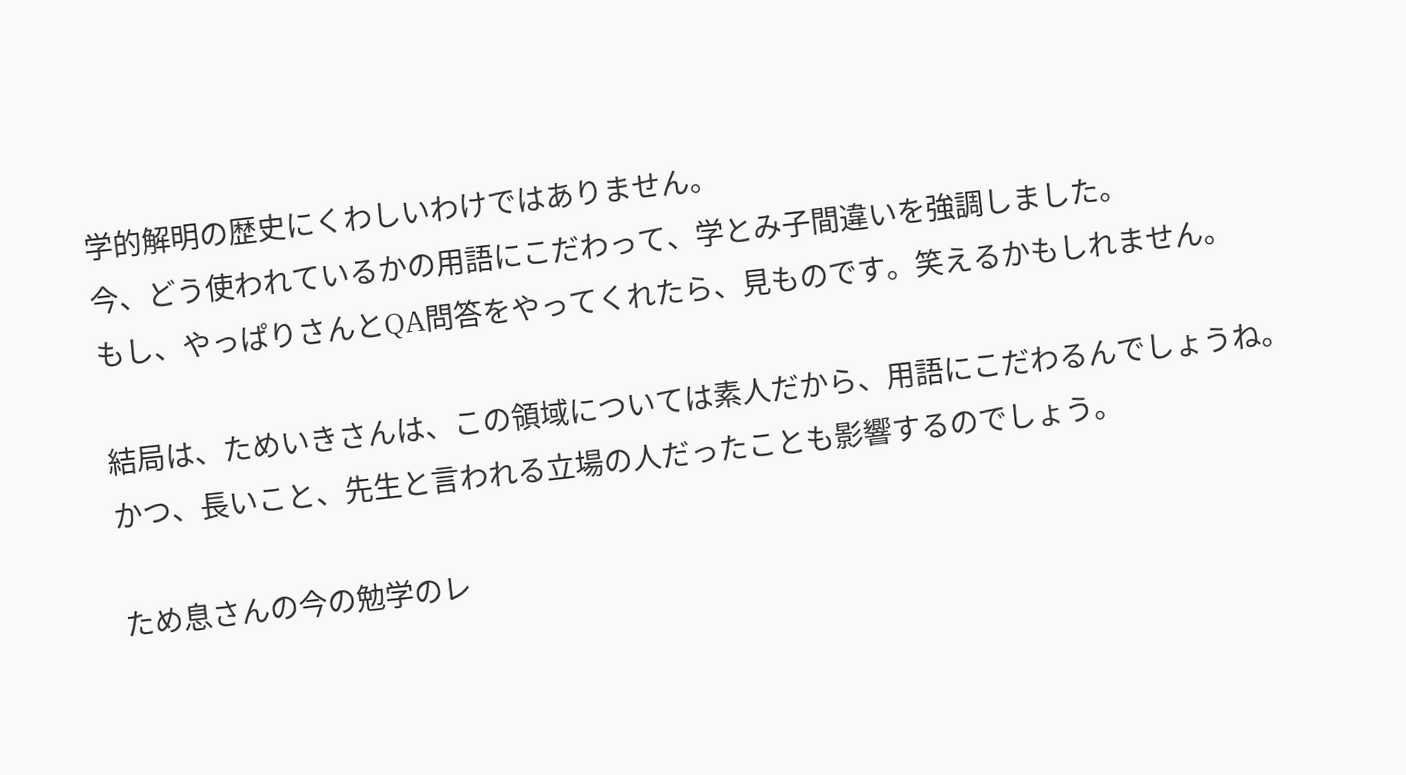学的解明の歴史にくわしいわけではありません。
今、どう使われているかの用語にこだわって、学とみ子間違いを強調しました。
もし、やっぱりさんとQA問答をやってくれたら、見ものです。笑えるかもしれません。

結局は、ためいきさんは、この領域については素人だから、用語にこだわるんでしょうね。
かつ、長いこと、先生と言われる立場の人だったことも影響するのでしょう。

ため息さんの今の勉学のレ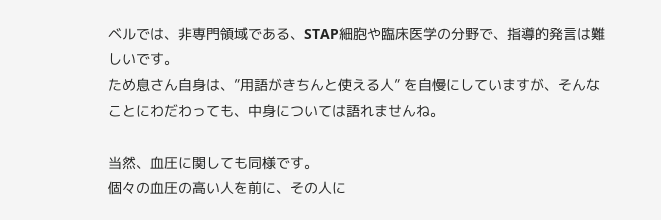ベルでは、非専門領域である、STAP細胞や臨床医学の分野で、指導的発言は難しいです。
ため息さん自身は、”用語がきちんと使える人” を自慢にしていますが、そんなことにわだわっても、中身については語れませんね。

当然、血圧に関しても同様です。
個々の血圧の高い人を前に、その人に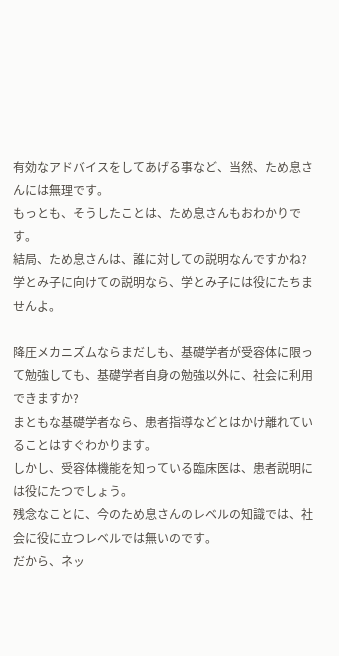有効なアドバイスをしてあげる事など、当然、ため息さんには無理です。
もっとも、そうしたことは、ため息さんもおわかりです。
結局、ため息さんは、誰に対しての説明なんですかね?
学とみ子に向けての説明なら、学とみ子には役にたちませんよ。

降圧メカニズムならまだしも、基礎学者が受容体に限って勉強しても、基礎学者自身の勉強以外に、社会に利用できますか?
まともな基礎学者なら、患者指導などとはかけ離れていることはすぐわかります。
しかし、受容体機能を知っている臨床医は、患者説明には役にたつでしょう。
残念なことに、今のため息さんのレベルの知識では、社会に役に立つレベルでは無いのです。
だから、ネッ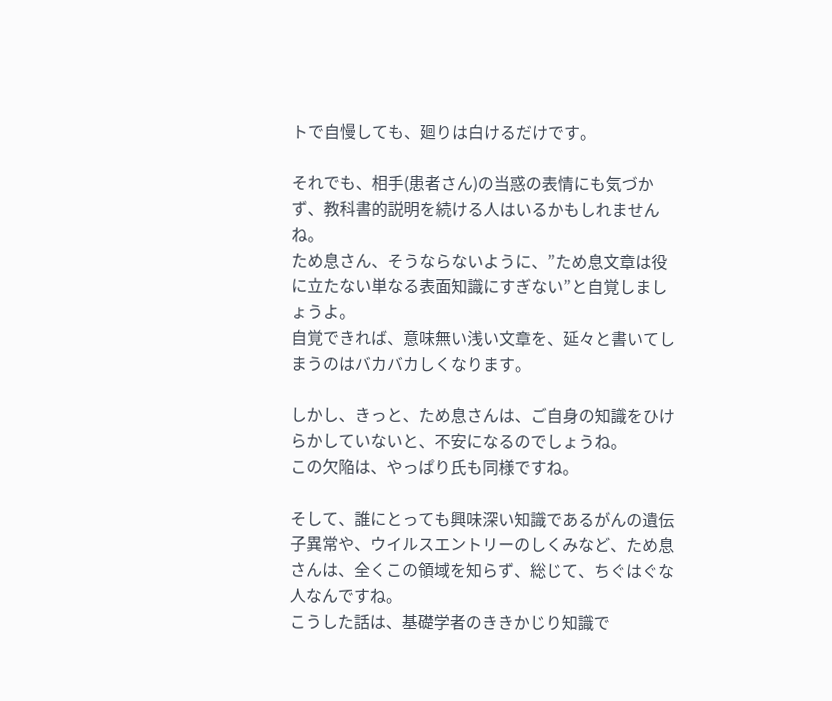トで自慢しても、廻りは白けるだけです。

それでも、相手(患者さん)の当惑の表情にも気づかず、教科書的説明を続ける人はいるかもしれませんね。
ため息さん、そうならないように、”ため息文章は役に立たない単なる表面知識にすぎない”と自覚しましょうよ。
自覚できれば、意味無い浅い文章を、延々と書いてしまうのはバカバカしくなります。

しかし、きっと、ため息さんは、ご自身の知識をひけらかしていないと、不安になるのでしょうね。
この欠陥は、やっぱり氏も同様ですね。

そして、誰にとっても興味深い知識であるがんの遺伝子異常や、ウイルスエントリーのしくみなど、ため息さんは、全くこの領域を知らず、総じて、ちぐはぐな人なんですね。
こうした話は、基礎学者のききかじり知識で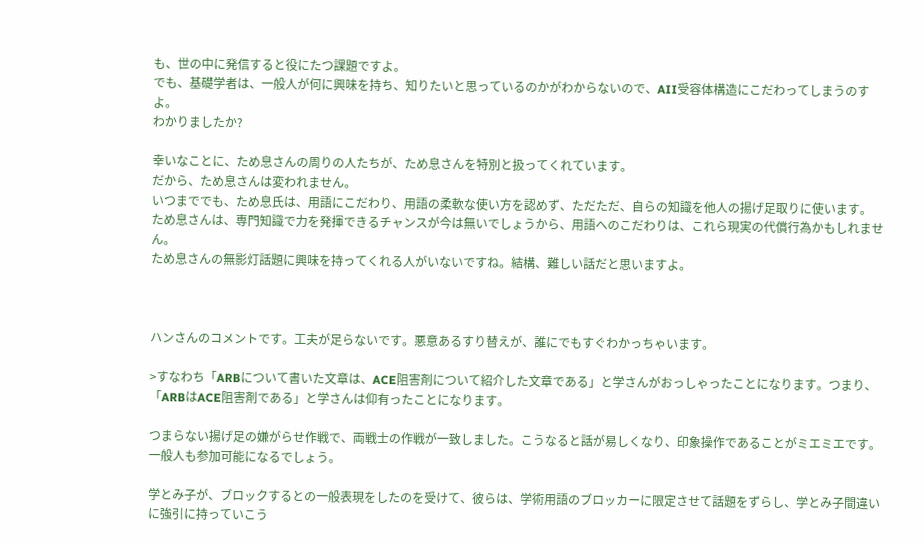も、世の中に発信すると役にたつ課題ですよ。
でも、基礎学者は、一般人が何に興味を持ち、知りたいと思っているのかがわからないので、AII受容体構造にこだわってしまうのすよ。
わかりましたか?

幸いなことに、ため息さんの周りの人たちが、ため息さんを特別と扱ってくれています。
だから、ため息さんは変われません。
いつまででも、ため息氏は、用語にこだわり、用語の柔軟な使い方を認めず、ただただ、自らの知識を他人の揚げ足取りに使います。
ため息さんは、専門知識で力を発揮できるチャンスが今は無いでしょうから、用語へのこだわりは、これら現実の代償行為かもしれません。
ため息さんの無影灯話題に興味を持ってくれる人がいないですね。結構、難しい話だと思いますよ。



ハンさんのコメントです。工夫が足らないです。悪意あるすり替えが、誰にでもすぐわかっちゃいます。

>すなわち「ARBについて書いた文章は、ACE阻害剤について紹介した文章である」と学さんがおっしゃったことになります。つまり、
「ARBはACE阻害剤である」と学さんは仰有ったことになります。

つまらない揚げ足の嫌がらせ作戦で、両戦士の作戦が一致しました。こうなると話が易しくなり、印象操作であることがミエミエです。一般人も参加可能になるでしょう。

学とみ子が、ブロックするとの一般表現をしたのを受けて、彼らは、学術用語のブロッカーに限定させて話題をずらし、学とみ子間違いに強引に持っていこう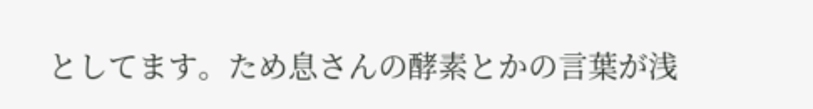としてます。ため息さんの酵素とかの言葉が浅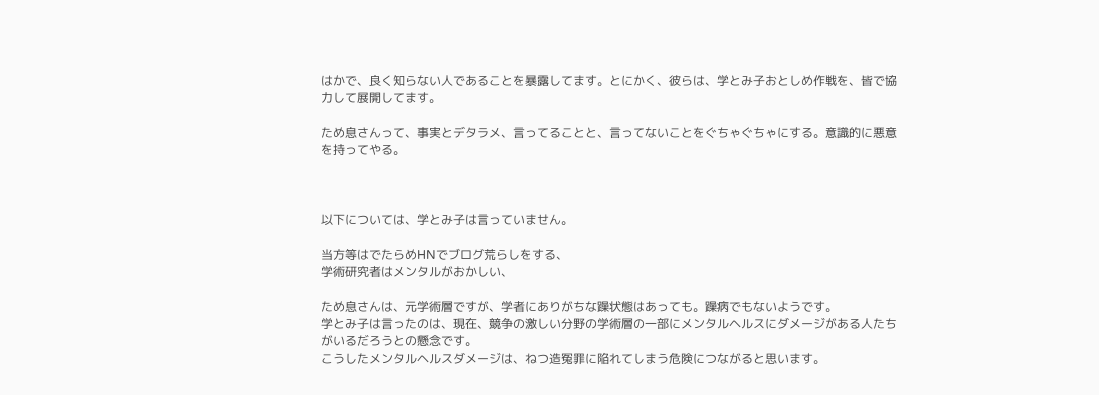はかで、良く知らない人であることを暴露してます。とにかく、彼らは、学とみ子おとしめ作戦を、皆で協力して展開してます。

ため息さんって、事実とデタラメ、言ってることと、言ってないことをぐちゃぐちゃにする。意識的に悪意を持ってやる。



以下については、学とみ子は言っていません。

当方等はでたらめHNでブログ荒らしをする、
学術研究者はメンタルがおかしい、

ため息さんは、元学術層ですが、学者にありがちな躁状態はあっても。躁病でもないようです。
学とみ子は言ったのは、現在、競争の激しい分野の学術層の一部にメンタルヘルスにダメージがある人たちがいるだろうとの懸念です。
こうしたメンタルヘルスダメージは、ねつ造冤罪に陥れてしまう危険につながると思います。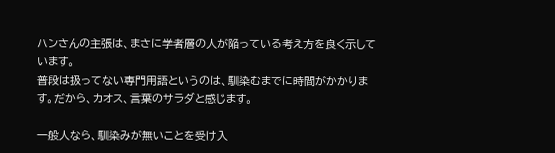ハンさんの主張は、まさに学者層の人が陥っている考え方を良く示しています。
普段は扱ってない専門用語というのは、馴染むまでに時間がかかります。だから、カオス、言葉のサラダと感じます。

一般人なら、馴染みが無いことを受け入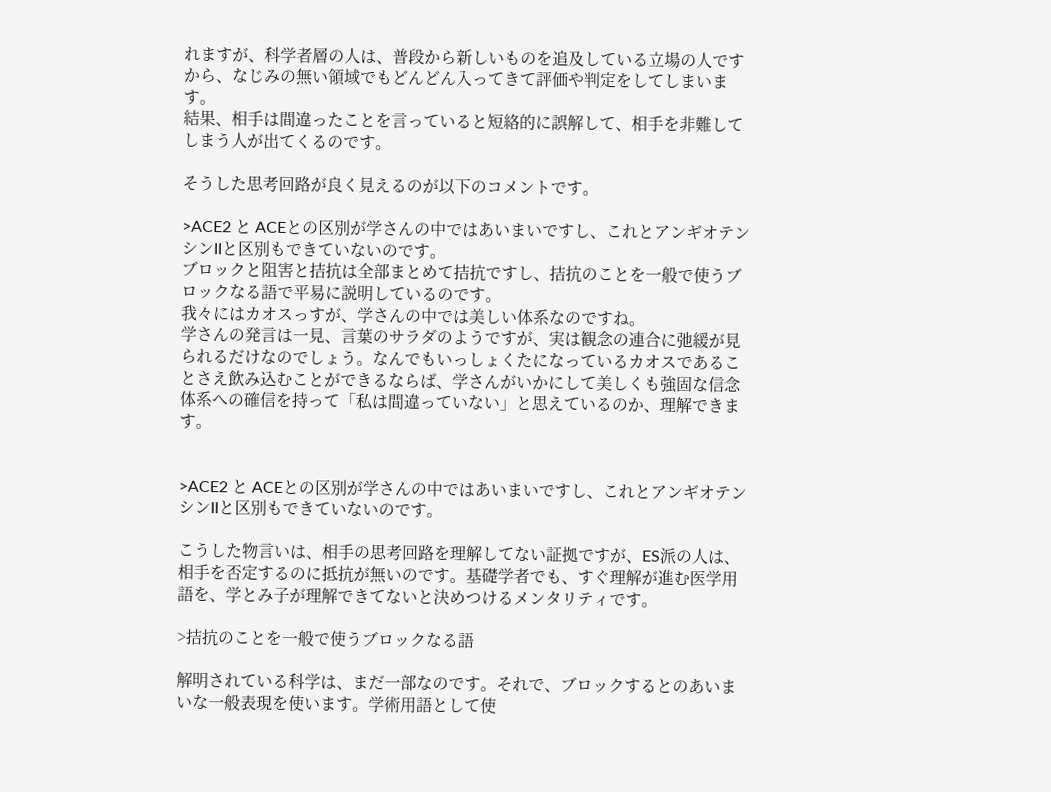れますが、科学者層の人は、普段から新しいものを追及している立場の人ですから、なじみの無い領域でもどんどん入ってきて評価や判定をしてしまいます。
結果、相手は間違ったことを言っていると短絡的に誤解して、相手を非難してしまう人が出てくるのです。

そうした思考回路が良く見えるのが以下のコメントです。

>ACE2 と ACEとの区別が学さんの中ではあいまいですし、これとアンギオテンシンIIと区別もできていないのです。
ブロックと阻害と拮抗は全部まとめて拮抗ですし、拮抗のことを一般で使うブロックなる語で平易に説明しているのです。
我々にはカオスっすが、学さんの中では美しい体系なのですね。
学さんの発言は一見、言葉のサラダのようですが、実は観念の連合に弛緩が見られるだけなのでしょう。なんでもいっしょくたになっているカオスであることさえ飲み込むことができるならば、学さんがいかにして美しくも強固な信念体系への確信を持って「私は間違っていない」と思えているのか、理解できます。


>ACE2 と ACEとの区別が学さんの中ではあいまいですし、これとアンギオテンシンIIと区別もできていないのです。

こうした物言いは、相手の思考回路を理解してない証拠ですが、ES派の人は、相手を否定するのに抵抗が無いのです。基礎学者でも、すぐ理解が進む医学用語を、学とみ子が理解できてないと決めつけるメンタリティです。

>拮抗のことを一般で使うブロックなる語

解明されている科学は、まだ一部なのです。それで、ブロックするとのあいまいな一般表現を使います。学術用語として使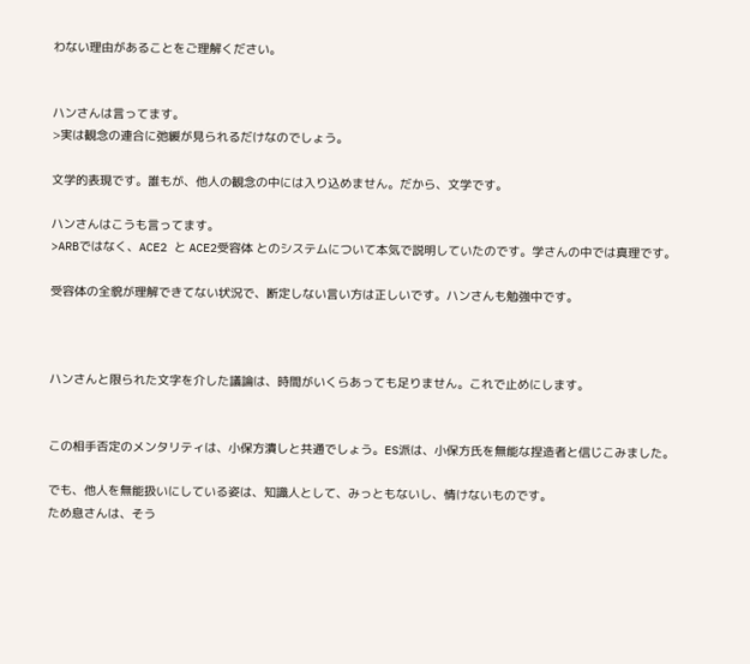わない理由があることをご理解ください。


ハンさんは言ってます。
>実は観念の連合に弛緩が見られるだけなのでしょう。

文学的表現です。誰もが、他人の観念の中には入り込めません。だから、文学です。

ハンさんはこうも言ってます。
>ARBではなく、ACE2 と ACE2受容体 とのシステムについて本気で説明していたのです。学さんの中では真理です。

受容体の全貌が理解できてない状況で、断定しない言い方は正しいです。ハンさんも勉強中です。



ハンさんと限られた文字を介した議論は、時間がいくらあっても足りません。これで止めにします。


この相手否定のメンタリティは、小保方潰しと共通でしょう。ES派は、小保方氏を無能な捏造者と信じこみました。

でも、他人を無能扱いにしている姿は、知識人として、みっともないし、情けないものです。
ため息さんは、そう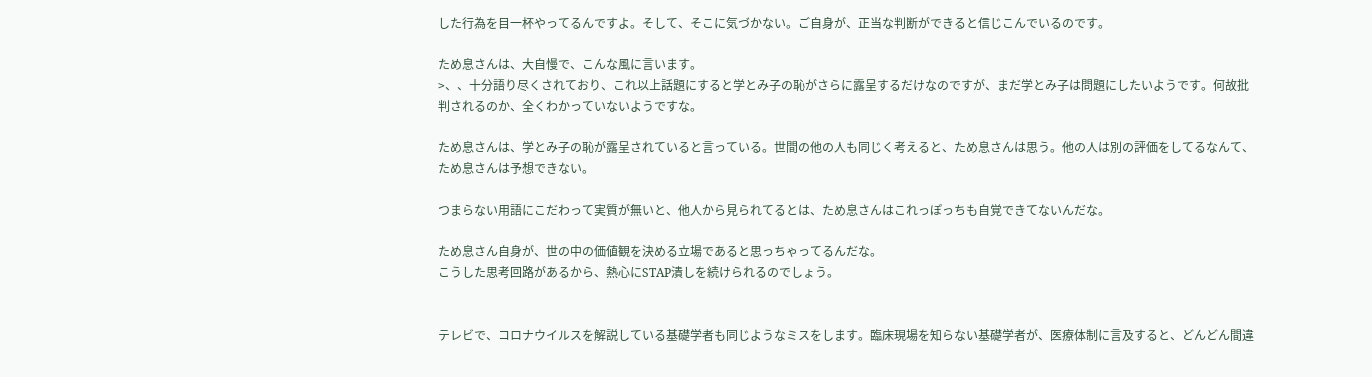した行為を目一杯やってるんですよ。そして、そこに気づかない。ご自身が、正当な判断ができると信じこんでいるのです。

ため息さんは、大自慢で、こんな風に言います。
>、、十分語り尽くされており、これ以上話題にすると学とみ子の恥がさらに露呈するだけなのですが、まだ学とみ子は問題にしたいようです。何故批判されるのか、全くわかっていないようですな。

ため息さんは、学とみ子の恥が露呈されていると言っている。世間の他の人も同じく考えると、ため息さんは思う。他の人は別の評価をしてるなんて、ため息さんは予想できない。

つまらない用語にこだわって実質が無いと、他人から見られてるとは、ため息さんはこれっぽっちも自覚できてないんだな。

ため息さん自身が、世の中の価値観を決める立場であると思っちゃってるんだな。
こうした思考回路があるから、熱心にSTAP潰しを続けられるのでしょう。


テレビで、コロナウイルスを解説している基礎学者も同じようなミスをします。臨床現場を知らない基礎学者が、医療体制に言及すると、どんどん間違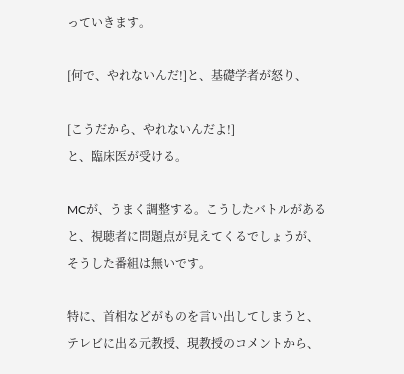っていきます。

[何で、やれないんだ!]と、基礎学者が怒り、

[こうだから、やれないんだよ!]
と、臨床医が受ける。

MCが、うまく調整する。こうしたバトルがあると、視聴者に問題点が見えてくるでしょうが、そうした番組は無いです。

特に、首相などがものを言い出してしまうと、テレビに出る元教授、現教授のコメントから、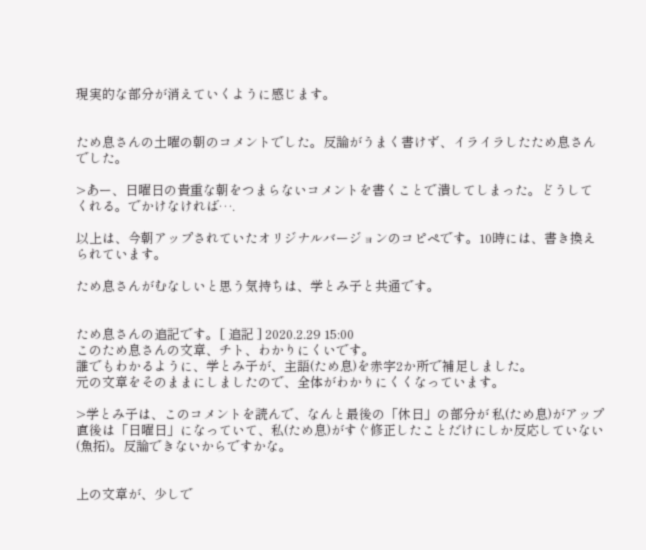現実的な部分が消えていくように感じます。


ため息さんの土曜の朝のコメントでした。反論がうまく書けず、イライラしたため息さんでした。

>あー、日曜日の貴重な朝をつまらないコメントを書くことで潰してしまった。どうしてくれる。でかけなければ….

以上は、今朝アップされていたオリジナルバージョンのコピペです。10時には、書き換えられています。

ため息さんがむなしいと思う気持ちは、学とみ子と共通です。


ため息さんの追記です。[ 追記 ] 2020.2.29 15:00
このため息さんの文章、チト、わかりにくいです。
誰でもわかるように、学とみ子が、主語(ため息)を赤字2か所で補足しました。
元の文章をそのままにしましたので、全体がわかりにくくなっています。

>学とみ子は、このコメントを読んで、なんと最後の「休日」の部分が 私(ため息)がアップ直後は「日曜日」になっていて、私(ため息)がすぐ修正したことだけにしか反応していない(魚拓)。反論できないからですかな。


上の文章が、少しで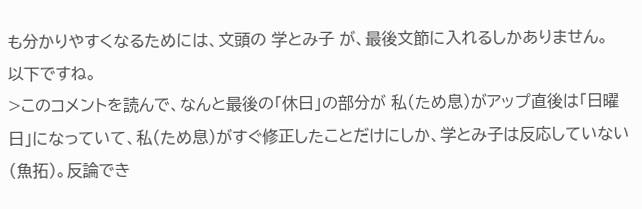も分かりやすくなるためには、文頭の 学とみ子 が、最後文節に入れるしかありません。
以下ですね。
>このコメントを読んで、なんと最後の「休日」の部分が 私(ため息)がアップ直後は「日曜日」になっていて、私(ため息)がすぐ修正したことだけにしか、学とみ子は反応していない(魚拓)。反論でき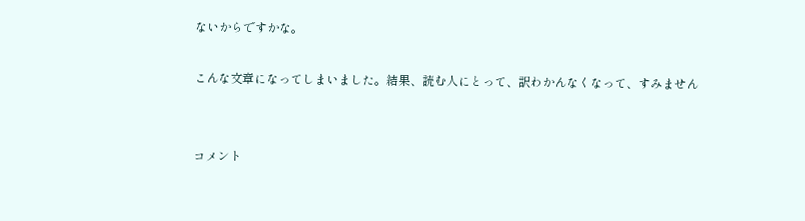ないからですかな。

こんな文章になってしまいました。結果、読む人にとって、訳わかんなくなって、すみません


コメント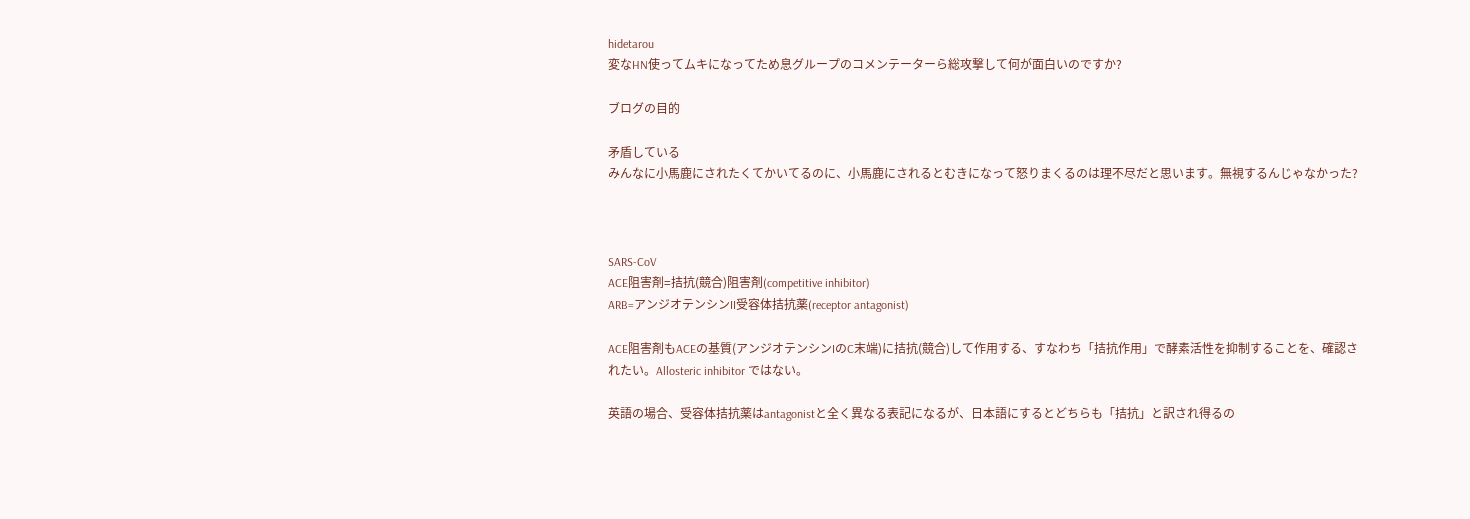hidetarou
変なHN使ってムキになってため息グループのコメンテーターら総攻撃して何が面白いのですか?

ブログの目的

矛盾している
みんなに小馬鹿にされたくてかいてるのに、小馬鹿にされるとむきになって怒りまくるのは理不尽だと思います。無視するんじゃなかった?



SARS-CoV
ACE阻害剤=拮抗(競合)阻害剤(competitive inhibitor)
ARB=アンジオテンシンII受容体拮抗薬(receptor antagonist)

ACE阻害剤もACEの基質(アンジオテンシンIのC末端)に拮抗(競合)して作用する、すなわち「拮抗作用」で酵素活性を抑制することを、確認されたい。Allosteric inhibitor ではない。

英語の場合、受容体拮抗薬はantagonistと全く異なる表記になるが、日本語にするとどちらも「拮抗」と訳され得るの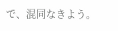で、混同なきよう。